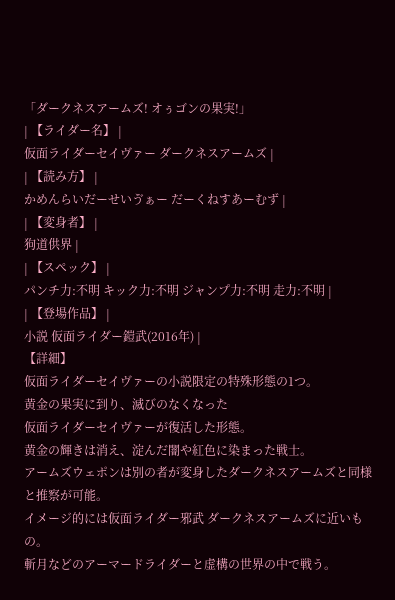「ダークネスアームズ! オぅゴンの果実!」
| 【ライダー名】 |
仮面ライダーセイヴァー ダークネスアームズ |
| 【読み方】 |
かめんらいだーせいゔぁー だーくねすあーむず |
| 【変身者】 |
狗道供界 |
| 【スペック】 |
パンチ力:不明 キック力:不明 ジャンプ力:不明 走力:不明 |
| 【登場作品】 |
小説 仮面ライダー鎧武(2016年) |
【詳細】
仮面ライダーセイヴァーの小説限定の特殊形態の1つ。
黄金の果実に到り、滅びのなくなった
仮面ライダーセイヴァーが復活した形態。
黄金の輝きは消え、淀んだ闇や紅色に染まった戦士。
アームズウェポンは別の者が変身したダークネスアームズと同様と推察が可能。
イメージ的には仮面ライダー邪武 ダークネスアームズに近いもの。
斬月などのアーマードライダーと虚構の世界の中で戦う。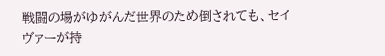戦闘の場がゆがんだ世界のため倒されても、セイヴァーが持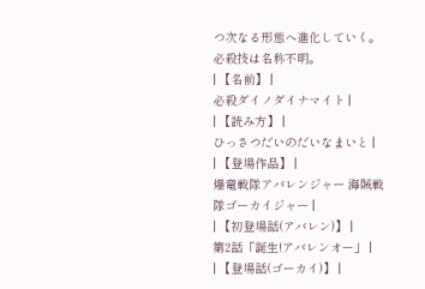つ次なる形態へ進化していく。
必殺技は名称不明。
| 【名前】 |
必殺ダイノダイナマイト |
| 【読み方】 |
ひっさつだいのだいなまいと |
| 【登場作品】 |
爆竜戦隊アバレンジャー 海賊戦隊ゴーカイジャー |
| 【初登場話(アバレン)】 |
第2話「誕生!アバレンオー」 |
| 【登場話(ゴーカイ)】 |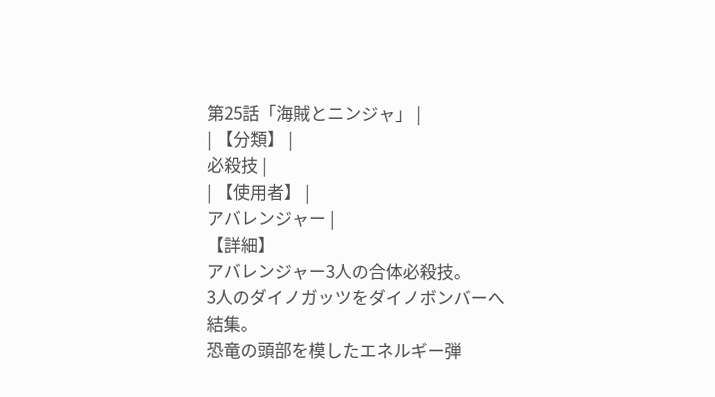第25話「海賊とニンジャ」 |
| 【分類】 |
必殺技 |
| 【使用者】 |
アバレンジャー |
【詳細】
アバレンジャー3人の合体必殺技。
3人のダイノガッツをダイノボンバーへ結集。
恐竜の頭部を模したエネルギー弾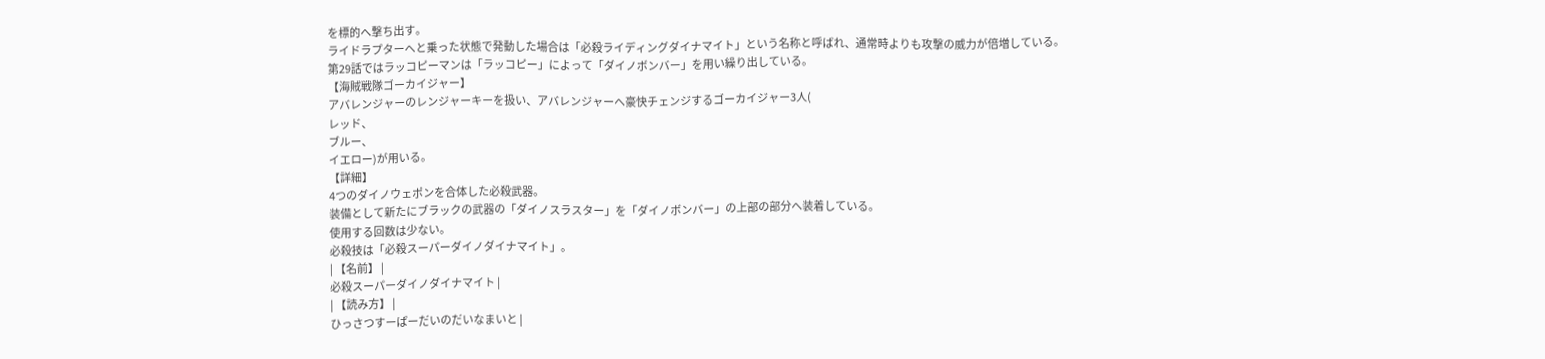を標的へ撃ち出す。
ライドラプターへと乗った状態で発動した場合は「必殺ライディングダイナマイト」という名称と呼ばれ、通常時よりも攻撃の威力が倍増している。
第29話ではラッコピーマンは「ラッコピー」によって「ダイノボンバー」を用い繰り出している。
【海賊戦隊ゴーカイジャー】
アバレンジャーのレンジャーキーを扱い、アバレンジャーへ豪快チェンジするゴーカイジャー3人(
レッド、
ブルー、
イエロー)が用いる。
【詳細】
4つのダイノウェポンを合体した必殺武器。
装備として新たにブラックの武器の「ダイノスラスター」を「ダイノボンバー」の上部の部分へ装着している。
使用する回数は少ない。
必殺技は「必殺スーパーダイノダイナマイト」。
| 【名前】 |
必殺スーパーダイノダイナマイト |
| 【読み方】 |
ひっさつすーぱーだいのだいなまいと |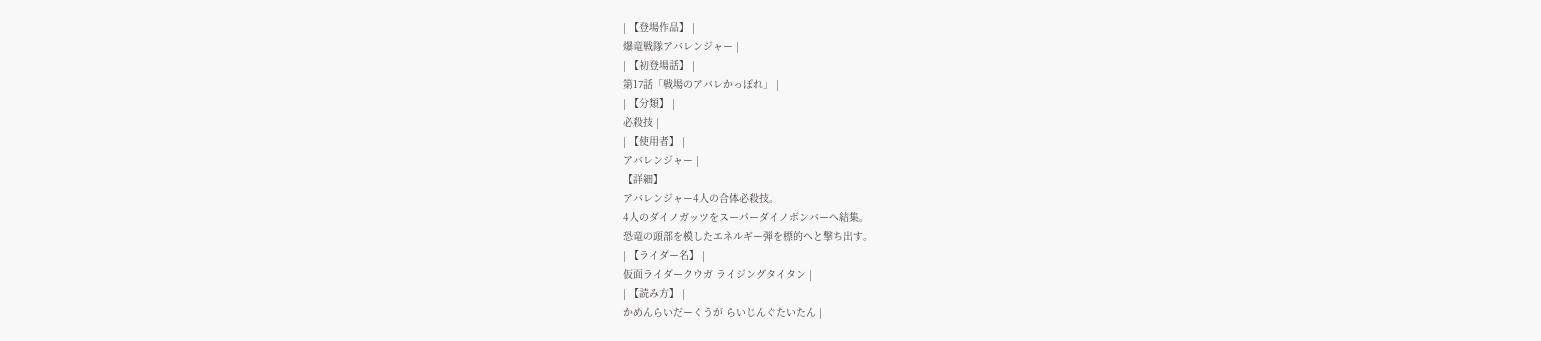| 【登場作品】 |
爆竜戦隊アバレンジャー |
| 【初登場話】 |
第17話「戦場のアバレかっぽれ」 |
| 【分類】 |
必殺技 |
| 【使用者】 |
アバレンジャー |
【詳細】
アバレンジャー4人の合体必殺技。
4人のダイノガッツをスーパーダイノボンバーへ結集。
恐竜の頭部を模したエネルギー弾を標的へと撃ち出す。
| 【ライダー名】 |
仮面ライダークウガ ライジングタイタン |
| 【読み方】 |
かめんらいだーくうが らいじんぐたいたん |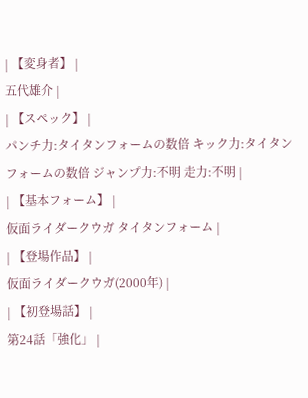| 【変身者】 |
五代雄介 |
| 【スペック】 |
パンチ力:タイタンフォームの数倍 キック力:タイタンフォームの数倍 ジャンプ力:不明 走力:不明 |
| 【基本フォーム】 |
仮面ライダークウガ タイタンフォーム |
| 【登場作品】 |
仮面ライダークウガ(2000年) |
| 【初登場話】 |
第24話「強化」 |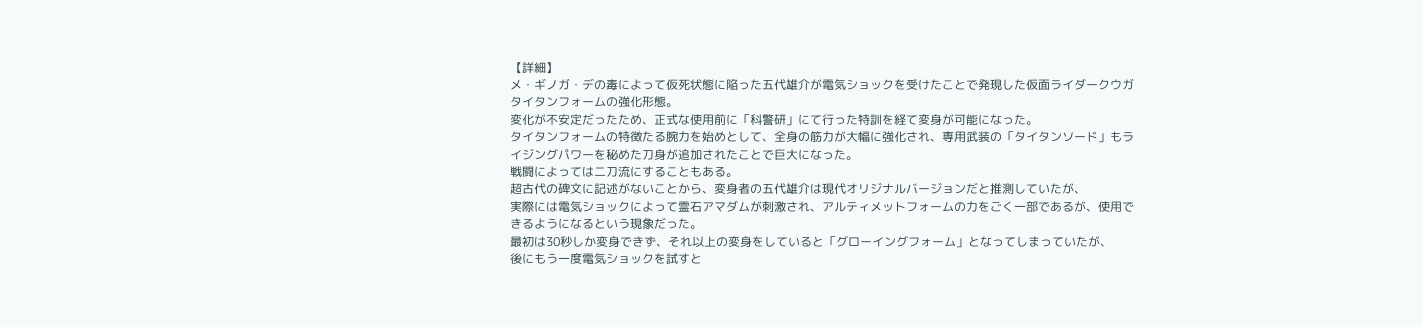【詳細】
メ・ギノガ・デの毒によって仮死状態に陥った五代雄介が電気ショックを受けたことで発現した仮面ライダークウガ タイタンフォームの強化形態。
変化が不安定だったため、正式な使用前に「科警研」にて行った特訓を経て変身が可能になった。
タイタンフォームの特徴たる腕力を始めとして、全身の筋力が大幅に強化され、専用武装の「タイタンソード」もライジングパワーを秘めた刀身が追加されたことで巨大になった。
戦闘によっては二刀流にすることもある。
超古代の碑文に記述がないことから、変身者の五代雄介は現代オリジナルバージョンだと推測していたが、
実際には電気ショックによって霊石アマダムが刺激され、アルティメットフォームの力をごく一部であるが、使用できるようになるという現象だった。
最初は30秒しか変身できず、それ以上の変身をしていると「グローイングフォーム」となってしまっていたが、
後にもう一度電気ショックを試すと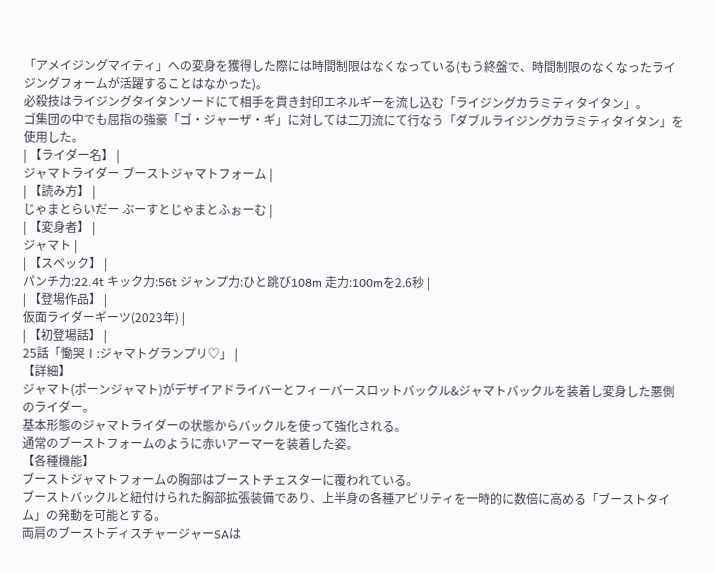「アメイジングマイティ」への変身を獲得した際には時間制限はなくなっている(もう終盤で、時間制限のなくなったライジングフォームが活躍することはなかった)。
必殺技はライジングタイタンソードにて相手を貫き封印エネルギーを流し込む「ライジングカラミティタイタン」。
ゴ集団の中でも屈指の強豪「ゴ・ジャーザ・ギ」に対しては二刀流にて行なう「ダブルライジングカラミティタイタン」を使用した。
| 【ライダー名】 |
ジャマトライダー ブーストジャマトフォーム |
| 【読み方】 |
じゃまとらいだー ぶーすとじゃまとふぉーむ |
| 【変身者】 |
ジャマト |
| 【スペック】 |
パンチ力:22.4t キック力:56t ジャンプ力:ひと跳び108m 走力:100mを2.6秒 |
| 【登場作品】 |
仮面ライダーギーツ(2023年) |
| 【初登場話】 |
25話「慟哭Ⅰ:ジャマトグランプリ♡」 |
【詳細】
ジャマト(ポーンジャマト)がデザイアドライバーとフィーバースロットバックル&ジャマトバックルを装着し変身した悪側のライダー。
基本形態のジャマトライダーの状態からバックルを使って強化される。
通常のブーストフォームのように赤いアーマーを装着した姿。
【各種機能】
ブーストジャマトフォームの胸部はブーストチェスターに覆われている。
ブーストバックルと紐付けられた胸部拡張装備であり、上半身の各種アビリティを一時的に数倍に高める「ブーストタイム」の発動を可能とする。
両肩のブーストディスチャージャーSAは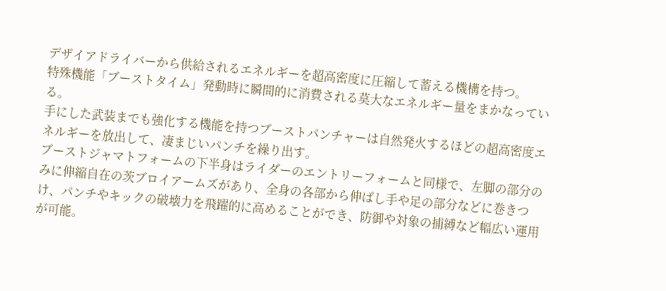デザイアドライバーから供給されるエネルギーを超高密度に圧縮して蓄える機構を持つ。
特殊機能「ブーストタイム」発動時に瞬間的に消費される莫大なエネルギー量をまかなっている。
手にした武装までも強化する機能を持つブーストパンチャーは自然発火するほどの超高密度エネルギーを放出して、凄まじいパンチを繰り出す。
ブーストジャマトフォームの下半身はライダーのエントリーフォームと同様で、左脚の部分のみに伸縮自在の茨ブロイアームズがあり、全身の各部から伸ばし手や足の部分などに巻きつけ、パンチやキックの破壊力を飛躍的に高めることができ、防御や対象の捕縛など幅広い運用が可能。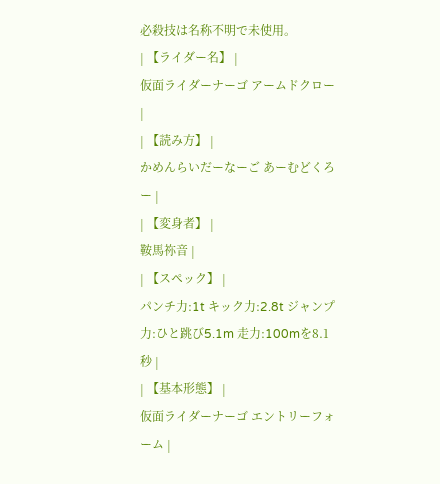必殺技は名称不明で未使用。
| 【ライダー名】 |
仮面ライダーナーゴ アームドクロー |
| 【読み方】 |
かめんらいだーなーご あーむどくろー |
| 【変身者】 |
鞍馬祢音 |
| 【スペック】 |
パンチ力:1t キック力:2.8t ジャンプ力:ひと跳び5.1m 走力:100mを8.1秒 |
| 【基本形態】 |
仮面ライダーナーゴ エントリーフォーム |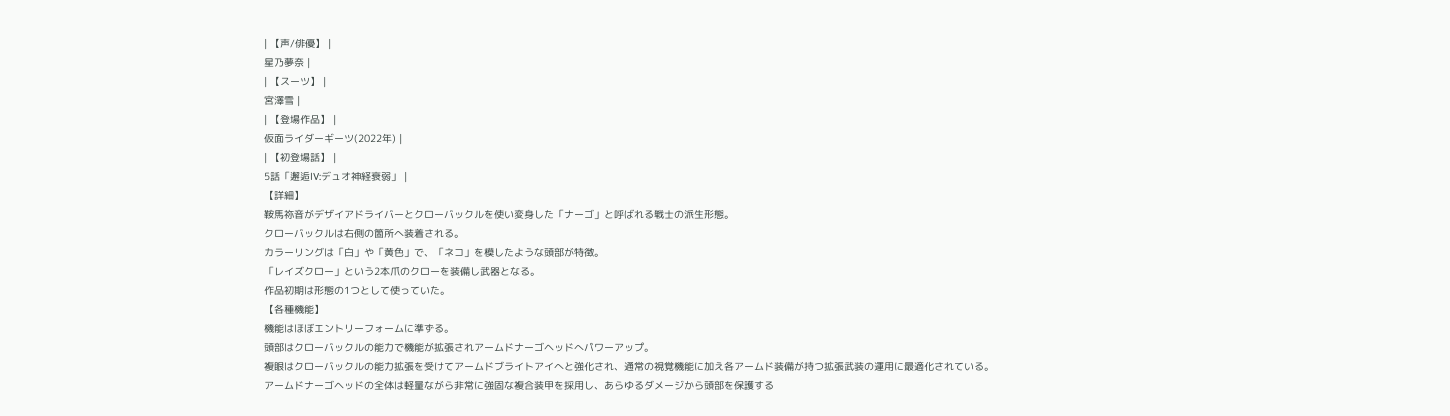| 【声/俳優】 |
星乃夢奈 |
| 【スーツ】 |
宮澤雪 |
| 【登場作品】 |
仮面ライダーギーツ(2022年) |
| 【初登場話】 |
5話「邂逅ⅠV:デュオ神経衰弱」 |
【詳細】
鞍馬祢音がデザイアドライバーとクローバックルを使い変身した「ナーゴ」と呼ばれる戦士の派生形態。
クローバックルは右側の箇所へ装着される。
カラーリングは「白」や「黄色」で、「ネコ」を模したような頭部が特徴。
「レイズクロー」という2本爪のクローを装備し武器となる。
作品初期は形態の1つとして使っていた。
【各種機能】
機能はほぼエントリーフォームに準ずる。
頭部はクローバックルの能力で機能が拡張されアームドナーゴヘッドへパワーアップ。
複眼はクローバックルの能力拡張を受けてアームドブライトアイへと強化され、通常の視覚機能に加え各アームド装備が持つ拡張武装の運用に最適化されている。
アームドナーゴヘッドの全体は軽量ながら非常に強固な複合装甲を採用し、あらゆるダメージから頭部を保護する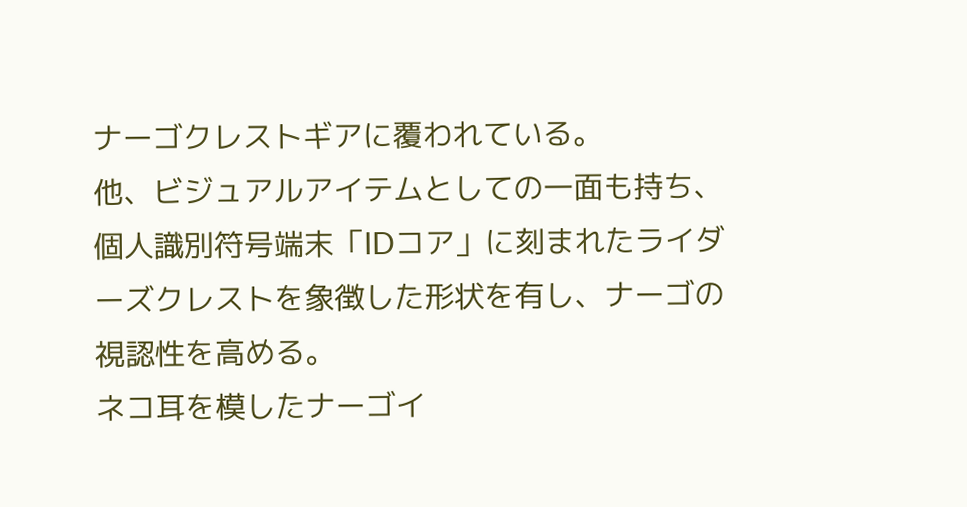ナーゴクレストギアに覆われている。
他、ビジュアルアイテムとしての一面も持ち、個人識別符号端末「IDコア」に刻まれたライダーズクレストを象徴した形状を有し、ナーゴの視認性を高める。
ネコ耳を模したナーゴイ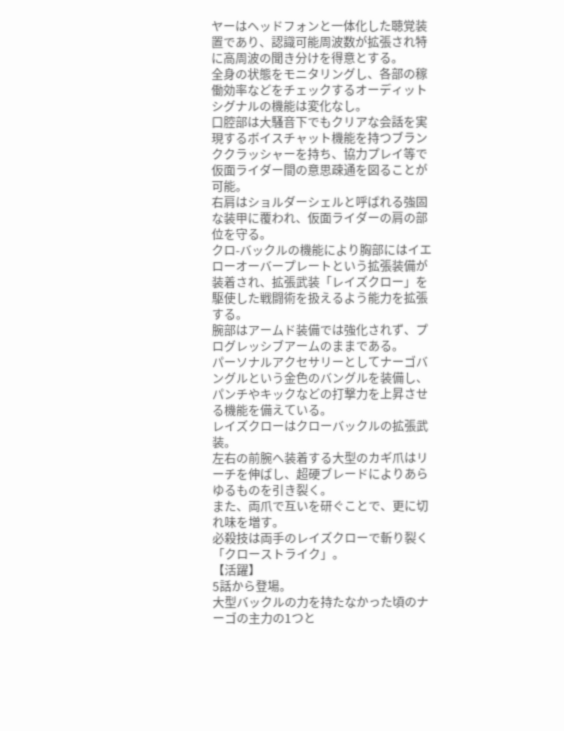ヤーはヘッドフォンと一体化した聴覚装置であり、認識可能周波数が拡張され特に高周波の聞き分けを得意とする。
全身の状態をモニタリングし、各部の稼働効率などをチェックするオーディットシグナルの機能は変化なし。
口腔部は大騒音下でもクリアな会話を実現するボイスチャット機能を持つブランククラッシャーを持ち、協力プレイ等で仮面ライダー間の意思疎通を図ることが可能。
右肩はショルダーシェルと呼ばれる強固な装甲に覆われ、仮面ライダーの肩の部位を守る。
クロ-バックルの機能により胸部にはイエローオーバープレートという拡張装備が装着され、拡張武装「レイズクロー」を駆使した戦闘術を扱えるよう能力を拡張する。
腕部はアームド装備では強化されず、プログレッシブアームのままである。
パーソナルアクセサリーとしてナーゴバングルという金色のバングルを装備し、パンチやキックなどの打撃力を上昇させる機能を備えている。
レイズクローはクローバックルの拡張武装。
左右の前腕へ装着する大型のカギ爪はリーチを伸ばし、超硬ブレードによりあらゆるものを引き裂く。
また、両爪で互いを研ぐことで、更に切れ味を増す。
必殺技は両手のレイズクローで斬り裂く「クローストライク」。
【活躍】
5話から登場。
大型バックルの力を持たなかった頃のナーゴの主力の1つと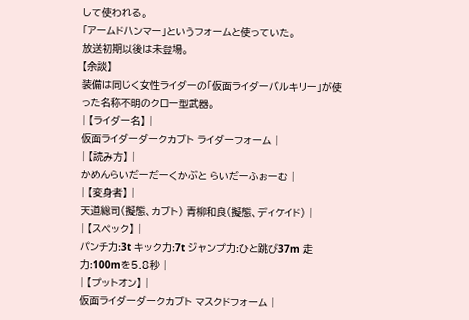して使われる。
「アームドハンマー」というフォームと使っていた。
放送初期以後は未登場。
【余談】
装備は同じく女性ライダーの「仮面ライダーバルキリー」が使った名称不明のクロー型武器。
| 【ライダー名】 |
仮面ライダーダークカブト ライダーフォーム |
| 【読み方】 |
かめんらいだーだーくかぶと らいだーふぉーむ |
| 【変身者】 |
天道総司(擬態、カブト) 青柳和良(擬態、ディケイド) |
| 【スペック】 |
パンチ力:3t キック力:7t ジャンプ力:ひと跳び37m 走力:100mを5.8秒 |
| 【プットオン】 |
仮面ライダーダークカブト マスクドフォーム |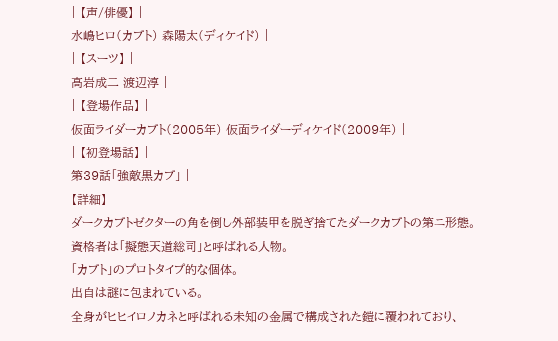| 【声/俳優】 |
水嶋ヒロ(カブト) 森陽太(ディケイド) |
| 【スーツ】 |
高岩成二 渡辺淳 |
| 【登場作品】 |
仮面ライダーカブト(2005年) 仮面ライダーディケイド(2009年) |
| 【初登場話】 |
第39話「強敵黒カブ」 |
【詳細】
ダークカブトゼクターの角を倒し外部装甲を脱ぎ捨てたダークカブトの第ニ形態。
資格者は「擬態天道総司」と呼ばれる人物。
「カブト」のプロトタイプ的な個体。
出自は謎に包まれている。
全身がヒヒイロノカネと呼ばれる未知の金属で構成された鎧に覆われており、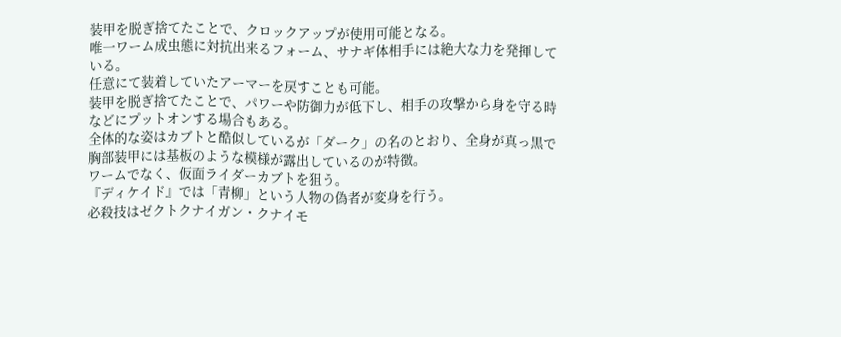装甲を脱ぎ捨てたことで、クロックアップが使用可能となる。
唯一ワーム成虫態に対抗出来るフォーム、サナギ体相手には絶大な力を発揮している。
任意にて装着していたアーマーを戻すことも可能。
装甲を脱ぎ捨てたことで、パワーや防御力が低下し、相手の攻撃から身を守る時などにプットオンする場合もある。
全体的な姿はカブトと酷似しているが「ダーク」の名のとおり、全身が真っ黒で胸部装甲には基板のような模様が露出しているのが特徴。
ワームでなく、仮面ライダーカブトを狙う。
『ディケイド』では「青柳」という人物の偽者が変身を行う。
必殺技はゼクトクナイガン・クナイモ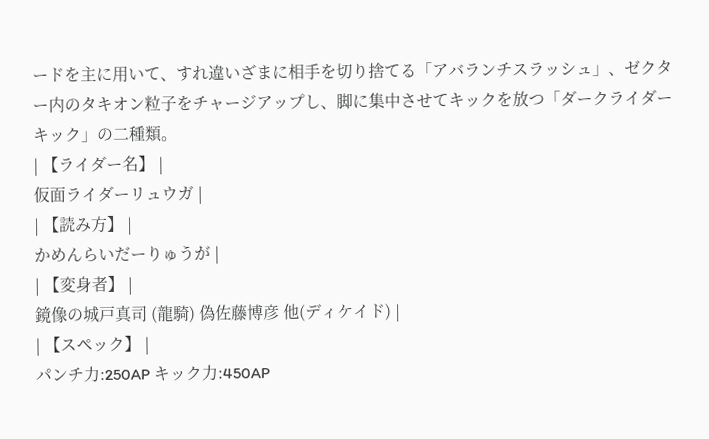ードを主に用いて、すれ違いざまに相手を切り捨てる「アバランチスラッシュ」、ゼクター内のタキオン粒子をチャージアップし、脚に集中させてキックを放つ「ダークライダーキック」の二種類。
| 【ライダー名】 |
仮面ライダーリュウガ |
| 【読み方】 |
かめんらいだーりゅうが |
| 【変身者】 |
鏡像の城戸真司 (龍騎) 偽佐藤博彦 他(ディケイド) |
| 【スペック】 |
パンチ力:250AP キック力:450AP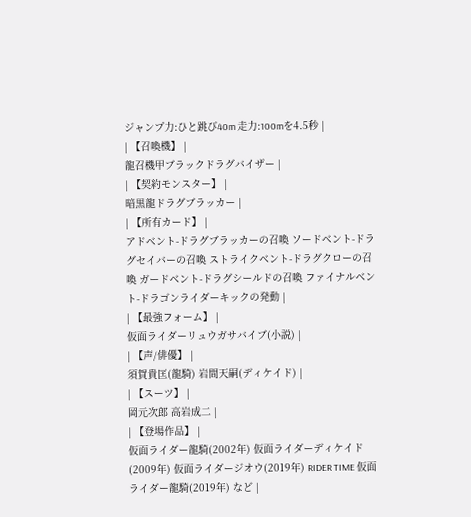ジャンプ力:ひと跳び40m 走力:100mを4.5秒 |
| 【召喚機】 |
龍召機甲ブラックドラグバイザー |
| 【契約モンスター】 |
暗黒龍ドラグブラッカー |
| 【所有カード】 |
アドベント-ドラグブラッカーの召喚 ソードベント-ドラグセイバーの召喚 ストライクベント-ドラグクローの召喚 ガードベント-ドラグシールドの召喚 ファイナルベント-ドラゴンライダーキックの発動 |
| 【最強フォーム】 |
仮面ライダーリュウガサバイブ(小説) |
| 【声/俳優】 |
須賀貴匡(龍騎) 岩間天嗣(ディケイド) |
| 【スーツ】 |
岡元次郎 高岩成二 |
| 【登場作品】 |
仮面ライダー龍騎(2002年) 仮面ライダーディケイド(2009年) 仮面ライダージオウ(2019年) RIDER TIME 仮面ライダー龍騎(2019年) など |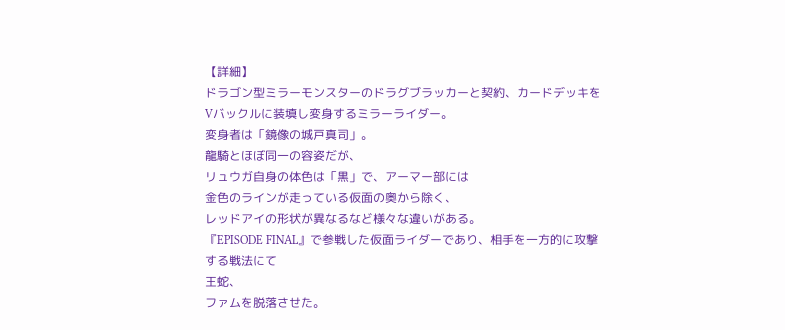【詳細】
ドラゴン型ミラーモンスターのドラグブラッカーと契約、カードデッキをVバックルに装填し変身するミラーライダー。
変身者は「鏡像の城戸真司」。
龍騎とほぼ同一の容姿だが、
リュウガ自身の体色は「黒」で、アーマー部には
金色のラインが走っている仮面の奥から除く、
レッドアイの形状が異なるなど様々な違いがある。
『EPISODE FINAL』で参戦した仮面ライダーであり、相手を一方的に攻撃する戦法にて
王蛇、
ファムを脱落させた。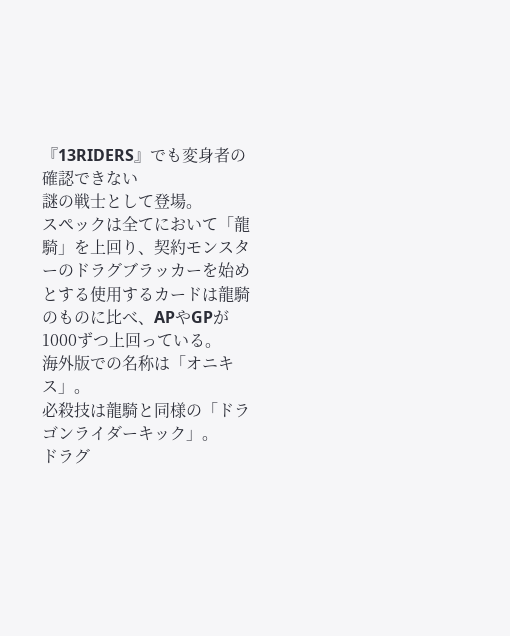『13RIDERS』でも変身者の確認できない
謎の戦士として登場。
スペックは全てにおいて「龍騎」を上回り、契約モンスターのドラグブラッカーを始めとする使用するカードは龍騎のものに比べ、APやGPが1000ずつ上回っている。
海外版での名称は「オニキス」。
必殺技は龍騎と同様の「ドラゴンライダーキック」。
ドラグ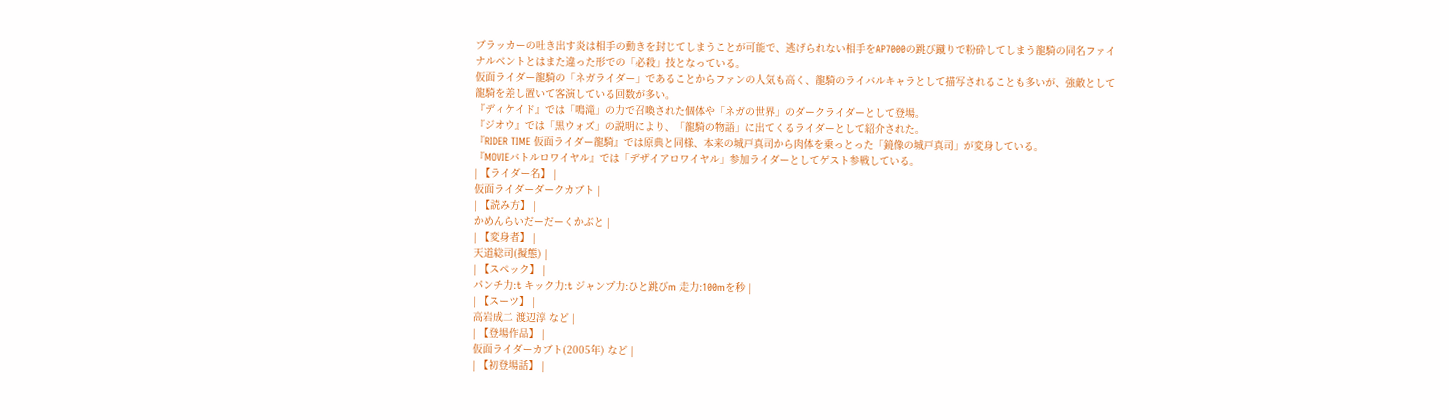ブラッカーの吐き出す炎は相手の動きを封じてしまうことが可能で、逃げられない相手をAP7000の跳び蹴りで粉砕してしまう龍騎の同名ファイナルベントとはまた違った形での「必殺」技となっている。
仮面ライダー龍騎の「ネガライダー」であることからファンの人気も高く、龍騎のライバルキャラとして描写されることも多いが、強敵として龍騎を差し置いて客演している回数が多い。
『ディケイド』では「鳴滝」の力で召喚された個体や「ネガの世界」のダークライダーとして登場。
『ジオウ』では「黒ウォズ」の説明により、「龍騎の物語」に出てくるライダーとして紹介された。
『RIDER TIME 仮面ライダー龍騎』では原典と同様、本来の城戸真司から肉体を乗っとった「鏡像の城戸真司」が変身している。
『MOVIEバトルロワイヤル』では「デザイアロワイヤル」参加ライダーとしてゲスト参戦している。
| 【ライダー名】 |
仮面ライダーダークカブト |
| 【読み方】 |
かめんらいだーだーくかぶと |
| 【変身者】 |
天道総司(擬態) |
| 【スペック】 |
パンチ力:t キック力:t ジャンプ力:ひと跳びm 走力:100mを秒 |
| 【スーツ】 |
高岩成二 渡辺淳 など |
| 【登場作品】 |
仮面ライダーカブト(2005年) など |
| 【初登場話】 |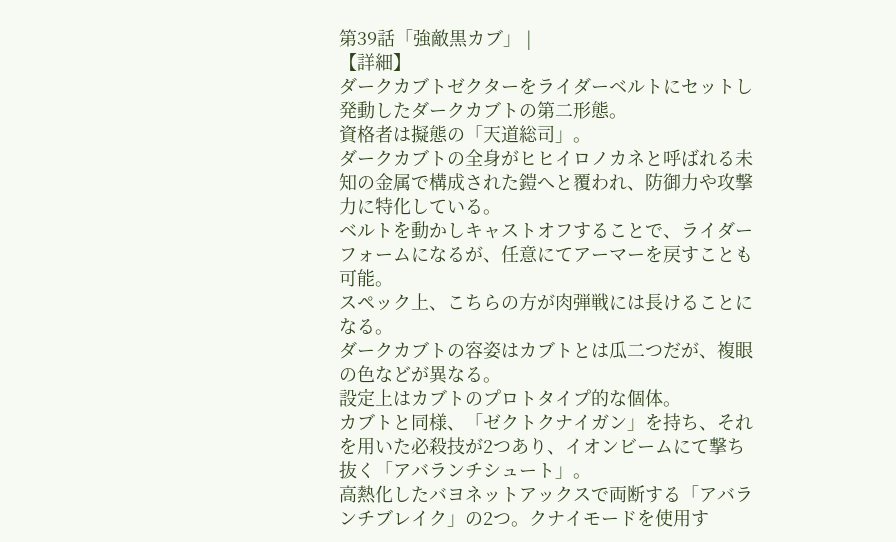第39話「強敵黒カブ」 |
【詳細】
ダークカブトゼクターをライダーベルトにセットし発動したダークカブトの第二形態。
資格者は擬態の「天道総司」。
ダークカブトの全身がヒヒイロノカネと呼ばれる未知の金属で構成された鎧へと覆われ、防御力や攻撃力に特化している。
ベルトを動かしキャストオフすることで、ライダーフォームになるが、任意にてアーマーを戻すことも可能。
スペック上、こちらの方が肉弾戦には長けることになる。
ダークカブトの容姿はカブトとは瓜二つだが、複眼の色などが異なる。
設定上はカブトのプロトタイプ的な個体。
カブトと同様、「ゼクトクナイガン」を持ち、それを用いた必殺技が2つあり、イオンビームにて撃ち抜く「アバランチシュート」。
高熱化したバヨネットアックスで両断する「アバランチブレイク」の2つ。クナイモードを使用す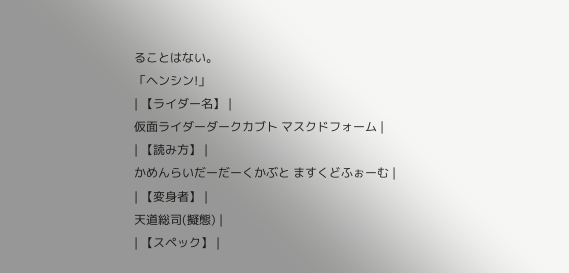ることはない。
「ヘンシン!」
| 【ライダー名】 |
仮面ライダーダークカブト マスクドフォーム |
| 【読み方】 |
かめんらいだーだーくかぶと ますくどふぉーむ |
| 【変身者】 |
天道総司(擬態) |
| 【スペック】 |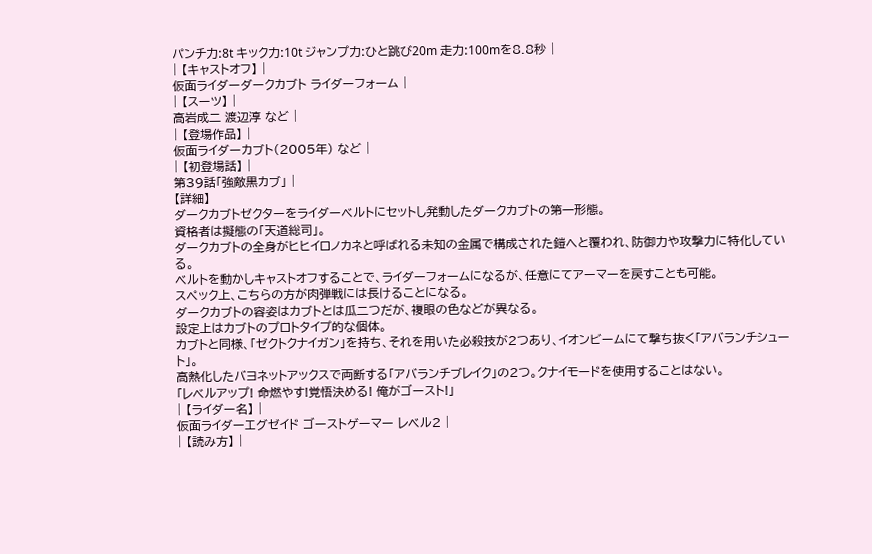パンチ力:8t キック力:10t ジャンプ力:ひと跳び20m 走力:100mを8.8秒 |
| 【キャストオフ】 |
仮面ライダーダークカブト ライダーフォーム |
| 【スーツ】 |
高岩成二 渡辺淳 など |
| 【登場作品】 |
仮面ライダーカブト(2005年) など |
| 【初登場話】 |
第39話「強敵黒カブ」 |
【詳細】
ダークカブトゼクターをライダーベルトにセットし発動したダークカブトの第一形態。
資格者は擬態の「天道総司」。
ダークカブトの全身がヒヒイロノカネと呼ばれる未知の金属で構成された鎧へと覆われ、防御力や攻撃力に特化している。
ベルトを動かしキャストオフすることで、ライダーフォームになるが、任意にてアーマーを戻すことも可能。
スペック上、こちらの方が肉弾戦には長けることになる。
ダークカブトの容姿はカブトとは瓜二つだが、複眼の色などが異なる。
設定上はカブトのプロトタイプ的な個体。
カブトと同様、「ゼクトクナイガン」を持ち、それを用いた必殺技が2つあり、イオンビームにて撃ち抜く「アバランチシュート」。
高熱化したバヨネットアックスで両断する「アバランチブレイク」の2つ。クナイモードを使用することはない。
「レベルアップ! 命燃やす!覚悟決める! 俺がゴースト!」
| 【ライダー名】 |
仮面ライダーエグゼイド ゴーストゲーマー レベル2 |
| 【読み方】 |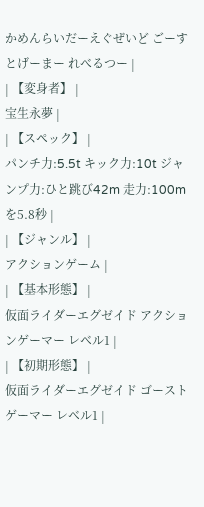かめんらいだーえぐぜいど ごーすとげーまー れべるつー |
| 【変身者】 |
宝生永夢 |
| 【スペック】 |
パンチ力:5.5t キック力:10t ジャンプ力:ひと跳び42m 走力:100mを5.8秒 |
| 【ジャンル】 |
アクションゲーム |
| 【基本形態】 |
仮面ライダーエグゼイド アクションゲーマー レベル1 |
| 【初期形態】 |
仮面ライダーエグゼイド ゴーストゲーマー レベル1 |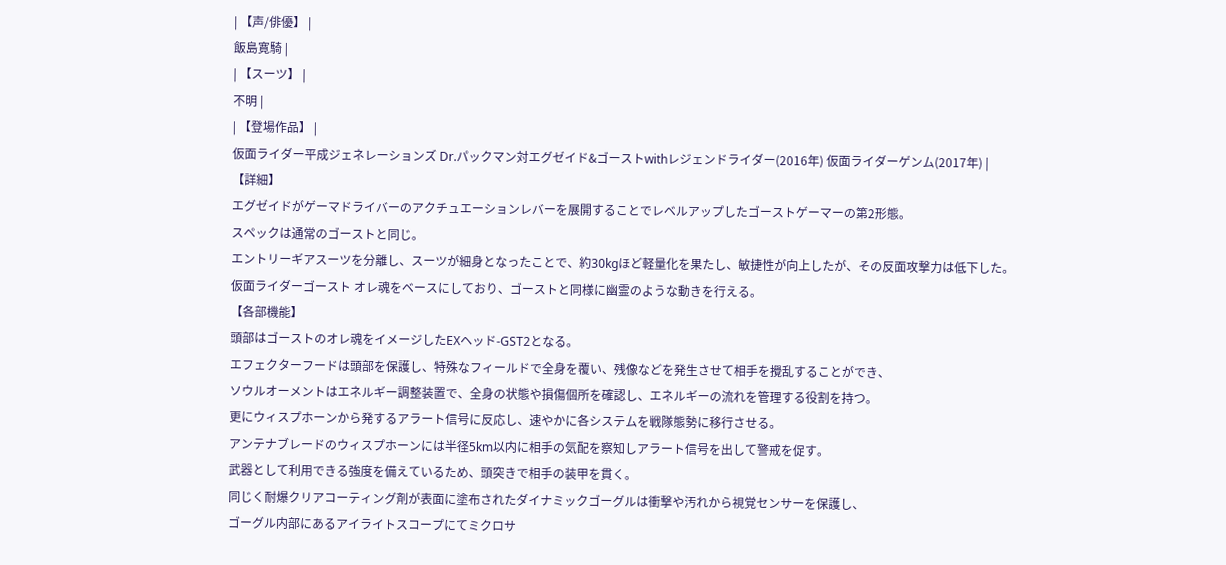| 【声/俳優】 |
飯島寛騎 |
| 【スーツ】 |
不明 |
| 【登場作品】 |
仮面ライダー平成ジェネレーションズ Dr.パックマン対エグゼイド&ゴーストwithレジェンドライダー(2016年) 仮面ライダーゲンム(2017年) |
【詳細】
エグゼイドがゲーマドライバーのアクチュエーションレバーを展開することでレベルアップしたゴーストゲーマーの第2形態。
スペックは通常のゴーストと同じ。
エントリーギアスーツを分離し、スーツが細身となったことで、約30kgほど軽量化を果たし、敏捷性が向上したが、その反面攻撃力は低下した。
仮面ライダーゴースト オレ魂をベースにしており、ゴーストと同様に幽霊のような動きを行える。
【各部機能】
頭部はゴーストのオレ魂をイメージしたEXヘッド-GST2となる。
エフェクターフードは頭部を保護し、特殊なフィールドで全身を覆い、残像などを発生させて相手を攪乱することができ、
ソウルオーメントはエネルギー調整装置で、全身の状態や損傷個所を確認し、エネルギーの流れを管理する役割を持つ。
更にウィスプホーンから発するアラート信号に反応し、速やかに各システムを戦隊態勢に移行させる。
アンテナブレードのウィスプホーンには半径5km以内に相手の気配を察知しアラート信号を出して警戒を促す。
武器として利用できる強度を備えているため、頭突きで相手の装甲を貫く。
同じく耐爆クリアコーティング剤が表面に塗布されたダイナミックゴーグルは衝撃や汚れから視覚センサーを保護し、
ゴーグル内部にあるアイライトスコープにてミクロサ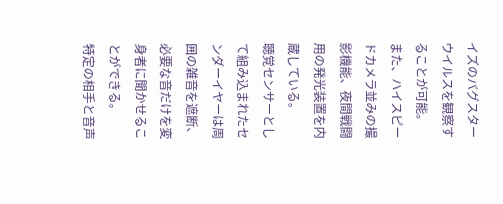イズのバグスターウイルスを観察することが可能。
また、ハイスピードカメラ並みの撮影機能、夜間戦闘用の発光装置を内蔵している。
聴覚センサーとして組み込まれたセンダーイヤーは周囲の雑音を遮断、必要な音だけを変身者に聞かせることができる。
特定の相手と音声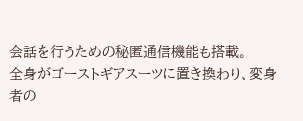会話を行うための秘匿通信機能も搭載。
全身がゴーストギアスーツに置き換わり、変身者の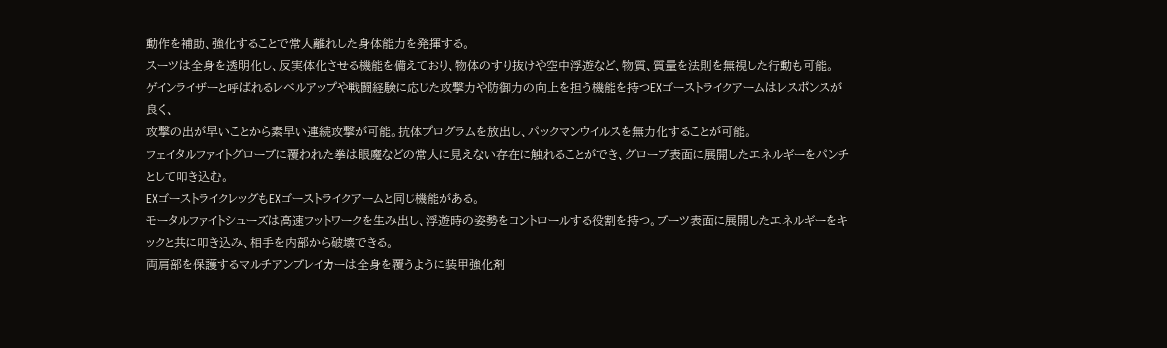動作を補助、強化することで常人離れした身体能力を発揮する。
スーツは全身を透明化し、反実体化させる機能を備えており、物体のすり抜けや空中浮遊など、物質、質量を法則を無視した行動も可能。
ゲインライザーと呼ばれるレベルアップや戦闘経験に応じた攻撃力や防御力の向上を担う機能を持つEXゴーストライクアームはレスポンスが良く、
攻撃の出が早いことから素早い連続攻撃が可能。抗体プログラムを放出し、パックマンウイルスを無力化することが可能。
フェイタルファイトグローブに覆われた拳は眼魔などの常人に見えない存在に触れることができ、グローブ表面に展開したエネルギーをパンチとして叩き込む。
EXゴーストライクレッグもEXゴーストライクアームと同じ機能がある。
モータルファイトシューズは高速フットワークを生み出し、浮遊時の姿勢をコントロールする役割を持つ。ブーツ表面に展開したエネルギーをキックと共に叩き込み、相手を内部から破壊できる。
両肩部を保護するマルチアンブレイカーは全身を覆うように装甲強化剤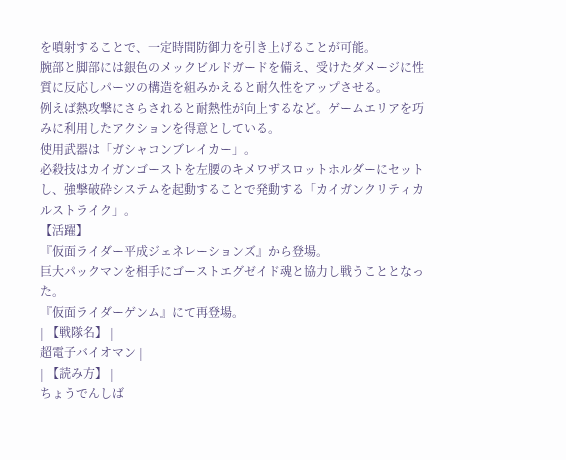を噴射することで、一定時間防御力を引き上げることが可能。
腕部と脚部には銀色のメックビルドガードを備え、受けたダメージに性質に反応しパーツの構造を組みかえると耐久性をアップさせる。
例えば熱攻撃にさらされると耐熱性が向上するなど。ゲームエリアを巧みに利用したアクションを得意としている。
使用武器は「ガシャコンブレイカー」。
必殺技はカイガンゴーストを左腰のキメワザスロットホルダーにセットし、強撃破砕システムを起動することで発動する「カイガンクリティカルストライク」。
【活躍】
『仮面ライダー平成ジェネレーションズ』から登場。
巨大パックマンを相手にゴーストエグゼイド魂と協力し戦うこととなった。
『仮面ライダーゲンム』にて再登場。
| 【戦隊名】 |
超電子バイオマン |
| 【読み方】 |
ちょうでんしば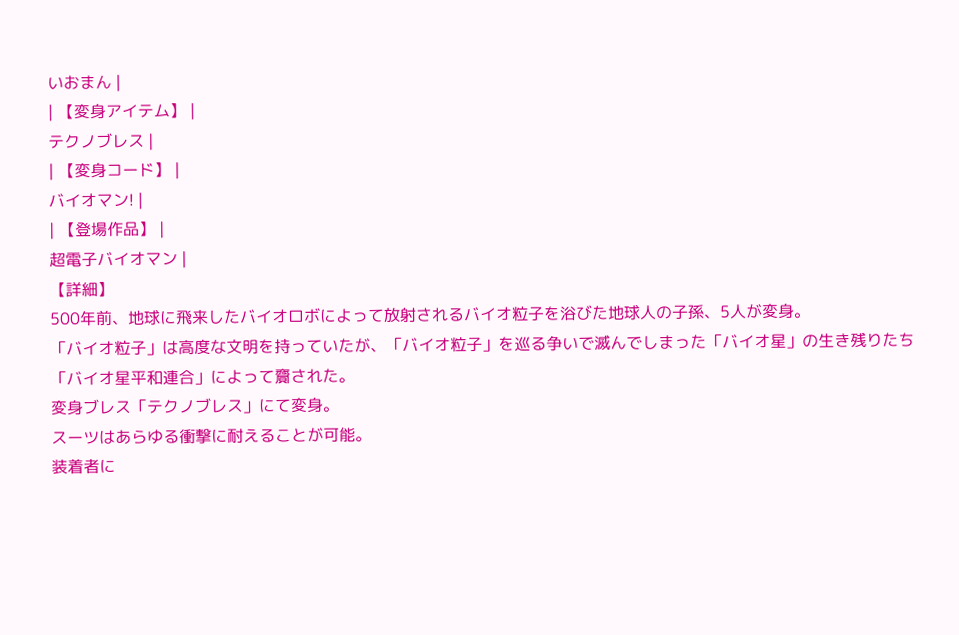いおまん |
| 【変身アイテム】 |
テクノブレス |
| 【変身コード】 |
バイオマン! |
| 【登場作品】 |
超電子バイオマン |
【詳細】
500年前、地球に飛来したバイオロボによって放射されるバイオ粒子を浴びた地球人の子孫、5人が変身。
「バイオ粒子」は高度な文明を持っていたが、「バイオ粒子」を巡る争いで滅んでしまった「バイオ星」の生き残りたち「バイオ星平和連合」によって齎された。
変身ブレス「テクノブレス」にて変身。
スーツはあらゆる衝撃に耐えることが可能。
装着者に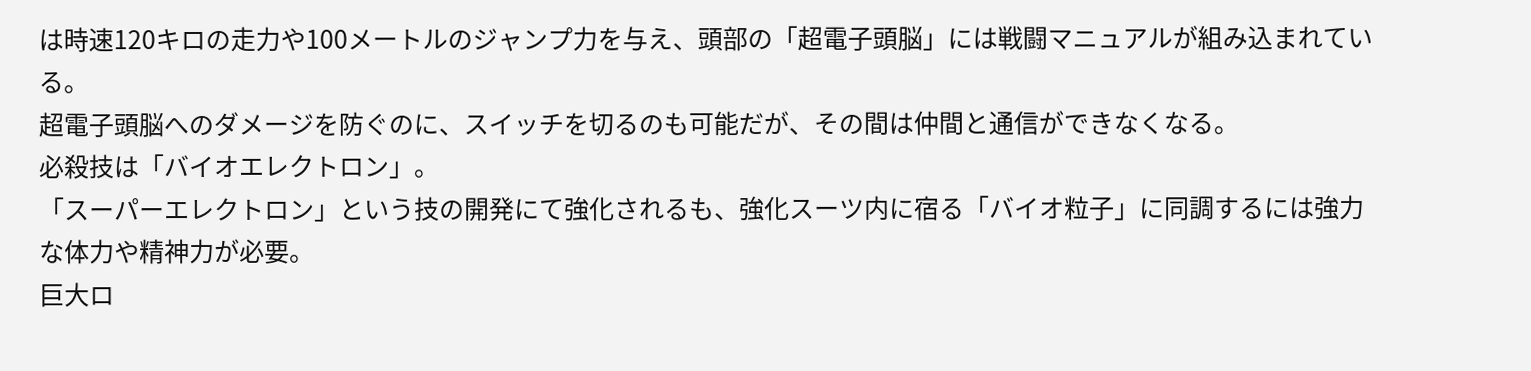は時速120キロの走力や100メートルのジャンプ力を与え、頭部の「超電子頭脳」には戦闘マニュアルが組み込まれている。
超電子頭脳へのダメージを防ぐのに、スイッチを切るのも可能だが、その間は仲間と通信ができなくなる。
必殺技は「バイオエレクトロン」。
「スーパーエレクトロン」という技の開発にて強化されるも、強化スーツ内に宿る「バイオ粒子」に同調するには強力な体力や精神力が必要。
巨大ロ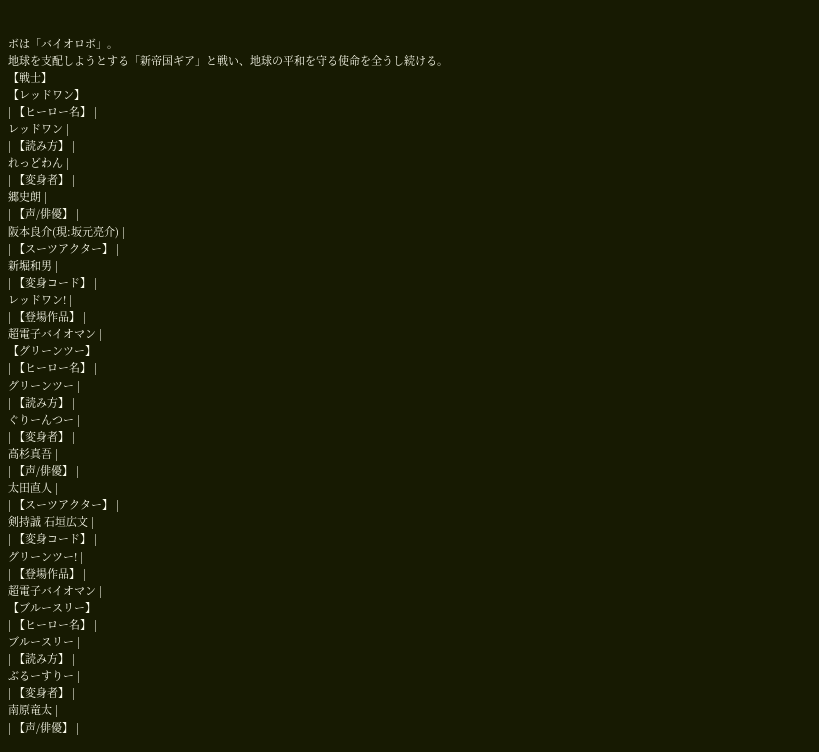ボは「バイオロボ」。
地球を支配しようとする「新帝国ギア」と戦い、地球の平和を守る使命を全うし続ける。
【戦士】
【レッドワン】
| 【ヒーロー名】 |
レッドワン |
| 【読み方】 |
れっどわん |
| 【変身者】 |
郷史朗 |
| 【声/俳優】 |
阪本良介(現:坂元亮介) |
| 【スーツアクター】 |
新堀和男 |
| 【変身コード】 |
レッドワン! |
| 【登場作品】 |
超電子バイオマン |
【グリーンツー】
| 【ヒーロー名】 |
グリーンツー |
| 【読み方】 |
ぐりーんつー |
| 【変身者】 |
高杉真吾 |
| 【声/俳優】 |
太田直人 |
| 【スーツアクター】 |
剣持誠 石垣広文 |
| 【変身コード】 |
グリーンツー! |
| 【登場作品】 |
超電子バイオマン |
【ブルースリー】
| 【ヒーロー名】 |
ブルースリー |
| 【読み方】 |
ぶるーすりー |
| 【変身者】 |
南原竜太 |
| 【声/俳優】 |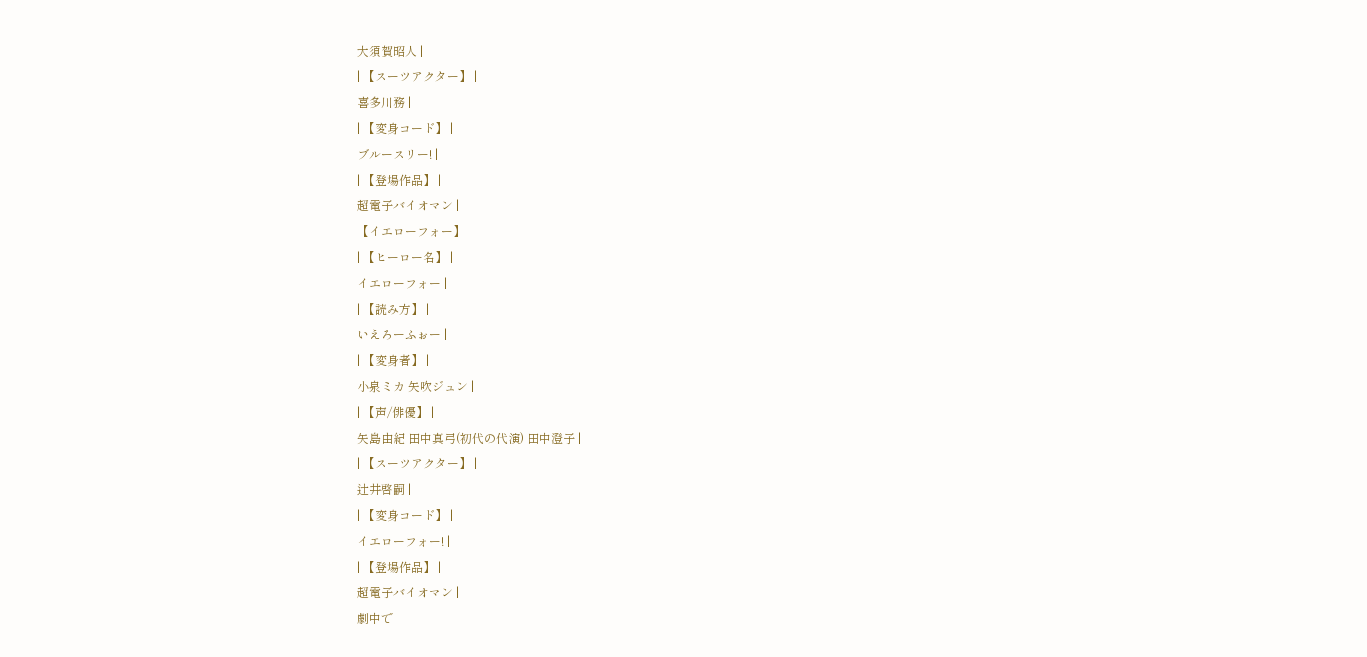大須賀昭人 |
| 【スーツアクター】 |
喜多川務 |
| 【変身コード】 |
ブルースリー! |
| 【登場作品】 |
超電子バイオマン |
【イエローフォー】
| 【ヒーロー名】 |
イエローフォー |
| 【読み方】 |
いえろーふぉー |
| 【変身者】 |
小泉ミカ 矢吹ジュン |
| 【声/俳優】 |
矢島由紀 田中真弓(初代の代演) 田中澄子 |
| 【スーツアクター】 |
辻井啓嗣 |
| 【変身コード】 |
イエローフォー! |
| 【登場作品】 |
超電子バイオマン |
劇中で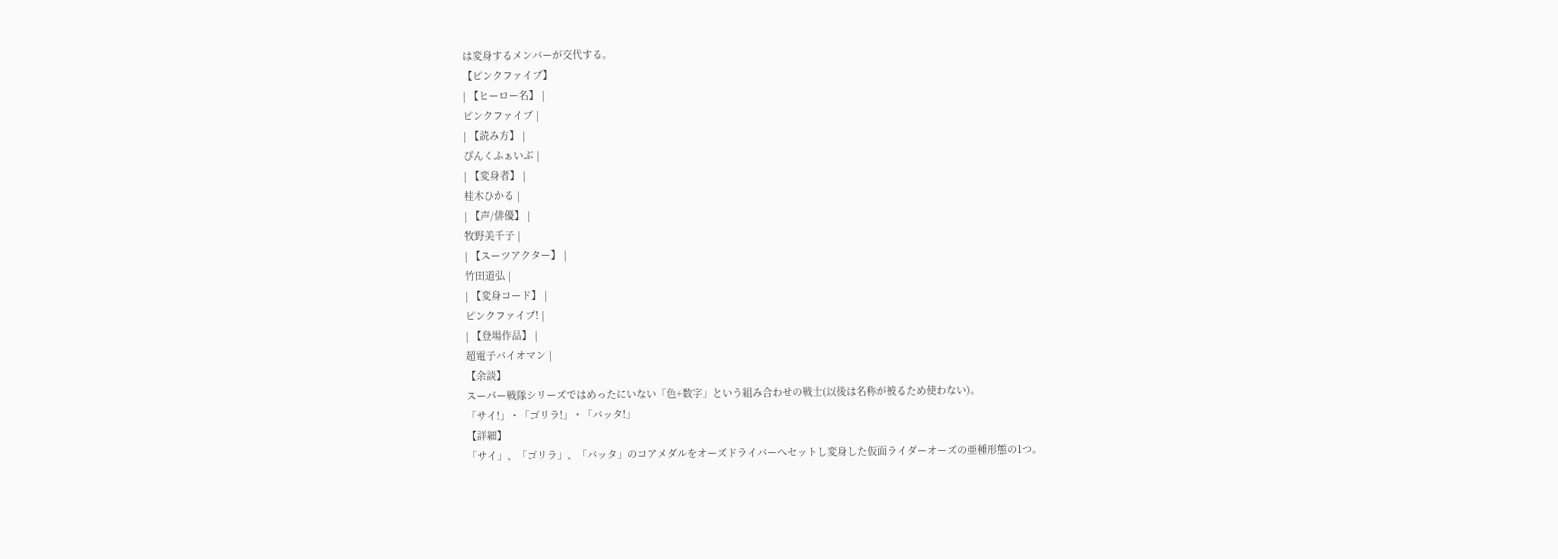は変身するメンバーが交代する。
【ピンクファイブ】
| 【ヒーロー名】 |
ピンクファイブ |
| 【読み方】 |
ぴんくふぁいぶ |
| 【変身者】 |
桂木ひかる |
| 【声/俳優】 |
牧野美千子 |
| 【スーツアクター】 |
竹田道弘 |
| 【変身コード】 |
ピンクファイブ! |
| 【登場作品】 |
超電子バイオマン |
【余談】
スーパー戦隊シリーズではめったにいない「色+数字」という組み合わせの戦士(以後は名称が被るため使わない)。
「サイ!」・「ゴリラ!」・「バッタ!」
【詳細】
「サイ」、「ゴリラ」、「バッタ」のコアメダルをオーズドライバーへセットし変身した仮面ライダーオーズの亜種形態の1つ。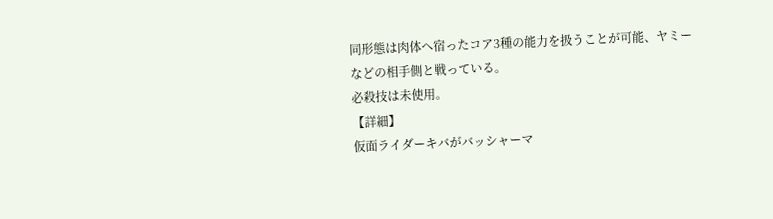同形態は肉体へ宿ったコア3種の能力を扱うことが可能、ヤミーなどの相手側と戦っている。
必殺技は未使用。
【詳細】
仮面ライダーキバがバッシャーマ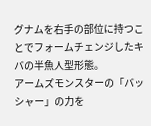グナムを右手の部位に持つことでフォームチェンジしたキバの半魚人型形態。
アームズモンスターの「バッシャー」の力を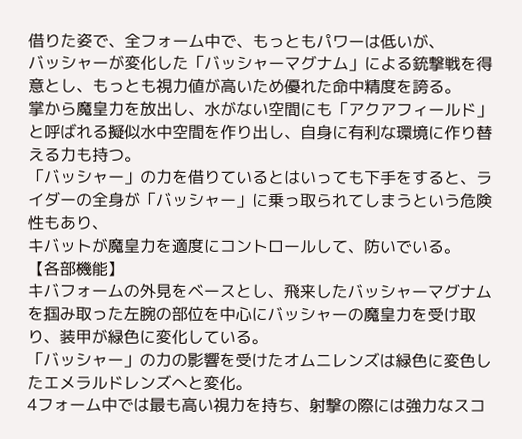借りた姿で、全フォーム中で、もっともパワーは低いが、
バッシャーが変化した「バッシャーマグナム」による銃撃戦を得意とし、もっとも視力値が高いため優れた命中精度を誇る。
掌から魔皇力を放出し、水がない空間にも「アクアフィールド」と呼ばれる擬似水中空間を作り出し、自身に有利な環境に作り替える力も持つ。
「バッシャー」の力を借りているとはいっても下手をすると、ライダーの全身が「バッシャー」に乗っ取られてしまうという危険性もあり、
キバットが魔皇力を適度にコントロールして、防いでいる。
【各部機能】
キバフォームの外見をベースとし、飛来したバッシャーマグナムを掴み取った左腕の部位を中心にバッシャーの魔皇力を受け取り、装甲が緑色に変化している。
「バッシャー」の力の影響を受けたオムニレンズは緑色に変色したエメラルドレンズへと変化。
4フォーム中では最も高い視力を持ち、射撃の際には強力なスコ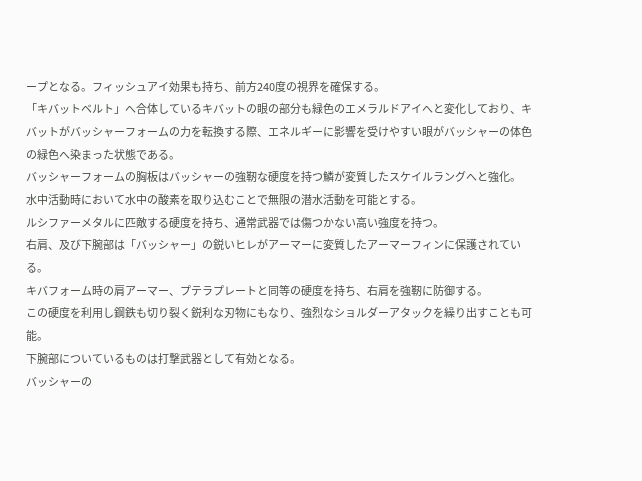ープとなる。フィッシュアイ効果も持ち、前方240度の視界を確保する。
「キバットベルト」へ合体しているキバットの眼の部分も緑色のエメラルドアイへと変化しており、キバットがバッシャーフォームの力を転換する際、エネルギーに影響を受けやすい眼がバッシャーの体色の緑色へ染まった状態である。
バッシャーフォームの胸板はバッシャーの強靭な硬度を持つ鱗が変質したスケイルラングへと強化。
水中活動時において水中の酸素を取り込むことで無限の潜水活動を可能とする。
ルシファーメタルに匹敵する硬度を持ち、通常武器では傷つかない高い強度を持つ。
右肩、及び下腕部は「バッシャー」の鋭いヒレがアーマーに変質したアーマーフィンに保護されている。
キバフォーム時の肩アーマー、プテラプレートと同等の硬度を持ち、右肩を強靭に防御する。
この硬度を利用し鋼鉄も切り裂く鋭利な刃物にもなり、強烈なショルダーアタックを繰り出すことも可能。
下腕部についているものは打撃武器として有効となる。
バッシャーの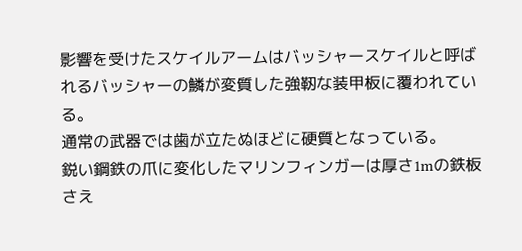影響を受けたスケイルアームはバッシャースケイルと呼ばれるバッシャーの鱗が変質した強靭な装甲板に覆われている。
通常の武器では歯が立たぬほどに硬質となっている。
鋭い鋼鉄の爪に変化したマリンフィンガーは厚さ1mの鉄板さえ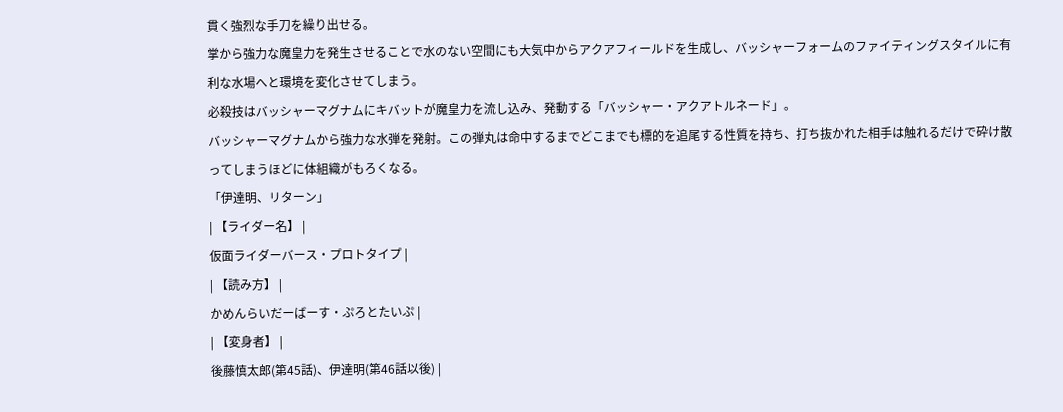貫く強烈な手刀を繰り出せる。
掌から強力な魔皇力を発生させることで水のない空間にも大気中からアクアフィールドを生成し、バッシャーフォームのファイティングスタイルに有利な水場へと環境を変化させてしまう。
必殺技はバッシャーマグナムにキバットが魔皇力を流し込み、発動する「バッシャー・アクアトルネード」。
バッシャーマグナムから強力な水弾を発射。この弾丸は命中するまでどこまでも標的を追尾する性質を持ち、打ち抜かれた相手は触れるだけで砕け散ってしまうほどに体組織がもろくなる。
「伊達明、リターン」
| 【ライダー名】 |
仮面ライダーバース・プロトタイプ |
| 【読み方】 |
かめんらいだーばーす・ぷろとたいぷ |
| 【変身者】 |
後藤慎太郎(第45話)、伊達明(第46話以後) |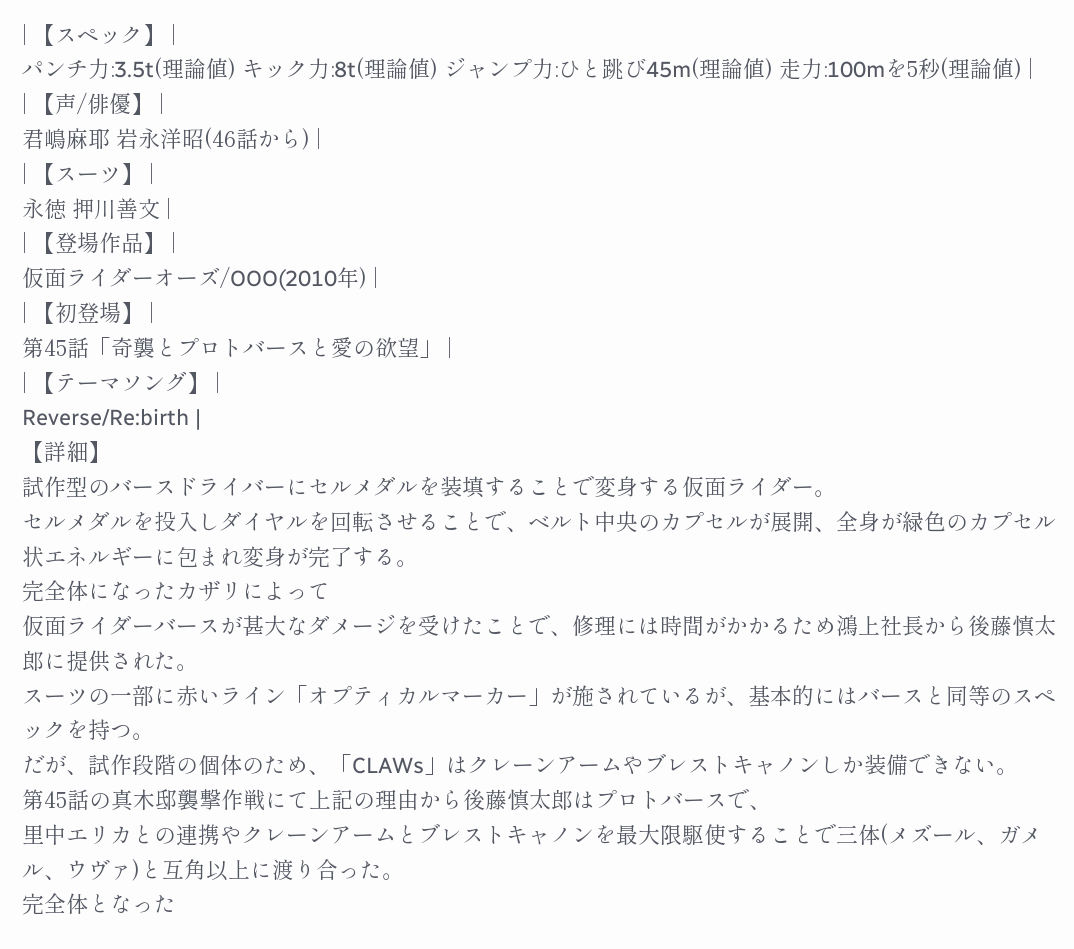| 【スペック】 |
パンチ力:3.5t(理論値) キック力:8t(理論値) ジャンプ力:ひと跳び45m(理論値) 走力:100mを5秒(理論値) |
| 【声/俳優】 |
君嶋麻耶 岩永洋昭(46話から) |
| 【スーツ】 |
永徳 押川善文 |
| 【登場作品】 |
仮面ライダーオーズ/OOO(2010年) |
| 【初登場】 |
第45話「奇襲とプロトバースと愛の欲望」 |
| 【テーマソング】 |
Reverse/Re:birth |
【詳細】
試作型のバースドライバーにセルメダルを装填することで変身する仮面ライダー。
セルメダルを投入しダイヤルを回転させることで、ベルト中央のカプセルが展開、全身が緑色のカプセル状エネルギーに包まれ変身が完了する。
完全体になったカザリによって
仮面ライダーバースが甚大なダメージを受けたことで、修理には時間がかかるため鴻上社長から後藤慎太郎に提供された。
スーツの一部に赤いライン「オプティカルマーカー」が施されているが、基本的にはバースと同等のスペックを持つ。
だが、試作段階の個体のため、「CLAWs」はクレーンアームやブレストキャノンしか装備できない。
第45話の真木邸襲撃作戦にて上記の理由から後藤慎太郎はプロトバースで、
里中エリカとの連携やクレーンアームとブレストキャノンを最大限駆使することで三体(メズール、ガメル、ウヴァ)と互角以上に渡り合った。
完全体となった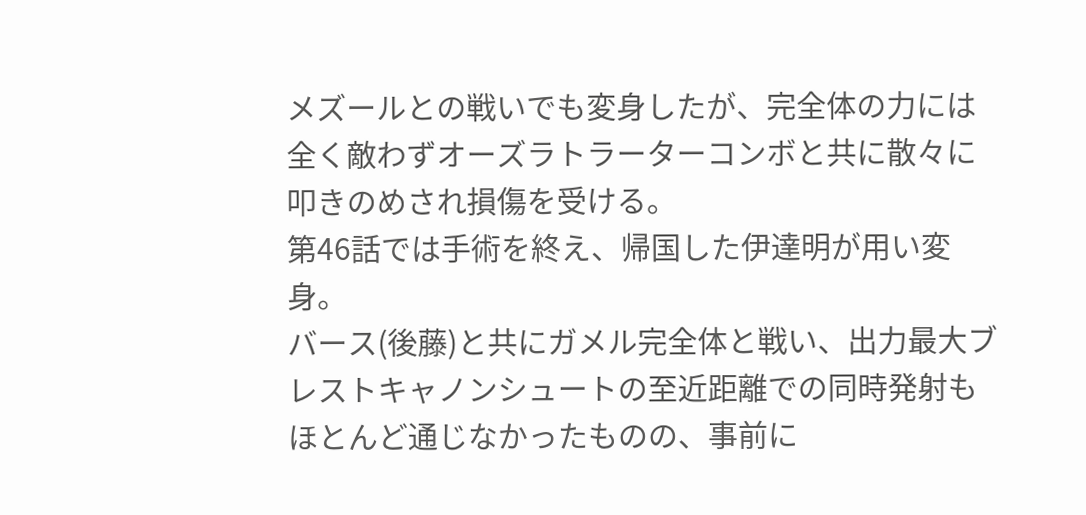メズールとの戦いでも変身したが、完全体の力には全く敵わずオーズラトラーターコンボと共に散々に叩きのめされ損傷を受ける。
第46話では手術を終え、帰国した伊達明が用い変身。
バース(後藤)と共にガメル完全体と戦い、出力最大ブレストキャノンシュートの至近距離での同時発射もほとんど通じなかったものの、事前に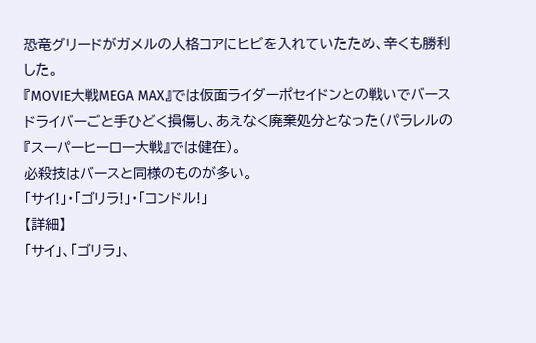恐竜グリードがガメルの人格コアにヒビを入れていたため、辛くも勝利した。
『MOVIE大戦MEGA MAX』では仮面ライダーポセイドンとの戦いでバースドライバーごと手ひどく損傷し、あえなく廃棄処分となった(パラレルの『スーパーヒーロー大戦』では健在)。
必殺技はバースと同様のものが多い。
「サイ!」・「ゴリラ!」・「コンドル!」
【詳細】
「サイ」、「ゴリラ」、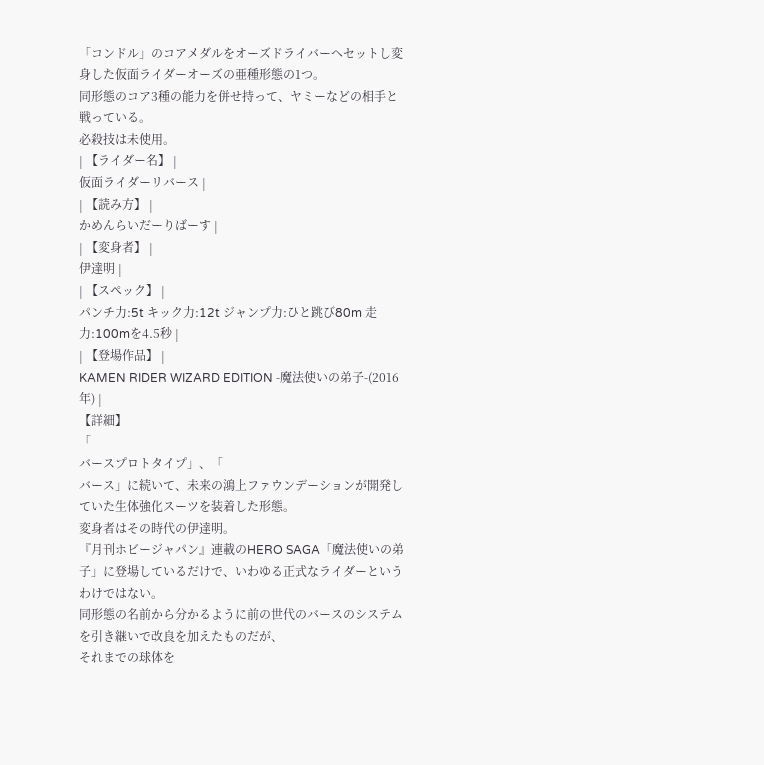「コンドル」のコアメダルをオーズドライバーへセットし変身した仮面ライダーオーズの亜種形態の1つ。
同形態のコア3種の能力を併せ持って、ヤミーなどの相手と戦っている。
必殺技は未使用。
| 【ライダー名】 |
仮面ライダーリバース |
| 【読み方】 |
かめんらいだーりばーす |
| 【変身者】 |
伊達明 |
| 【スペック】 |
パンチ力:5t キック力:12t ジャンプ力:ひと跳び80m 走力:100mを4.5秒 |
| 【登場作品】 |
KAMEN RIDER WIZARD EDITION -魔法使いの弟子-(2016年) |
【詳細】
「
バースプロトタイプ」、「
バース」に続いて、未来の鴻上ファウンデーションが開発していた生体強化スーツを装着した形態。
変身者はその時代の伊達明。
『月刊ホビージャパン』連載のHERO SAGA「魔法使いの弟子」に登場しているだけで、いわゆる正式なライダーというわけではない。
同形態の名前から分かるように前の世代のバースのシステムを引き継いで改良を加えたものだが、
それまでの球体を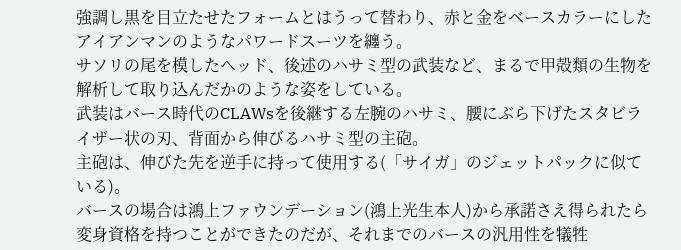強調し黒を目立たせたフォームとはうって替わり、赤と金をベースカラーにしたアイアンマンのようなパワードスーツを纏う。
サソリの尾を模したヘッド、後述のハサミ型の武装など、まるで甲殻類の生物を解析して取り込んだかのような姿をしている。
武装はバース時代のCLAWsを後継する左腕のハサミ、腰にぶら下げたスタビライザー状の刃、背面から伸びるハサミ型の主砲。
主砲は、伸びた先を逆手に持って使用する(「サイガ」のジェットパックに似ている)。
バースの場合は鴻上ファウンデーション(鴻上光生本人)から承諾さえ得られたら変身資格を持つことができたのだが、それまでのバースの汎用性を犠牲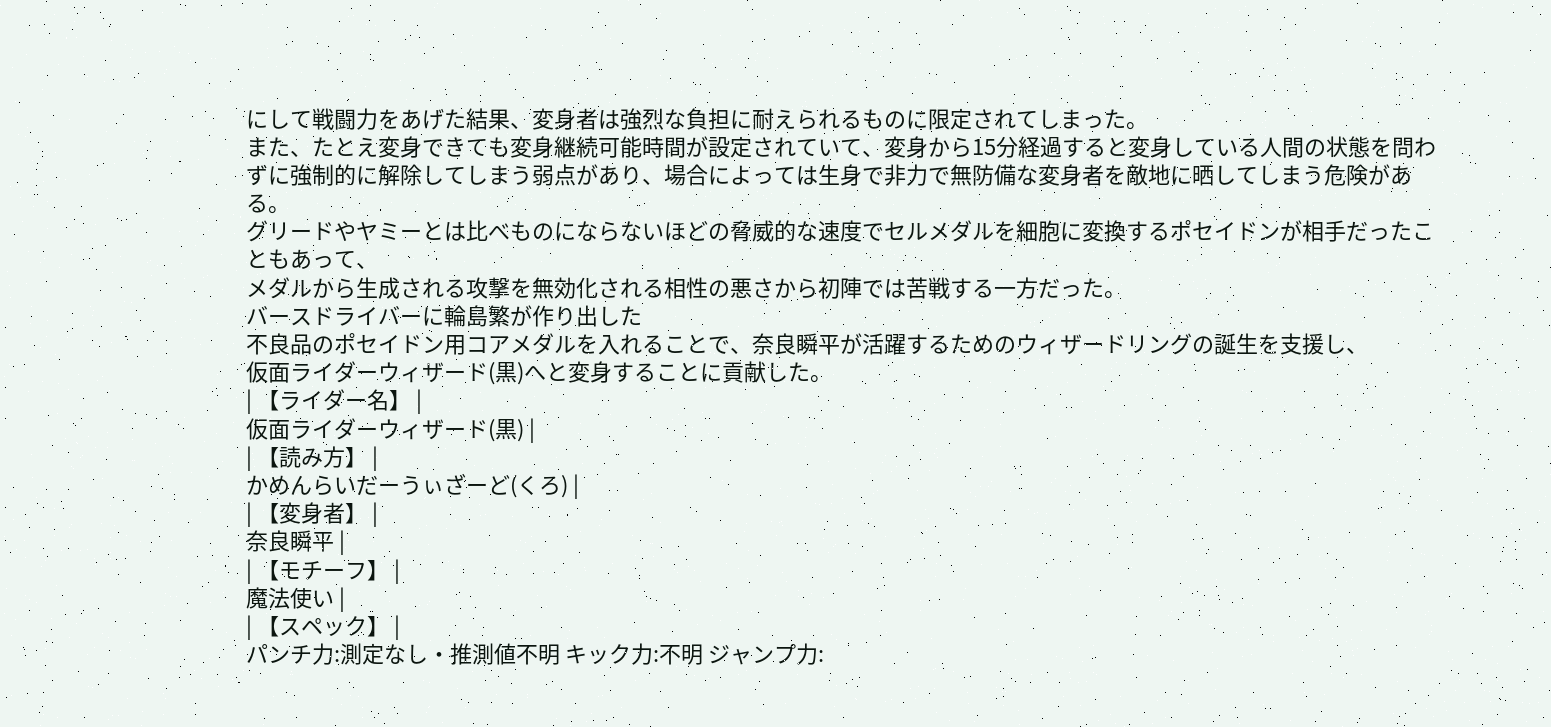にして戦闘力をあげた結果、変身者は強烈な負担に耐えられるものに限定されてしまった。
また、たとえ変身できても変身継続可能時間が設定されていて、変身から15分経過すると変身している人間の状態を問わずに強制的に解除してしまう弱点があり、場合によっては生身で非力で無防備な変身者を敵地に晒してしまう危険がある。
グリードやヤミーとは比べものにならないほどの脅威的な速度でセルメダルを細胞に変換するポセイドンが相手だったこともあって、
メダルから生成される攻撃を無効化される相性の悪さから初陣では苦戦する一方だった。
バースドライバーに輪島繁が作り出した
不良品のポセイドン用コアメダルを入れることで、奈良瞬平が活躍するためのウィザードリングの誕生を支援し、
仮面ライダーウィザード(黒)へと変身することに貢献した。
| 【ライダー名】 |
仮面ライダーウィザード(黒) |
| 【読み方】 |
かめんらいだーうぃざーど(くろ) |
| 【変身者】 |
奈良瞬平 |
| 【モチーフ】 |
魔法使い |
| 【スペック】 |
パンチ力:測定なし・推測値不明 キック力:不明 ジャンプ力: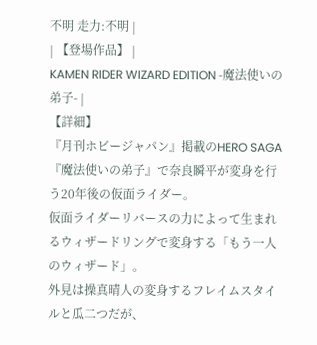不明 走力:不明 |
| 【登場作品】 |
KAMEN RIDER WIZARD EDITION -魔法使いの弟子- |
【詳細】
『月刊ホビージャパン』掲載のHERO SAGA『魔法使いの弟子』で奈良瞬平が変身を行う20年後の仮面ライダー。
仮面ライダーリバースの力によって生まれるウィザードリングで変身する「もう一人のウィザード」。
外見は操真晴人の変身するフレイムスタイルと瓜二つだが、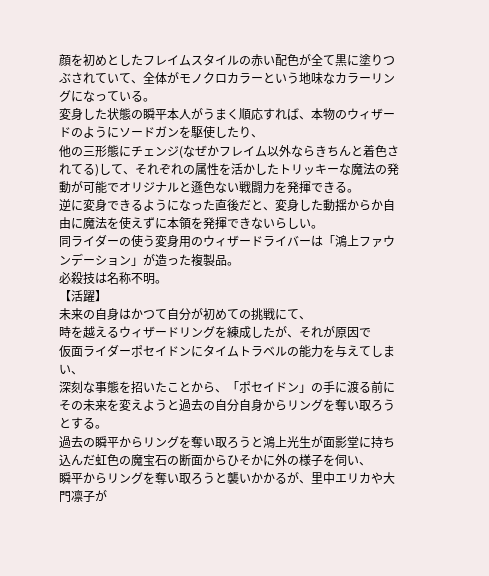顔を初めとしたフレイムスタイルの赤い配色が全て黒に塗りつぶされていて、全体がモノクロカラーという地味なカラーリングになっている。
変身した状態の瞬平本人がうまく順応すれば、本物のウィザードのようにソードガンを駆使したり、
他の三形態にチェンジ(なぜかフレイム以外ならきちんと着色されてる)して、それぞれの属性を活かしたトリッキーな魔法の発動が可能でオリジナルと遜色ない戦闘力を発揮できる。
逆に変身できるようになった直後だと、変身した動揺からか自由に魔法を使えずに本領を発揮できないらしい。
同ライダーの使う変身用のウィザードライバーは「鴻上ファウンデーション」が造った複製品。
必殺技は名称不明。
【活躍】
未来の自身はかつて自分が初めての挑戦にて、
時を越えるウィザードリングを練成したが、それが原因で
仮面ライダーポセイドンにタイムトラベルの能力を与えてしまい、
深刻な事態を招いたことから、「ポセイドン」の手に渡る前にその未来を変えようと過去の自分自身からリングを奪い取ろうとする。
過去の瞬平からリングを奪い取ろうと鴻上光生が面影堂に持ち込んだ虹色の魔宝石の断面からひそかに外の様子を伺い、
瞬平からリングを奪い取ろうと襲いかかるが、里中エリカや大門凛子が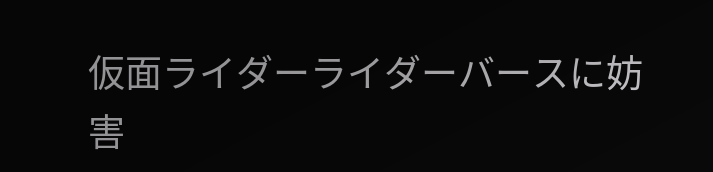仮面ライダーライダーバースに妨害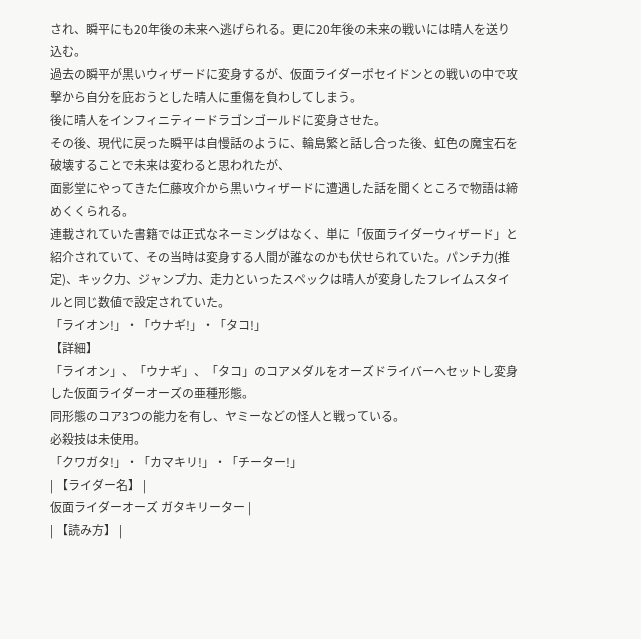され、瞬平にも20年後の未来へ逃げられる。更に20年後の未来の戦いには晴人を送り込む。
過去の瞬平が黒いウィザードに変身するが、仮面ライダーポセイドンとの戦いの中で攻撃から自分を庇おうとした晴人に重傷を負わしてしまう。
後に晴人をインフィニティードラゴンゴールドに変身させた。
その後、現代に戻った瞬平は自慢話のように、輪島繁と話し合った後、虹色の魔宝石を破壊することで未来は変わると思われたが、
面影堂にやってきた仁藤攻介から黒いウィザードに遭遇した話を聞くところで物語は締めくくられる。
連載されていた書籍では正式なネーミングはなく、単に「仮面ライダーウィザード」と紹介されていて、その当時は変身する人間が誰なのかも伏せられていた。パンチ力(推定)、キック力、ジャンプ力、走力といったスペックは晴人が変身したフレイムスタイルと同じ数値で設定されていた。
「ライオン!」・「ウナギ!」・「タコ!」
【詳細】
「ライオン」、「ウナギ」、「タコ」のコアメダルをオーズドライバーへセットし変身した仮面ライダーオーズの亜種形態。
同形態のコア3つの能力を有し、ヤミーなどの怪人と戦っている。
必殺技は未使用。
「クワガタ!」・「カマキリ!」・「チーター!」
| 【ライダー名】 |
仮面ライダーオーズ ガタキリーター |
| 【読み方】 |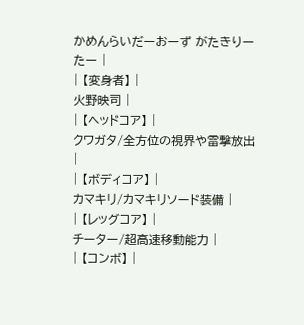かめんらいだーおーず がたきりーたー |
| 【変身者】 |
火野映司 |
| 【ヘッドコア】 |
クワガタ/全方位の視界や雷撃放出 |
| 【ボディコア】 |
カマキリ/カマキリソード装備 |
| 【レッグコア】 |
チーター/超高速移動能力 |
| 【コンボ】 |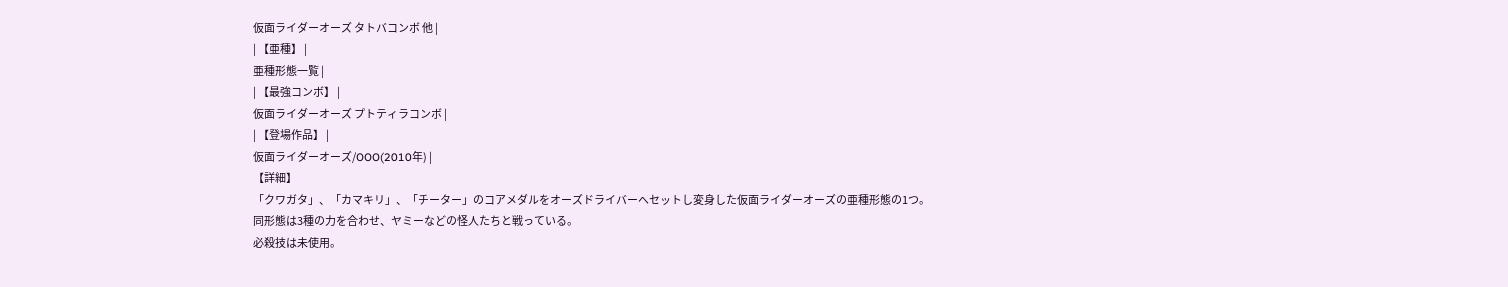仮面ライダーオーズ タトバコンボ 他 |
| 【亜種】 |
亜種形態一覧 |
| 【最強コンボ】 |
仮面ライダーオーズ プトティラコンボ |
| 【登場作品】 |
仮面ライダーオーズ/OOO(2010年) |
【詳細】
「クワガタ」、「カマキリ」、「チーター」のコアメダルをオーズドライバーへセットし変身した仮面ライダーオーズの亜種形態の1つ。
同形態は3種の力を合わせ、ヤミーなどの怪人たちと戦っている。
必殺技は未使用。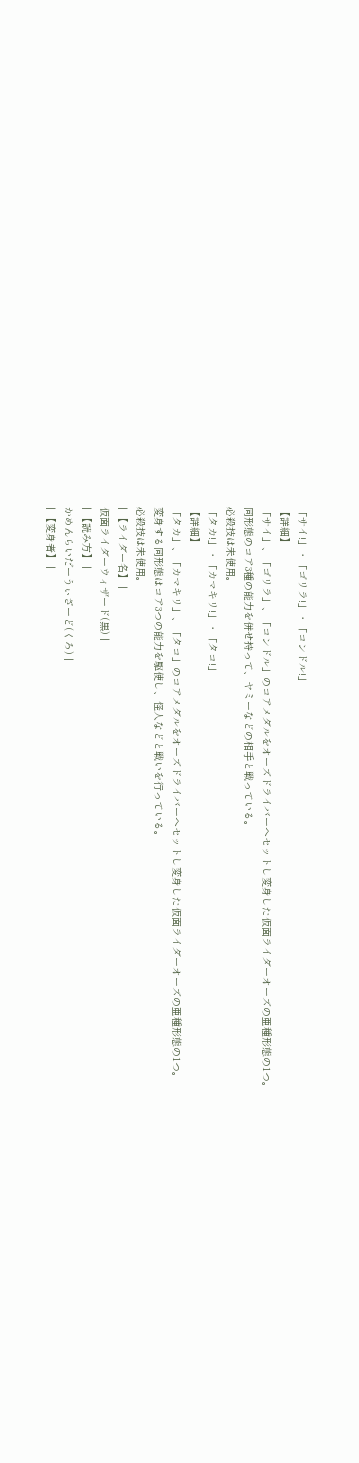「サイ!」・「ゴリラ!」・「コンドル!」
【詳細】
「サイ」、「ゴリラ」、「コンドル」のコアメダルをオーズドライバーへセットし変身した仮面ライダーオーズの亜種形態の1つ。
同形態のコア3種の能力を併せ持って、ヤミーなどの相手と戦っている。
必殺技は未使用。
「タカ!」・「カマキリ!」・「タコ!」
【詳細】
「タカ」、「カマキリ」、「タコ」のコアメダルをオーズドライバーへセットし変身した仮面ライダーオーズの亜種形態の1つ。
変身する同形態はコア3つの能力を駆使し、怪人などと戦いを行っている。
必殺技は未使用。
| 【ライダー名】 |
仮面ライダーウィザード(黒) |
| 【読み方】 |
かめんらいだーうぃざーど(くろ) |
| 【変身者】 |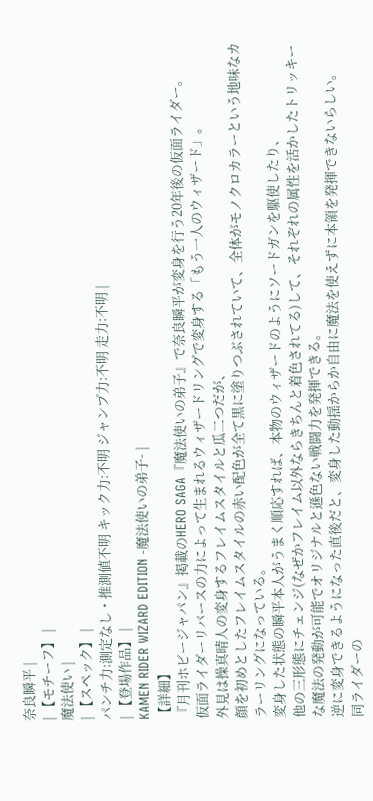奈良瞬平 |
| 【モチーフ】 |
魔法使い |
| 【スペック】 |
パンチ力:測定なし・推測値不明 キック力:不明 ジャンプ力:不明 走力:不明 |
| 【登場作品】 |
KAMEN RIDER WIZARD EDITION -魔法使いの弟子- |
【詳細】
『月刊ホビージャパン』掲載のHERO SAGA『魔法使いの弟子』で奈良瞬平が変身を行う20年後の仮面ライダー。
仮面ライダーリバースの力によって生まれるウィザードリングで変身する「もう一人のウィザード」。
外見は操真晴人の変身するフレイムスタイルと瓜二つだが、
顔を初めとしたフレイムスタイルの赤い配色が全て黒に塗りつぶされていて、全体がモノクロカラーという地味なカラーリングになっている。
変身した状態の瞬平本人がうまく順応すれば、本物のウィザードのようにソードガンを駆使したり、
他の三形態にチェンジ(なぜかフレイム以外ならきちんと着色されてる)して、それぞれの属性を活かしたトリッキーな魔法の発動が可能でオリジナルと遜色ない戦闘力を発揮できる。
逆に変身できるようになった直後だと、変身した動揺からか自由に魔法を使えずに本領を発揮できないらしい。
同ライダーの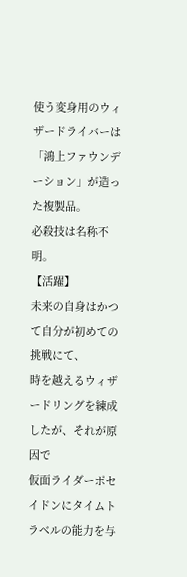使う変身用のウィザードライバーは「鴻上ファウンデーション」が造った複製品。
必殺技は名称不明。
【活躍】
未来の自身はかつて自分が初めての挑戦にて、
時を越えるウィザードリングを練成したが、それが原因で
仮面ライダーポセイドンにタイムトラベルの能力を与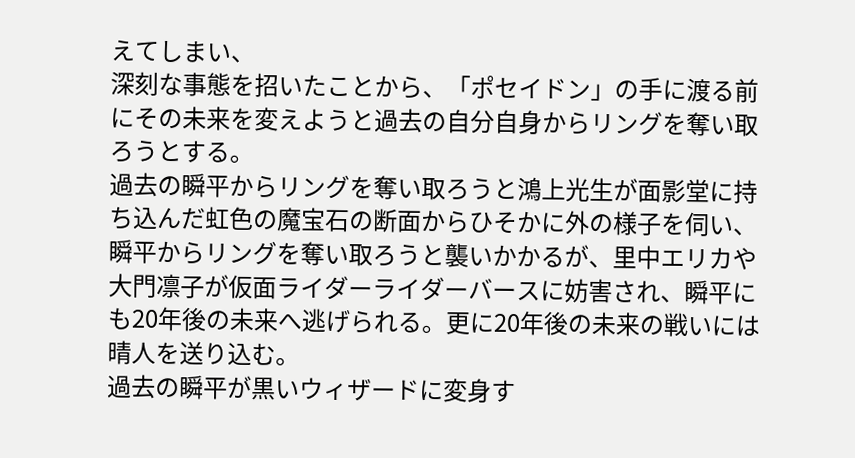えてしまい、
深刻な事態を招いたことから、「ポセイドン」の手に渡る前にその未来を変えようと過去の自分自身からリングを奪い取ろうとする。
過去の瞬平からリングを奪い取ろうと鴻上光生が面影堂に持ち込んだ虹色の魔宝石の断面からひそかに外の様子を伺い、
瞬平からリングを奪い取ろうと襲いかかるが、里中エリカや大門凛子が仮面ライダーライダーバースに妨害され、瞬平にも20年後の未来へ逃げられる。更に20年後の未来の戦いには晴人を送り込む。
過去の瞬平が黒いウィザードに変身す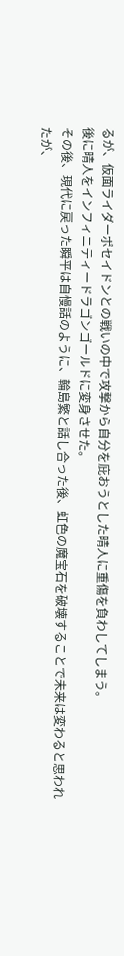るが、仮面ライダーポセイドンとの戦いの中で攻撃から自分を庇おうとした晴人に重傷を負わしてしまう。
後に晴人をインフィニティードラゴンゴールドに変身させた。
その後、現代に戻った瞬平は自慢話のように、輪島繁と話し合った後、虹色の魔宝石を破壊することで未来は変わると思われたが、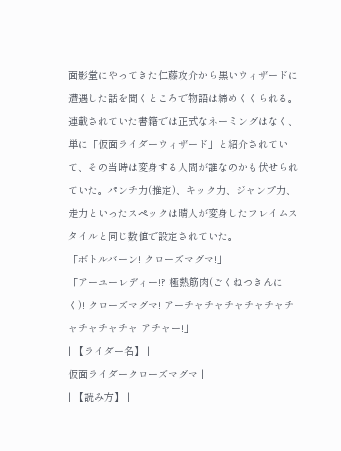面影堂にやってきた仁藤攻介から黒いウィザードに遭遇した話を聞くところで物語は締めくくられる。
連載されていた書籍では正式なネーミングはなく、単に「仮面ライダーウィザード」と紹介されていて、その当時は変身する人間が誰なのかも伏せられていた。パンチ力(推定)、キック力、ジャンプ力、走力といったスペックは晴人が変身したフレイムスタイルと同じ数値で設定されていた。
「ボトルバーン! クローズマグマ!」
「アーユーレディー!? 極熱筋肉(ごくねつきんにく)! クローズマグマ! アーチャチャチャチャチャチャチャチャチャ アチャー!」
| 【ライダー名】 |
仮面ライダークローズマグマ |
| 【読み方】 |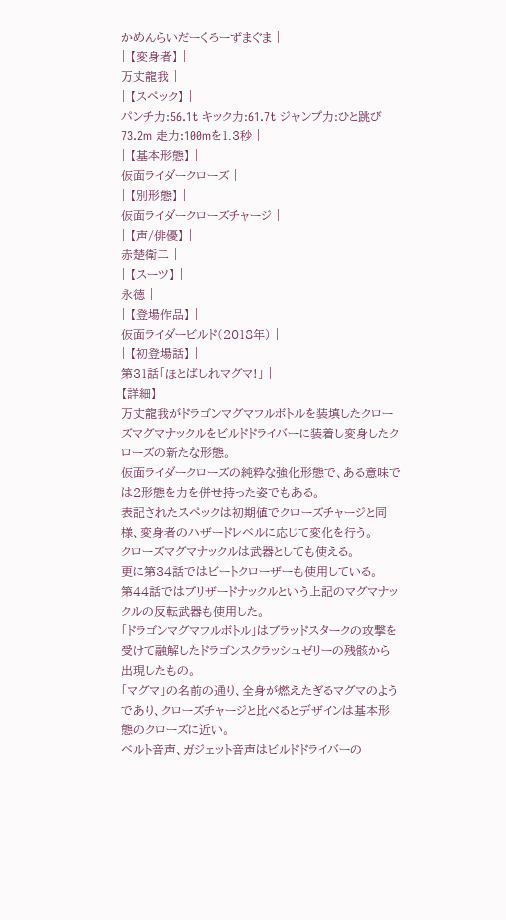かめんらいだーくろーずまぐま |
| 【変身者】 |
万丈龍我 |
| 【スペック】 |
パンチ力:56.1t キック力:61.7t ジャンプ力:ひと跳び73.2m 走力:100mを1.3秒 |
| 【基本形態】 |
仮面ライダークローズ |
| 【別形態】 |
仮面ライダークローズチャージ |
| 【声/俳優】 |
赤楚衛二 |
| 【スーツ】 |
永徳 |
| 【登場作品】 |
仮面ライダービルド(2018年) |
| 【初登場話】 |
第31話「ほとばしれマグマ!」 |
【詳細】
万丈龍我がドラゴンマグマフルボトルを装填したクローズマグマナックルをビルドドライバーに装着し変身したクローズの新たな形態。
仮面ライダークローズの純粋な強化形態で、ある意味では2形態を力を併せ持った姿でもある。
表記されたスペックは初期値でクローズチャージと同様、変身者のハザードレベルに応じて変化を行う。
クローズマグマナックルは武器としても使える。
更に第34話ではビートクローザーも使用している。
第44話ではブリザードナックルという上記のマグマナックルの反転武器も使用した。
「ドラゴンマグマフルボトル」はブラッドスタークの攻撃を受けて融解したドラゴンスクラッシュゼリーの残骸から出現したもの。
「マグマ」の名前の通り、全身が燃えたぎるマグマのようであり、クローズチャージと比べるとデザインは基本形態のクローズに近い。
ベルト音声、ガジェット音声はビルドドライバーの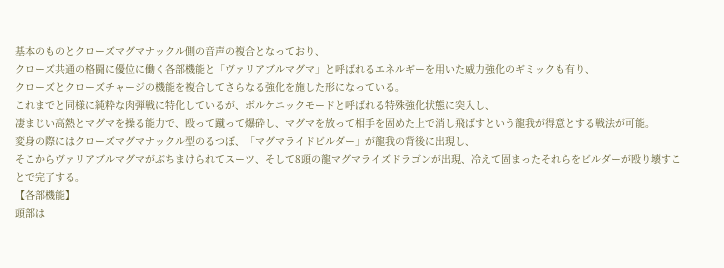基本のものとクローズマグマナックル側の音声の複合となっており、
クローズ共通の格闘に優位に働く各部機能と「ヴァリアブルマグマ」と呼ばれるエネルギーを用いた威力強化のギミックも有り、
クローズとクローズチャージの機能を複合してさらなる強化を施した形になっている。
これまでと同様に純粋な肉弾戦に特化しているが、ボルケニックモードと呼ばれる特殊強化状態に突入し、
凄まじい高熱とマグマを操る能力で、殴って蹴って爆砕し、マグマを放って相手を固めた上で消し飛ばすという龍我が得意とする戦法が可能。
変身の際にはクローズマグマナックル型のるつぼ、「マグマライドビルダー」が龍我の背後に出現し、
そこからヴァリアブルマグマがぶちまけられてスーツ、そして8頭の龍マグマライズドラゴンが出現、冷えて固まったそれらをビルダーが殴り壊すことで完了する。
【各部機能】
頭部は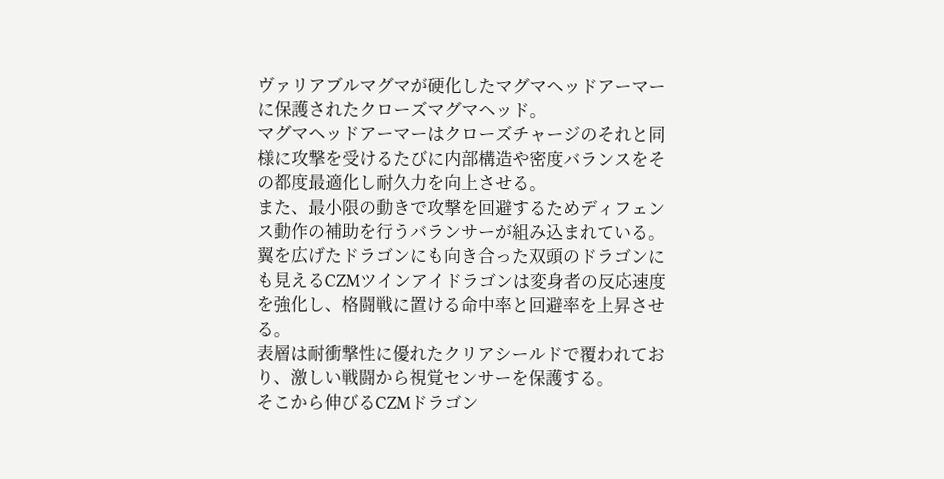ヴァリアブルマグマが硬化したマグマヘッドアーマーに保護されたクローズマグマヘッド。
マグマヘッドアーマーはクローズチャージのそれと同様に攻撃を受けるたびに内部構造や密度バランスをその都度最適化し耐久力を向上させる。
また、最小限の動きで攻撃を回避するためディフェンス動作の補助を行うバランサーが組み込まれている。
翼を広げたドラゴンにも向き合った双頭のドラゴンにも見えるCZMツインアイドラゴンは変身者の反応速度を強化し、格闘戦に置ける命中率と回避率を上昇させる。
表層は耐衝撃性に優れたクリアシールドで覆われており、激しい戦闘から視覚センサーを保護する。
そこから伸びるCZMドラゴン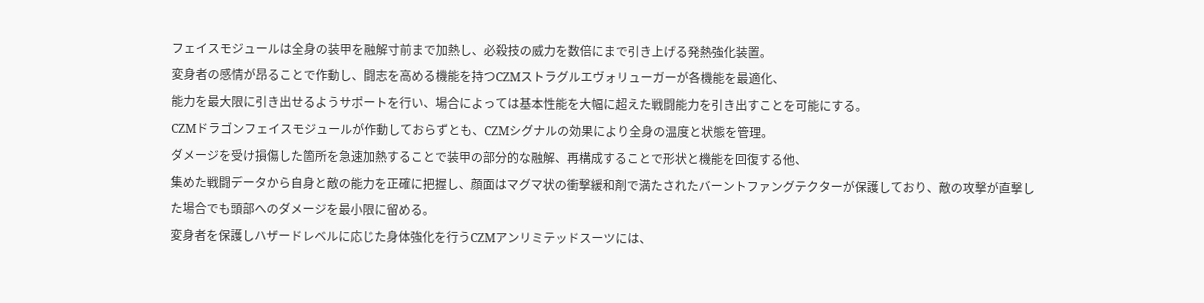フェイスモジュールは全身の装甲を融解寸前まで加熱し、必殺技の威力を数倍にまで引き上げる発熱強化装置。
変身者の感情が昂ることで作動し、闘志を高める機能を持つCZMストラグルエヴォリューガーが各機能を最適化、
能力を最大限に引き出せるようサポートを行い、場合によっては基本性能を大幅に超えた戦闘能力を引き出すことを可能にする。
CZMドラゴンフェイスモジュールが作動しておらずとも、CZMシグナルの効果により全身の温度と状態を管理。
ダメージを受け損傷した箇所を急速加熱することで装甲の部分的な融解、再構成することで形状と機能を回復する他、
集めた戦闘データから自身と敵の能力を正確に把握し、顔面はマグマ状の衝撃緩和剤で満たされたバーントファングテクターが保護しており、敵の攻撃が直撃した場合でも頭部へのダメージを最小限に留める。
変身者を保護しハザードレベルに応じた身体強化を行うCZMアンリミテッドスーツには、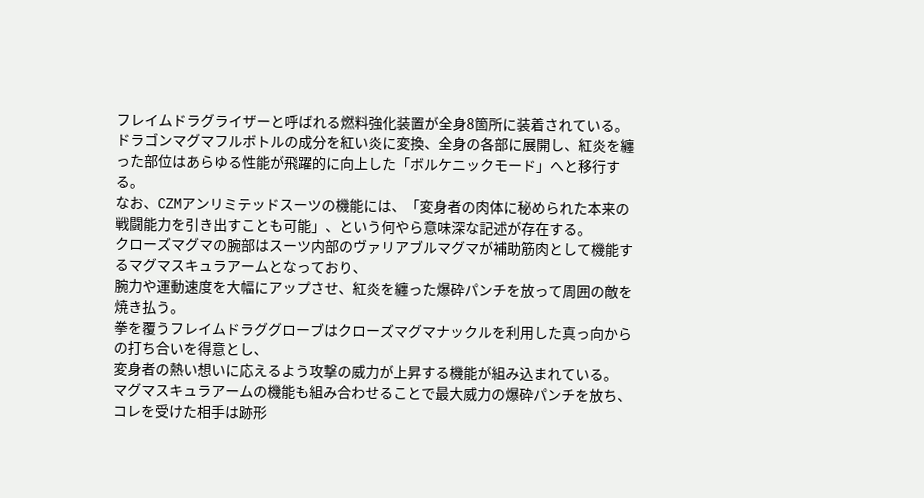フレイムドラグライザーと呼ばれる燃料強化装置が全身8箇所に装着されている。
ドラゴンマグマフルボトルの成分を紅い炎に変換、全身の各部に展開し、紅炎を纏った部位はあらゆる性能が飛躍的に向上した「ボルケニックモード」へと移行する。
なお、CZMアンリミテッドスーツの機能には、「変身者の肉体に秘められた本来の戦闘能力を引き出すことも可能」、という何やら意味深な記述が存在する。
クローズマグマの腕部はスーツ内部のヴァリアブルマグマが補助筋肉として機能するマグマスキュラアームとなっており、
腕力や運動速度を大幅にアップさせ、紅炎を纏った爆砕パンチを放って周囲の敵を焼き払う。
拳を覆うフレイムドラググローブはクローズマグマナックルを利用した真っ向からの打ち合いを得意とし、
変身者の熱い想いに応えるよう攻撃の威力が上昇する機能が組み込まれている。
マグマスキュラアームの機能も組み合わせることで最大威力の爆砕パンチを放ち、コレを受けた相手は跡形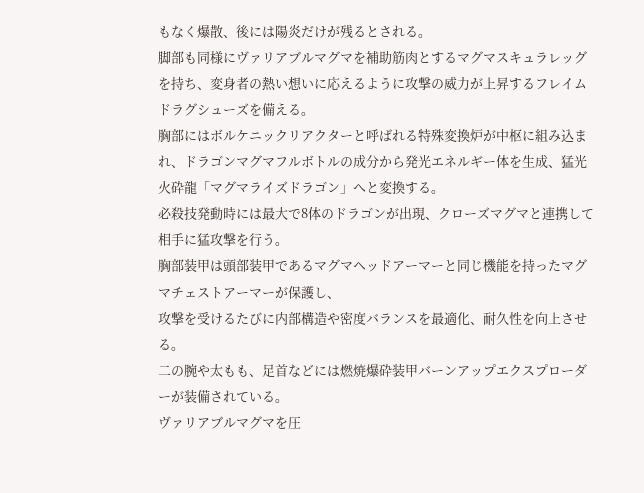もなく爆散、後には陽炎だけが残るとされる。
脚部も同様にヴァリアブルマグマを補助筋肉とするマグマスキュラレッグを持ち、変身者の熱い想いに応えるように攻撃の威力が上昇するフレイムドラグシューズを備える。
胸部にはボルケニックリアクターと呼ばれる特殊変換炉が中枢に組み込まれ、ドラゴンマグマフルボトルの成分から発光エネルギー体を生成、猛光火砕龍「マグマライズドラゴン」へと変換する。
必殺技発動時には最大で8体のドラゴンが出現、クローズマグマと連携して相手に猛攻撃を行う。
胸部装甲は頭部装甲であるマグマヘッドアーマーと同じ機能を持ったマグマチェストアーマーが保護し、
攻撃を受けるたびに内部構造や密度バランスを最適化、耐久性を向上させる。
二の腕や太もも、足首などには燃焼爆砕装甲バーンアップエクスプローダーが装備されている。
ヴァリアブルマグマを圧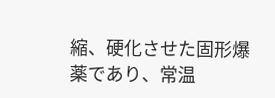縮、硬化させた固形爆薬であり、常温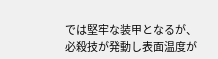では堅牢な装甲となるが、必殺技が発動し表面温度が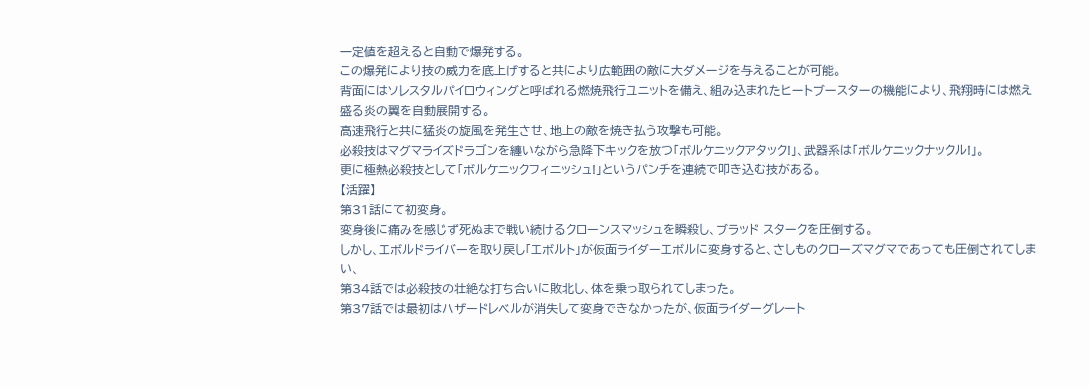一定値を超えると自動で爆発する。
この爆発により技の威力を底上げすると共により広範囲の敵に大ダメージを与えることが可能。
背面にはソレスタルパイロウィングと呼ばれる燃焼飛行ユニットを備え、組み込まれたヒートブースターの機能により、飛翔時には燃え盛る炎の翼を自動展開する。
高速飛行と共に猛炎の旋風を発生させ、地上の敵を焼き払う攻撃も可能。
必殺技はマグマライズドラゴンを纏いながら急降下キックを放つ「ボルケニックアタック!」、武器系は「ボルケニックナックル!」。
更に極熱必殺技として「ボルケニックフィニッシュ!」というパンチを連続で叩き込む技がある。
【活躍】
第31話にて初変身。
変身後に痛みを感じず死ぬまで戦い続けるクローンスマッシュを瞬殺し、ブラッド スタークを圧倒する。
しかし、エボルドライバーを取り戻し「エボルト」が仮面ライダーエボルに変身すると、さしものクローズマグマであっても圧倒されてしまい、
第34話では必殺技の壮絶な打ち合いに敗北し、体を乗っ取られてしまった。
第37話では最初はハザードレベルが消失して変身できなかったが、仮面ライダーグレート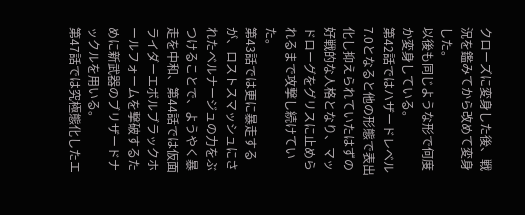クローズに変身した後、戦況を鑑みてから改めて変身した。
以後も同じような形で何度か変身している。
第42話ではハザードレベル7.0となると他の形態で表出化し抑えられていたはずの好戦的な人格となり、マッドローグをグリスに止められるまで攻撃し続けていた。
第43話では更に暴走するが、ロストスマッシュにされたベルナージュの力をぶつけることで、ようやく暴走を中和、第44話では仮面ライダーエボルブラックホールフォームを撃破するために新武器のブリザードナックルを用いる。
第47話では究極態化したエ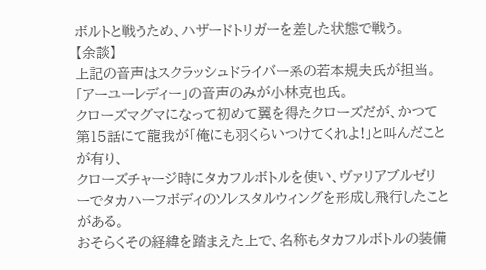ボルトと戦うため、ハザードトリガーを差した状態で戦う。
【余談】
上記の音声はスクラッシュドライバー系の若本規夫氏が担当。「アーユーレディー」の音声のみが小林克也氏。
クローズマグマになって初めて翼を得たクローズだが、かつて第15話にて龍我が「俺にも羽くらいつけてくれよ!」と叫んだことが有り、
クローズチャージ時にタカフルボトルを使い、ヴァリアブルゼリーでタカハーフボディのソレスタルウィングを形成し飛行したことがある。
おそらくその経緯を踏まえた上で、名称もタカフルボトルの装備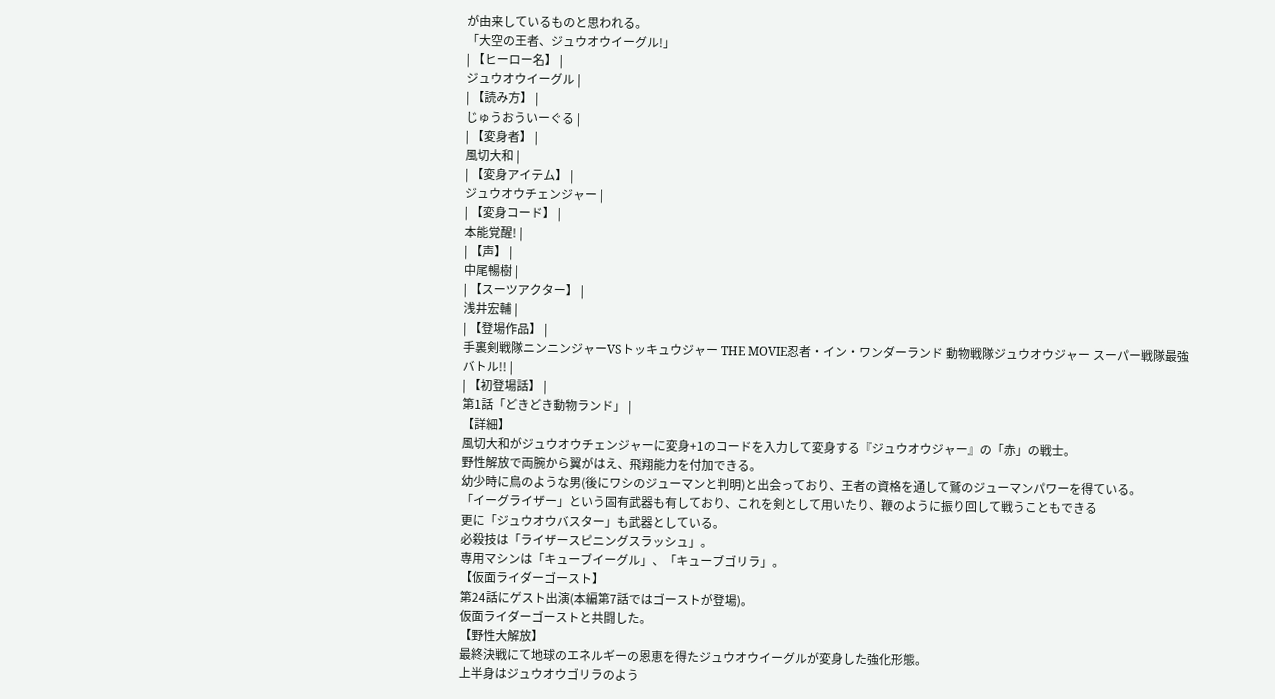が由来しているものと思われる。
「大空の王者、ジュウオウイーグル!」
| 【ヒーロー名】 |
ジュウオウイーグル |
| 【読み方】 |
じゅうおういーぐる |
| 【変身者】 |
風切大和 |
| 【変身アイテム】 |
ジュウオウチェンジャー |
| 【変身コード】 |
本能覚醒! |
| 【声】 |
中尾暢樹 |
| 【スーツアクター】 |
浅井宏輔 |
| 【登場作品】 |
手裏剣戦隊ニンニンジャーVSトッキュウジャー THE MOVIE忍者・イン・ワンダーランド 動物戦隊ジュウオウジャー スーパー戦隊最強バトル!! |
| 【初登場話】 |
第1話「どきどき動物ランド」 |
【詳細】
風切大和がジュウオウチェンジャーに変身+1のコードを入力して変身する『ジュウオウジャー』の「赤」の戦士。
野性解放で両腕から翼がはえ、飛翔能力を付加できる。
幼少時に鳥のような男(後にワシのジューマンと判明)と出会っており、王者の資格を通して鷲のジューマンパワーを得ている。
「イーグライザー」という固有武器も有しており、これを剣として用いたり、鞭のように振り回して戦うこともできる
更に「ジュウオウバスター」も武器としている。
必殺技は「ライザースピニングスラッシュ」。
専用マシンは「キューブイーグル」、「キューブゴリラ」。
【仮面ライダーゴースト】
第24話にゲスト出演(本編第7話ではゴーストが登場)。
仮面ライダーゴーストと共闘した。
【野性大解放】
最終決戦にて地球のエネルギーの恩恵を得たジュウオウイーグルが変身した強化形態。
上半身はジュウオウゴリラのよう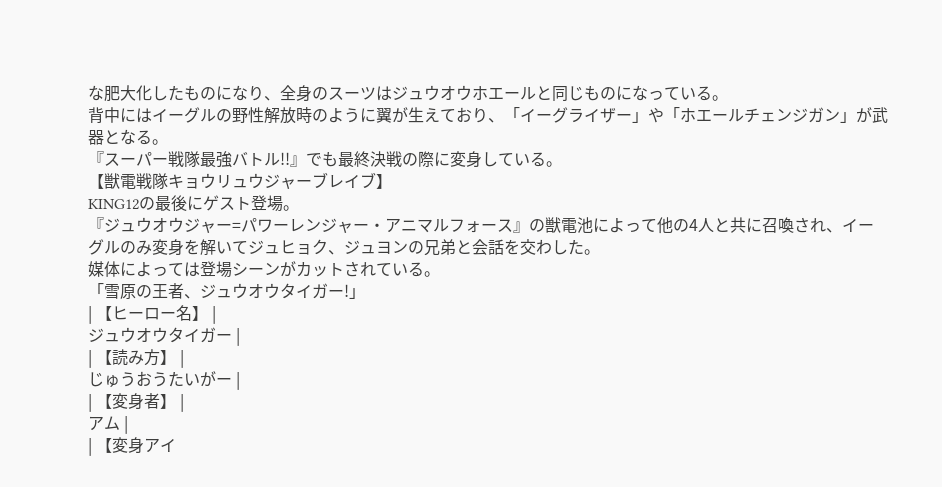な肥大化したものになり、全身のスーツはジュウオウホエールと同じものになっている。
背中にはイーグルの野性解放時のように翼が生えており、「イーグライザー」や「ホエールチェンジガン」が武器となる。
『スーパー戦隊最強バトル!!』でも最終決戦の際に変身している。
【獣電戦隊キョウリュウジャーブレイブ】
KING12の最後にゲスト登場。
『ジュウオウジャー=パワーレンジャー・アニマルフォース』の獣電池によって他の4人と共に召喚され、イーグルのみ変身を解いてジュヒョク、ジュヨンの兄弟と会話を交わした。
媒体によっては登場シーンがカットされている。
「雪原の王者、ジュウオウタイガー!」
| 【ヒーロー名】 |
ジュウオウタイガー |
| 【読み方】 |
じゅうおうたいがー |
| 【変身者】 |
アム |
| 【変身アイ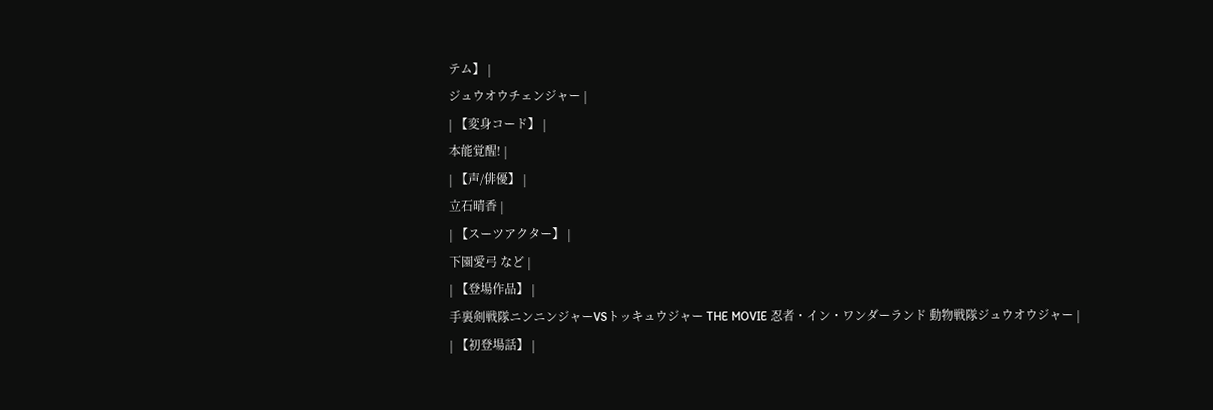テム】 |
ジュウオウチェンジャー |
| 【変身コード】 |
本能覚醒! |
| 【声/俳優】 |
立石晴香 |
| 【スーツアクター】 |
下園愛弓 など |
| 【登場作品】 |
手裏剣戦隊ニンニンジャーVSトッキュウジャー THE MOVIE 忍者・イン・ワンダーランド 動物戦隊ジュウオウジャー |
| 【初登場話】 |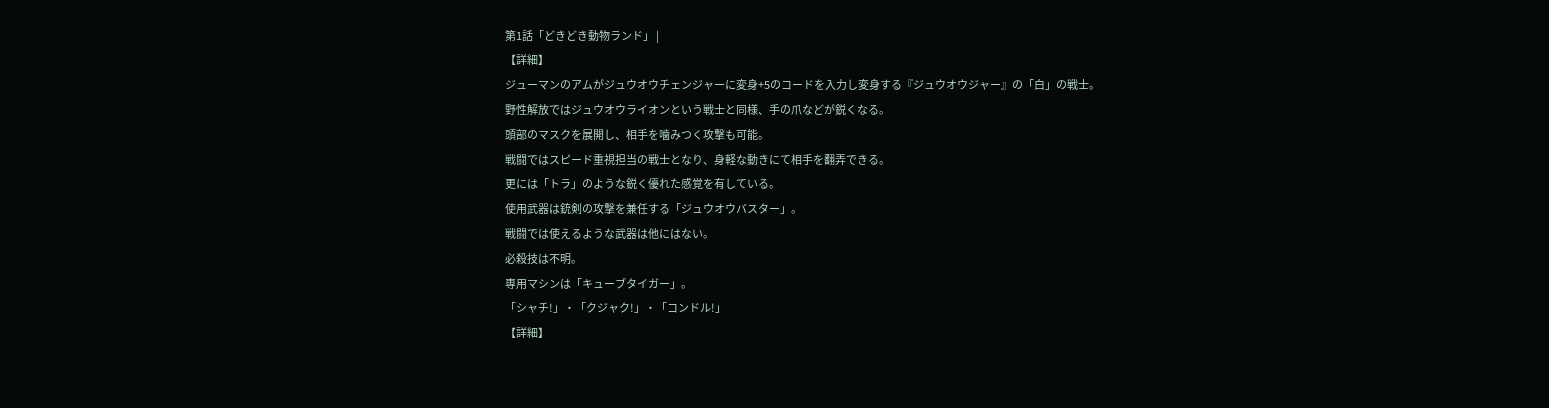第1話「どきどき動物ランド」 |
【詳細】
ジューマンのアムがジュウオウチェンジャーに変身+5のコードを入力し変身する『ジュウオウジャー』の「白」の戦士。
野性解放ではジュウオウライオンという戦士と同様、手の爪などが鋭くなる。
頭部のマスクを展開し、相手を噛みつく攻撃も可能。
戦闘ではスピード重視担当の戦士となり、身軽な動きにて相手を翻弄できる。
更には「トラ」のような鋭く優れた感覚を有している。
使用武器は銃剣の攻撃を兼任する「ジュウオウバスター」。
戦闘では使えるような武器は他にはない。
必殺技は不明。
専用マシンは「キューブタイガー」。
「シャチ!」・「クジャク!」・「コンドル!」
【詳細】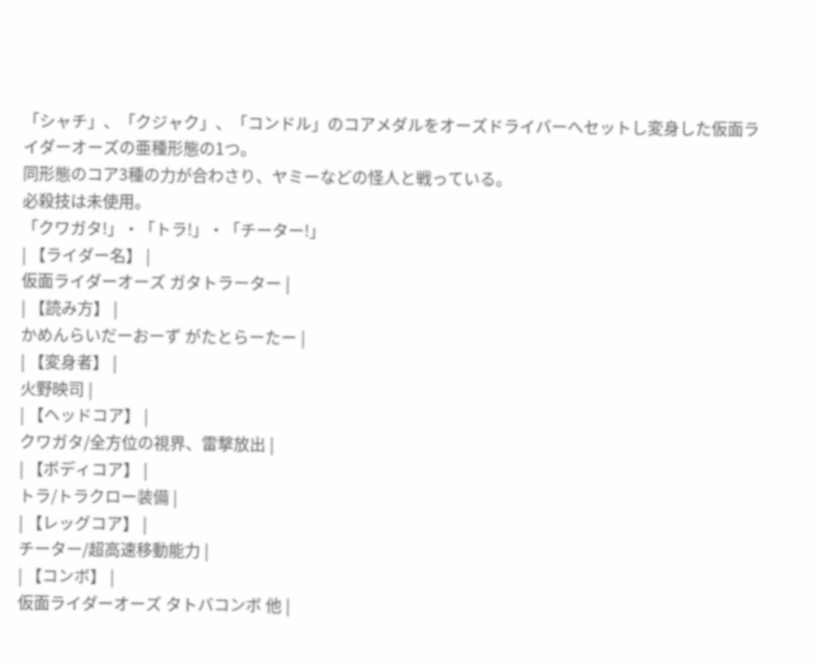「シャチ」、「クジャク」、「コンドル」のコアメダルをオーズドライバーへセットし変身した仮面ライダーオーズの亜種形態の1つ。
同形態のコア3種の力が合わさり、ヤミーなどの怪人と戦っている。
必殺技は未使用。
「クワガタ!」・「トラ!」・「チーター!」
| 【ライダー名】 |
仮面ライダーオーズ ガタトラーター |
| 【読み方】 |
かめんらいだーおーず がたとらーたー |
| 【変身者】 |
火野映司 |
| 【ヘッドコア】 |
クワガタ/全方位の視界、雷撃放出 |
| 【ボディコア】 |
トラ/トラクロー装備 |
| 【レッグコア】 |
チーター/超高速移動能力 |
| 【コンボ】 |
仮面ライダーオーズ タトバコンボ 他 |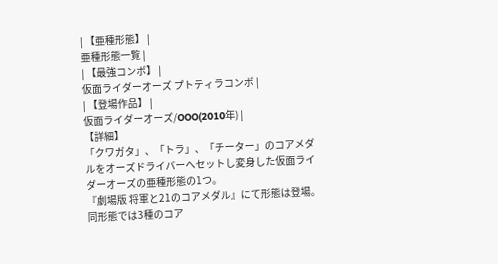| 【亜種形態】 |
亜種形態一覧 |
| 【最強コンボ】 |
仮面ライダーオーズ プトティラコンボ |
| 【登場作品】 |
仮面ライダーオーズ/OOO(2010年) |
【詳細】
「クワガタ」、「トラ」、「チーター」のコアメダルをオーズドライバーへセットし変身した仮面ライダーオーズの亜種形態の1つ。
『劇場版 将軍と21のコアメダル』にて形態は登場。
同形態では3種のコア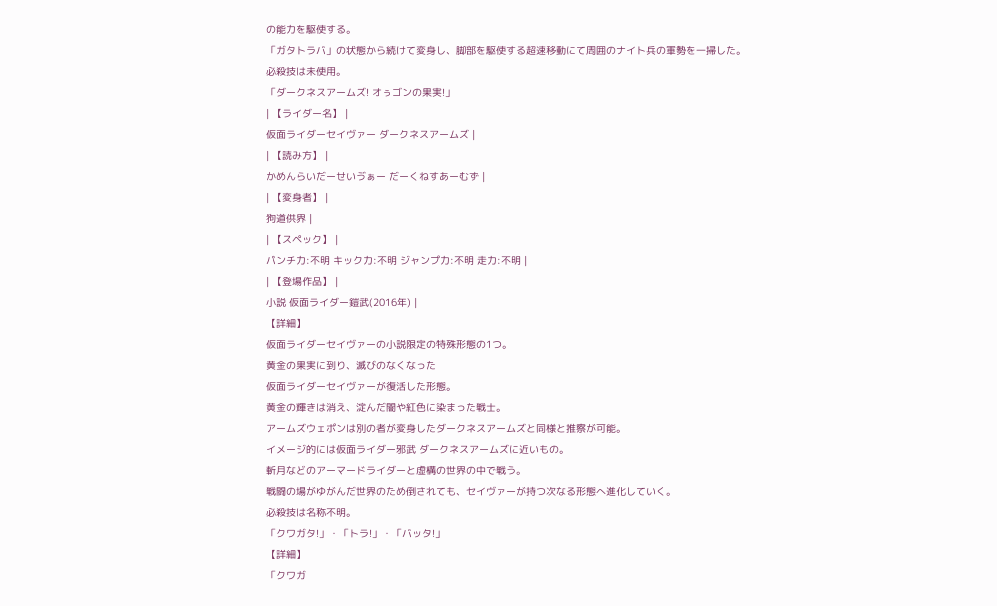の能力を駆使する。
「ガタトラバ」の状態から続けて変身し、脚部を駆使する超速移動にて周囲のナイト兵の軍勢を一掃した。
必殺技は未使用。
「ダークネスアームズ! オぅゴンの果実!」
| 【ライダー名】 |
仮面ライダーセイヴァー ダークネスアームズ |
| 【読み方】 |
かめんらいだーせいゔぁー だーくねすあーむず |
| 【変身者】 |
狗道供界 |
| 【スペック】 |
パンチ力:不明 キック力:不明 ジャンプ力:不明 走力:不明 |
| 【登場作品】 |
小説 仮面ライダー鎧武(2016年) |
【詳細】
仮面ライダーセイヴァーの小説限定の特殊形態の1つ。
黄金の果実に到り、滅びのなくなった
仮面ライダーセイヴァーが復活した形態。
黄金の輝きは消え、淀んだ闇や紅色に染まった戦士。
アームズウェポンは別の者が変身したダークネスアームズと同様と推察が可能。
イメージ的には仮面ライダー邪武 ダークネスアームズに近いもの。
斬月などのアーマードライダーと虚構の世界の中で戦う。
戦闘の場がゆがんだ世界のため倒されても、セイヴァーが持つ次なる形態へ進化していく。
必殺技は名称不明。
「クワガタ!」・「トラ!」・「バッタ!」
【詳細】
「クワガ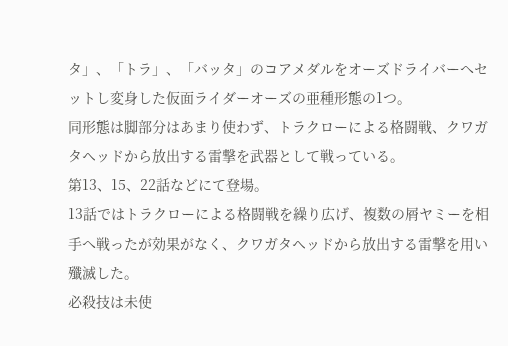タ」、「トラ」、「バッタ」のコアメダルをオーズドライバーへセットし変身した仮面ライダーオーズの亜種形態の1つ。
同形態は脚部分はあまり使わず、トラクローによる格闘戦、クワガタヘッドから放出する雷撃を武器として戦っている。
第13、15、22話などにて登場。
13話ではトラクローによる格闘戦を繰り広げ、複数の屑ヤミーを相手へ戦ったが効果がなく、クワガタヘッドから放出する雷撃を用い殲滅した。
必殺技は未使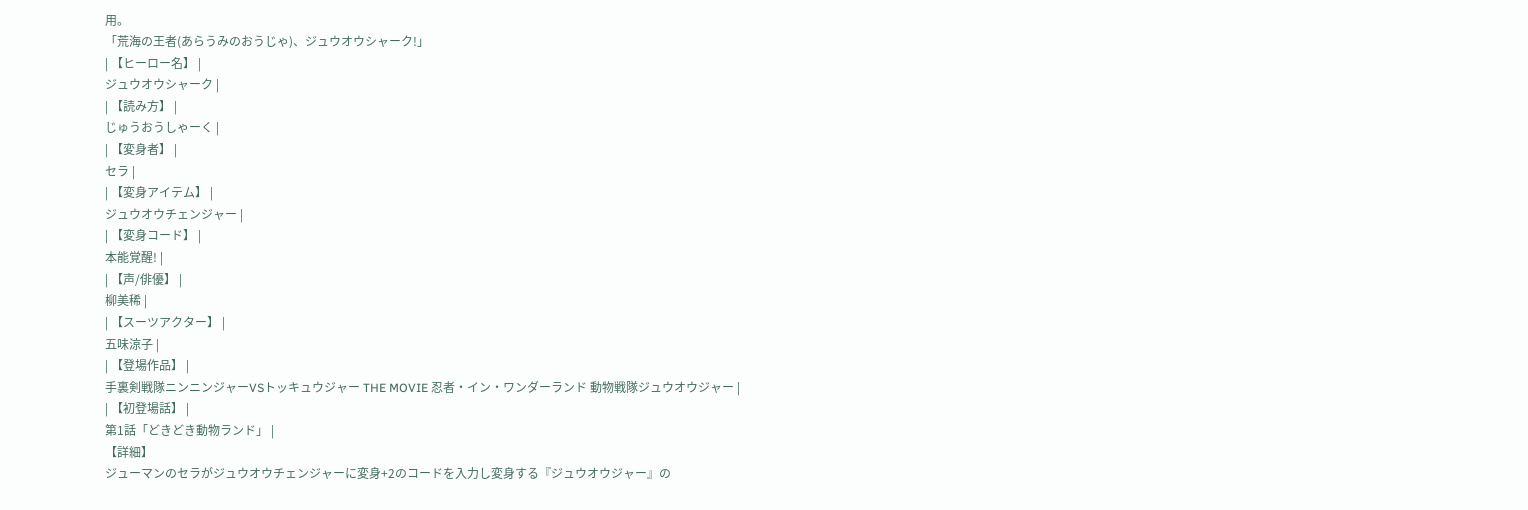用。
「荒海の王者(あらうみのおうじゃ)、ジュウオウシャーク!」
| 【ヒーロー名】 |
ジュウオウシャーク |
| 【読み方】 |
じゅうおうしゃーく |
| 【変身者】 |
セラ |
| 【変身アイテム】 |
ジュウオウチェンジャー |
| 【変身コード】 |
本能覚醒! |
| 【声/俳優】 |
柳美稀 |
| 【スーツアクター】 |
五味涼子 |
| 【登場作品】 |
手裏剣戦隊ニンニンジャーVSトッキュウジャー THE MOVIE 忍者・イン・ワンダーランド 動物戦隊ジュウオウジャー |
| 【初登場話】 |
第1話「どきどき動物ランド」 |
【詳細】
ジューマンのセラがジュウオウチェンジャーに変身+2のコードを入力し変身する『ジュウオウジャー』の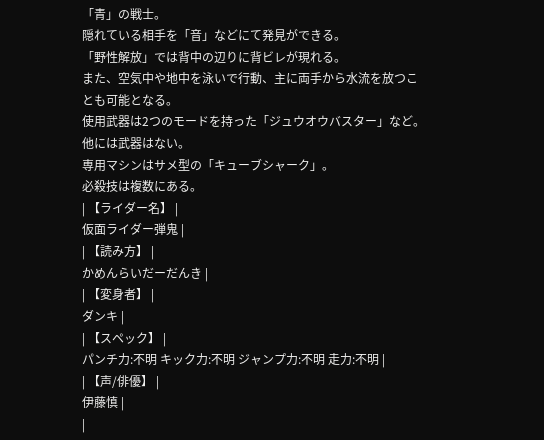「青」の戦士。
隠れている相手を「音」などにて発見ができる。
「野性解放」では背中の辺りに背ビレが現れる。
また、空気中や地中を泳いで行動、主に両手から水流を放つことも可能となる。
使用武器は2つのモードを持った「ジュウオウバスター」など。
他には武器はない。
専用マシンはサメ型の「キューブシャーク」。
必殺技は複数にある。
| 【ライダー名】 |
仮面ライダー弾鬼 |
| 【読み方】 |
かめんらいだーだんき |
| 【変身者】 |
ダンキ |
| 【スペック】 |
パンチ力:不明 キック力:不明 ジャンプ力:不明 走力:不明 |
| 【声/俳優】 |
伊藤慎 |
|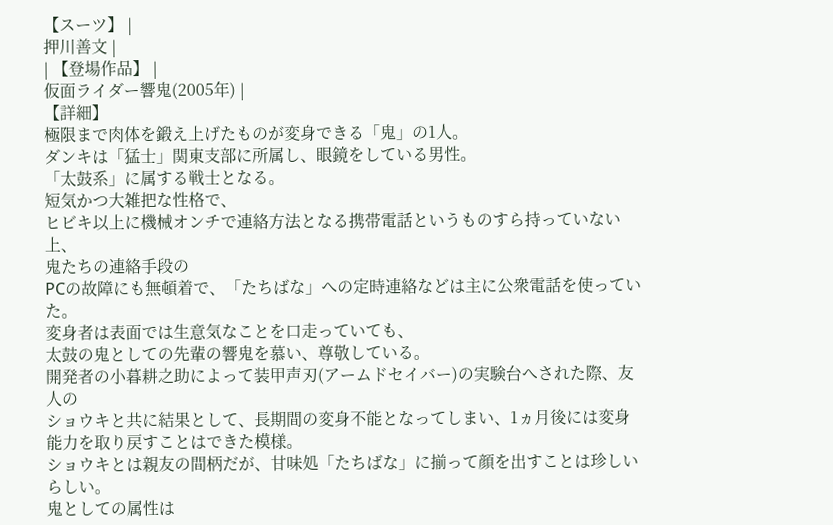【スーツ】 |
押川善文 |
| 【登場作品】 |
仮面ライダー響鬼(2005年) |
【詳細】
極限まで肉体を鍛え上げたものが変身できる「鬼」の1人。
ダンキは「猛士」関東支部に所属し、眼鏡をしている男性。
「太鼓系」に属する戦士となる。
短気かつ大雑把な性格で、
ヒビキ以上に機械オンチで連絡方法となる携帯電話というものすら持っていない上、
鬼たちの連絡手段の
PCの故障にも無頓着で、「たちばな」への定時連絡などは主に公衆電話を使っていた。
変身者は表面では生意気なことを口走っていても、
太鼓の鬼としての先輩の響鬼を慕い、尊敬している。
開発者の小暮耕之助によって装甲声刃(アームドセイバー)の実験台へされた際、友人の
ショウキと共に結果として、長期間の変身不能となってしまい、1ヵ月後には変身能力を取り戻すことはできた模様。
ショウキとは親友の間柄だが、甘味処「たちばな」に揃って顔を出すことは珍しいらしい。
鬼としての属性は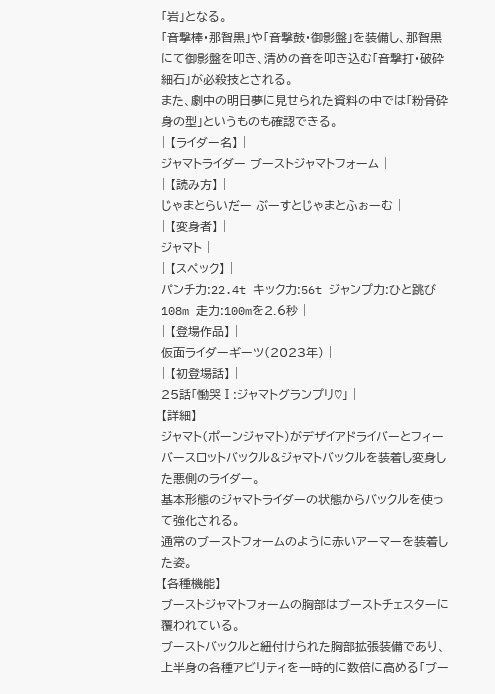「岩」となる。
「音撃棒・那智黒」や「音撃鼓・御影盤」を装備し、那智黒にて御影盤を叩き、清めの音を叩き込む「音撃打・破砕細石」が必殺技とされる。
また、劇中の明日夢に見せられた資料の中では「粉骨砕身の型」というものも確認できる。
| 【ライダー名】 |
ジャマトライダー ブーストジャマトフォーム |
| 【読み方】 |
じゃまとらいだー ぶーすとじゃまとふぉーむ |
| 【変身者】 |
ジャマト |
| 【スペック】 |
パンチ力:22.4t キック力:56t ジャンプ力:ひと跳び108m 走力:100mを2.6秒 |
| 【登場作品】 |
仮面ライダーギーツ(2023年) |
| 【初登場話】 |
25話「慟哭Ⅰ:ジャマトグランプリ♡」 |
【詳細】
ジャマト(ポーンジャマト)がデザイアドライバーとフィーバースロットバックル&ジャマトバックルを装着し変身した悪側のライダー。
基本形態のジャマトライダーの状態からバックルを使って強化される。
通常のブーストフォームのように赤いアーマーを装着した姿。
【各種機能】
ブーストジャマトフォームの胸部はブーストチェスターに覆われている。
ブーストバックルと紐付けられた胸部拡張装備であり、上半身の各種アビリティを一時的に数倍に高める「ブー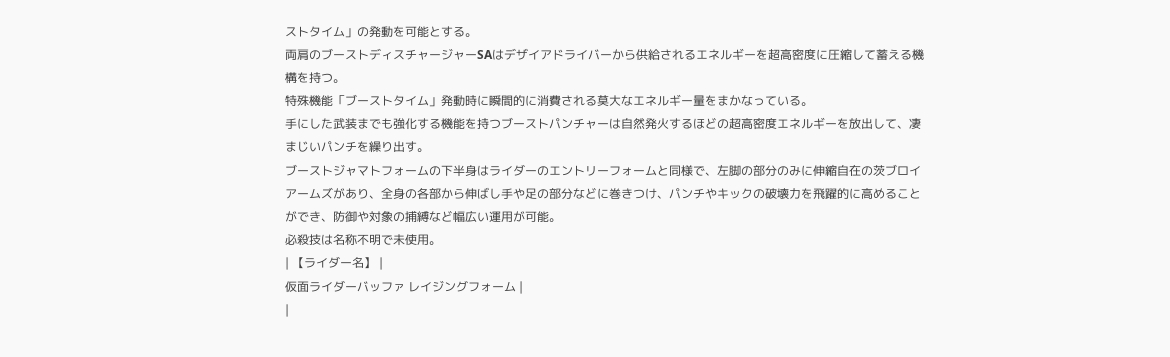ストタイム」の発動を可能とする。
両肩のブーストディスチャージャーSAはデザイアドライバーから供給されるエネルギーを超高密度に圧縮して蓄える機構を持つ。
特殊機能「ブーストタイム」発動時に瞬間的に消費される莫大なエネルギー量をまかなっている。
手にした武装までも強化する機能を持つブーストパンチャーは自然発火するほどの超高密度エネルギーを放出して、凄まじいパンチを繰り出す。
ブーストジャマトフォームの下半身はライダーのエントリーフォームと同様で、左脚の部分のみに伸縮自在の茨ブロイアームズがあり、全身の各部から伸ばし手や足の部分などに巻きつけ、パンチやキックの破壊力を飛躍的に高めることができ、防御や対象の捕縛など幅広い運用が可能。
必殺技は名称不明で未使用。
| 【ライダー名】 |
仮面ライダーバッファ レイジングフォーム |
|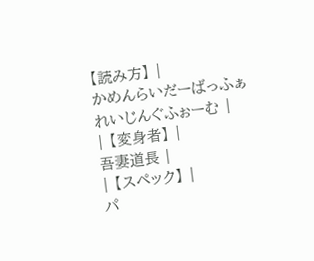【読み方】 |
かめんらいだーばっふぁ れいじんぐふぉーむ |
| 【変身者】 |
吾妻道長 |
| 【スペック】 |
パ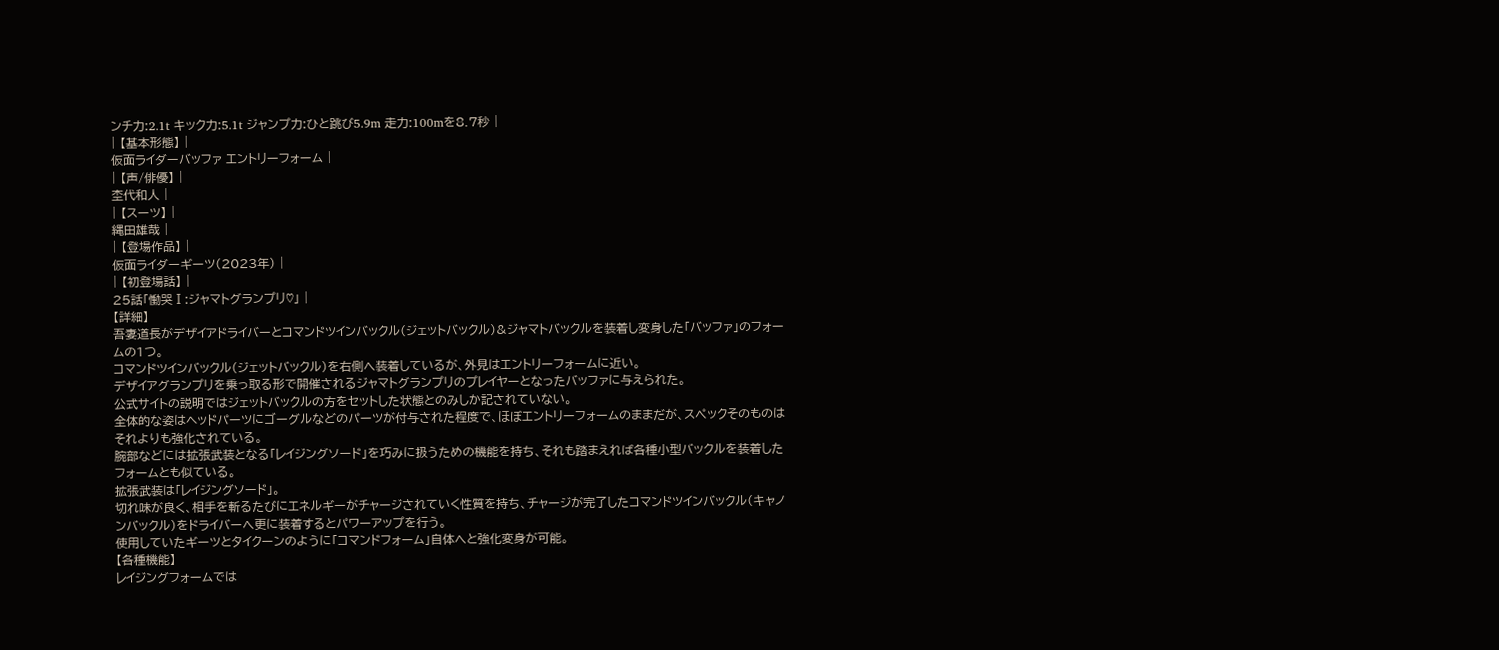ンチ力:2.1t キック力:5.1t ジャンプ力:ひと跳び5.9m 走力:100mを8.7秒 |
| 【基本形態】 |
仮面ライダーバッファ エントリーフォーム |
| 【声/俳優】 |
杢代和人 |
| 【スーツ】 |
縄田雄哉 |
| 【登場作品】 |
仮面ライダーギーツ(2023年) |
| 【初登場話】 |
25話「慟哭Ⅰ:ジャマトグランプリ♡」 |
【詳細】
吾妻道長がデザイアドライバーとコマンドツインバックル(ジェットバックル)&ジャマトバックルを装着し変身した「バッファ」のフォームの1つ。
コマンドツインバックル(ジェットバックル)を右側へ装着しているが、外見はエントリーフォームに近い。
デザイアグランプリを乗っ取る形で開催されるジャマトグランプリのプレイヤーとなったバッファに与えられた。
公式サイトの説明ではジェットバックルの方をセットした状態とのみしか記されていない。
全体的な姿はヘッドパーツにゴーグルなどのパーツが付与された程度で、ほぼエントリーフォームのままだが、スペックそのものはそれよりも強化されている。
腕部などには拡張武装となる「レイジングソード」を巧みに扱うための機能を持ち、それも踏まえれば各種小型バックルを装着したフォームとも似ている。
拡張武装は「レイジングソード」。
切れ味が良く、相手を斬るたびにエネルギーがチャージされていく性質を持ち、チャージが完了したコマンドツインバックル(キャノンバックル)をドライバーへ更に装着するとパワーアップを行う。
使用していたギーツとタイクーンのように「コマンドフォーム」自体へと強化変身が可能。
【各種機能】
レイジングフォームでは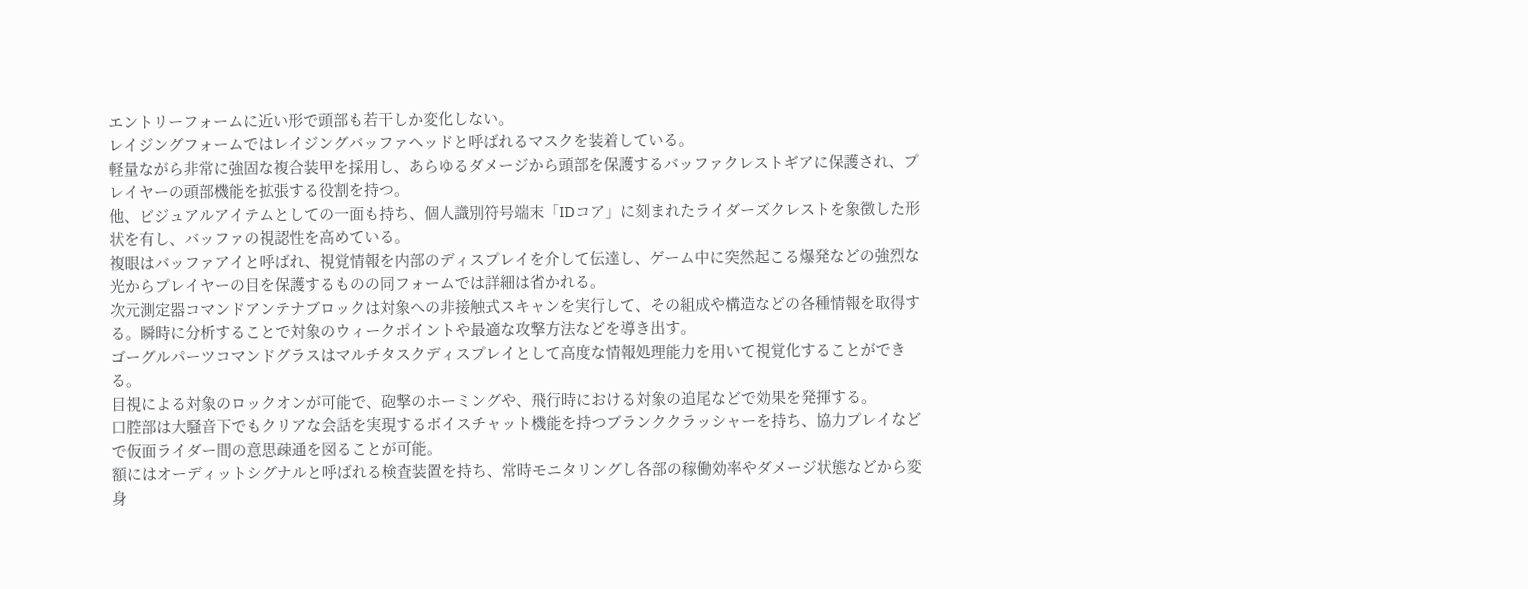エントリーフォームに近い形で頭部も若干しか変化しない。
レイジングフォームではレイジングバッファヘッドと呼ばれるマスクを装着している。
軽量ながら非常に強固な複合装甲を採用し、あらゆるダメージから頭部を保護するバッファクレストギアに保護され、プレイヤーの頭部機能を拡張する役割を持つ。
他、ビジュアルアイテムとしての一面も持ち、個人識別符号端末「IDコア」に刻まれたライダーズクレストを象徴した形状を有し、バッファの視認性を高めている。
複眼はバッファアイと呼ばれ、視覚情報を内部のディスプレイを介して伝達し、ゲーム中に突然起こる爆発などの強烈な光からプレイヤーの目を保護するものの同フォームでは詳細は省かれる。
次元測定器コマンドアンテナブロックは対象への非接触式スキャンを実行して、その組成や構造などの各種情報を取得する。瞬時に分析することで対象のウィークポイントや最適な攻撃方法などを導き出す。
ゴーグルパーツコマンドグラスはマルチタスクディスプレイとして高度な情報処理能力を用いて視覚化することができる。
目視による対象のロックオンが可能で、砲撃のホーミングや、飛行時における対象の追尾などで効果を発揮する。
口腔部は大騒音下でもクリアな会話を実現するボイスチャット機能を持つブランククラッシャーを持ち、協力プレイなどで仮面ライダー間の意思疎通を図ることが可能。
額にはオーディットシグナルと呼ばれる検査装置を持ち、常時モニタリングし各部の稼働効率やダメージ状態などから変身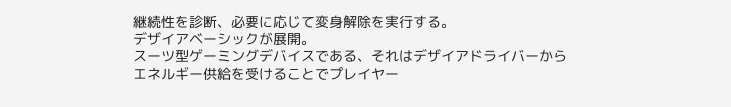継続性を診断、必要に応じて変身解除を実行する。
デザイアベーシックが展開。
スーツ型ゲーミングデバイスである、それはデザイアドライバーからエネルギー供給を受けることでプレイヤー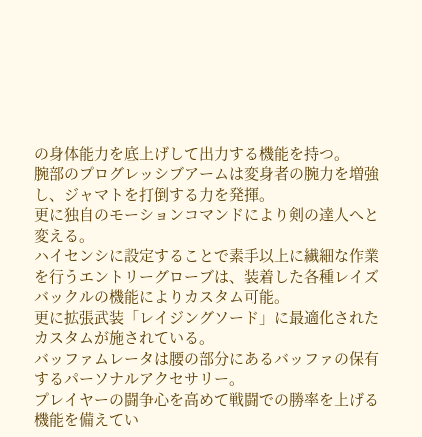の身体能力を底上げして出力する機能を持つ。
腕部のプログレッシブアームは変身者の腕力を増強し、ジャマトを打倒する力を発揮。
更に独自のモーションコマンドにより剣の達人へと変える。
ハイセンシに設定することで素手以上に繊細な作業を行うエントリーグローブは、装着した各種レイズバックルの機能によりカスタム可能。
更に拡張武装「レイジングソード」に最適化されたカスタムが施されている。
バッファムレータは腰の部分にあるバッファの保有するパーソナルアクセサリー。
プレイヤーの闘争心を高めて戦闘での勝率を上げる機能を備えてい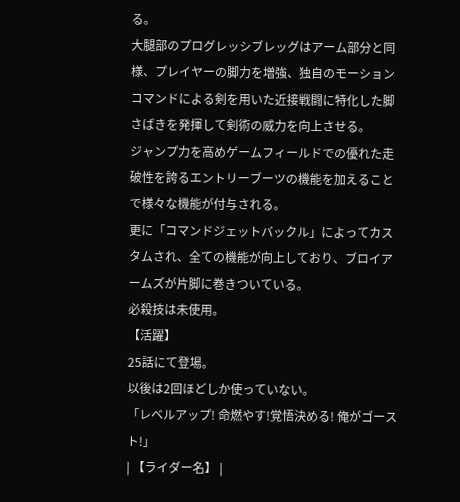る。
大腿部のプログレッシブレッグはアーム部分と同様、プレイヤーの脚力を増強、独自のモーションコマンドによる剣を用いた近接戦闘に特化した脚さばきを発揮して剣術の威力を向上させる。
ジャンプ力を高めゲームフィールドでの優れた走破性を誇るエントリーブーツの機能を加えることで様々な機能が付与される。
更に「コマンドジェットバックル」によってカスタムされ、全ての機能が向上しており、ブロイアームズが片脚に巻きついている。
必殺技は未使用。
【活躍】
25話にて登場。
以後は2回ほどしか使っていない。
「レベルアップ! 命燃やす!覚悟決める! 俺がゴースト!」
| 【ライダー名】 |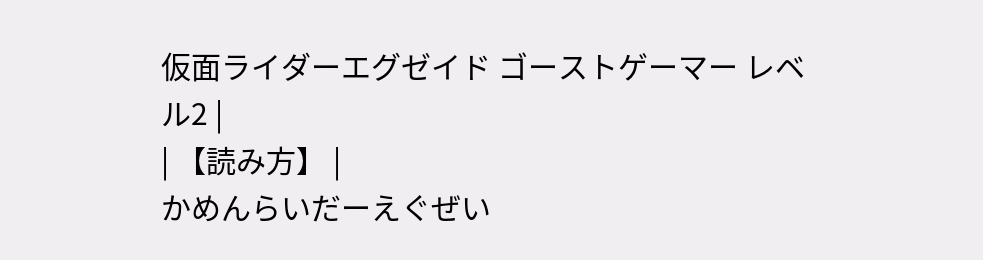仮面ライダーエグゼイド ゴーストゲーマー レベル2 |
| 【読み方】 |
かめんらいだーえぐぜい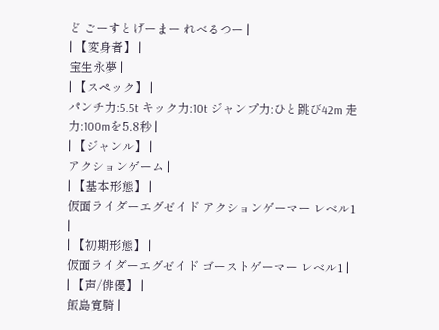ど ごーすとげーまー れべるつー |
| 【変身者】 |
宝生永夢 |
| 【スペック】 |
パンチ力:5.5t キック力:10t ジャンプ力:ひと跳び42m 走力:100mを5.8秒 |
| 【ジャンル】 |
アクションゲーム |
| 【基本形態】 |
仮面ライダーエグゼイド アクションゲーマー レベル1 |
| 【初期形態】 |
仮面ライダーエグゼイド ゴーストゲーマー レベル1 |
| 【声/俳優】 |
飯島寛騎 |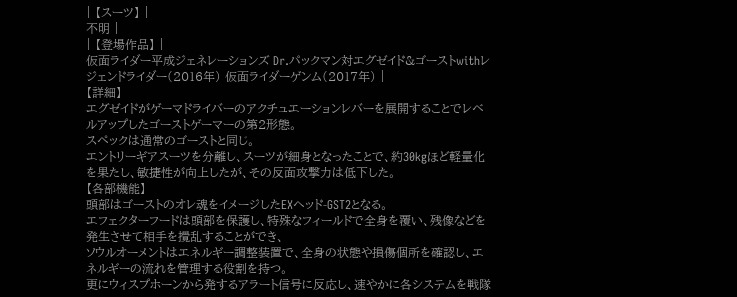| 【スーツ】 |
不明 |
| 【登場作品】 |
仮面ライダー平成ジェネレーションズ Dr.パックマン対エグゼイド&ゴーストwithレジェンドライダー(2016年) 仮面ライダーゲンム(2017年) |
【詳細】
エグゼイドがゲーマドライバーのアクチュエーションレバーを展開することでレベルアップしたゴーストゲーマーの第2形態。
スペックは通常のゴーストと同じ。
エントリーギアスーツを分離し、スーツが細身となったことで、約30kgほど軽量化を果たし、敏捷性が向上したが、その反面攻撃力は低下した。
【各部機能】
頭部はゴーストのオレ魂をイメージしたEXヘッド-GST2となる。
エフェクターフードは頭部を保護し、特殊なフィールドで全身を覆い、残像などを発生させて相手を攪乱することができ、
ソウルオーメントはエネルギー調整装置で、全身の状態や損傷個所を確認し、エネルギーの流れを管理する役割を持つ。
更にウィスプホーンから発するアラート信号に反応し、速やかに各システムを戦隊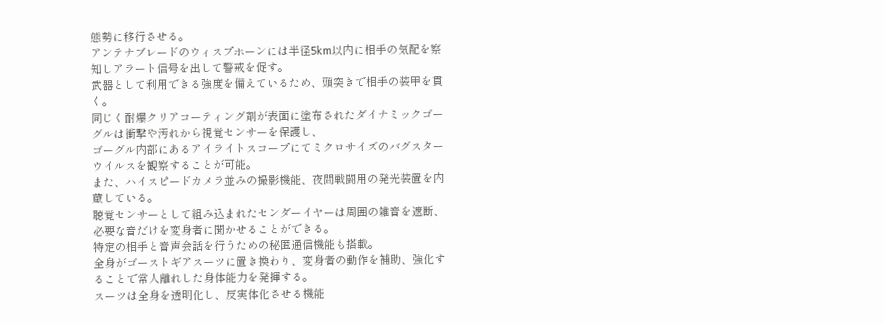態勢に移行させる。
アンテナブレードのウィスプホーンには半径5km以内に相手の気配を察知しアラート信号を出して警戒を促す。
武器として利用できる強度を備えているため、頭突きで相手の装甲を貫く。
同じく耐爆クリアコーティング剤が表面に塗布されたダイナミックゴーグルは衝撃や汚れから視覚センサーを保護し、
ゴーグル内部にあるアイライトスコープにてミクロサイズのバグスターウイルスを観察することが可能。
また、ハイスピードカメラ並みの撮影機能、夜間戦闘用の発光装置を内蔵している。
聴覚センサーとして組み込まれたセンダーイヤーは周囲の雑音を遮断、必要な音だけを変身者に聞かせることができる。
特定の相手と音声会話を行うための秘匿通信機能も搭載。
全身がゴーストギアスーツに置き換わり、変身者の動作を補助、強化することで常人離れした身体能力を発揮する。
スーツは全身を透明化し、反実体化させる機能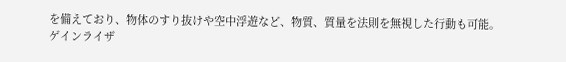を備えており、物体のすり抜けや空中浮遊など、物質、質量を法則を無視した行動も可能。
ゲインライザ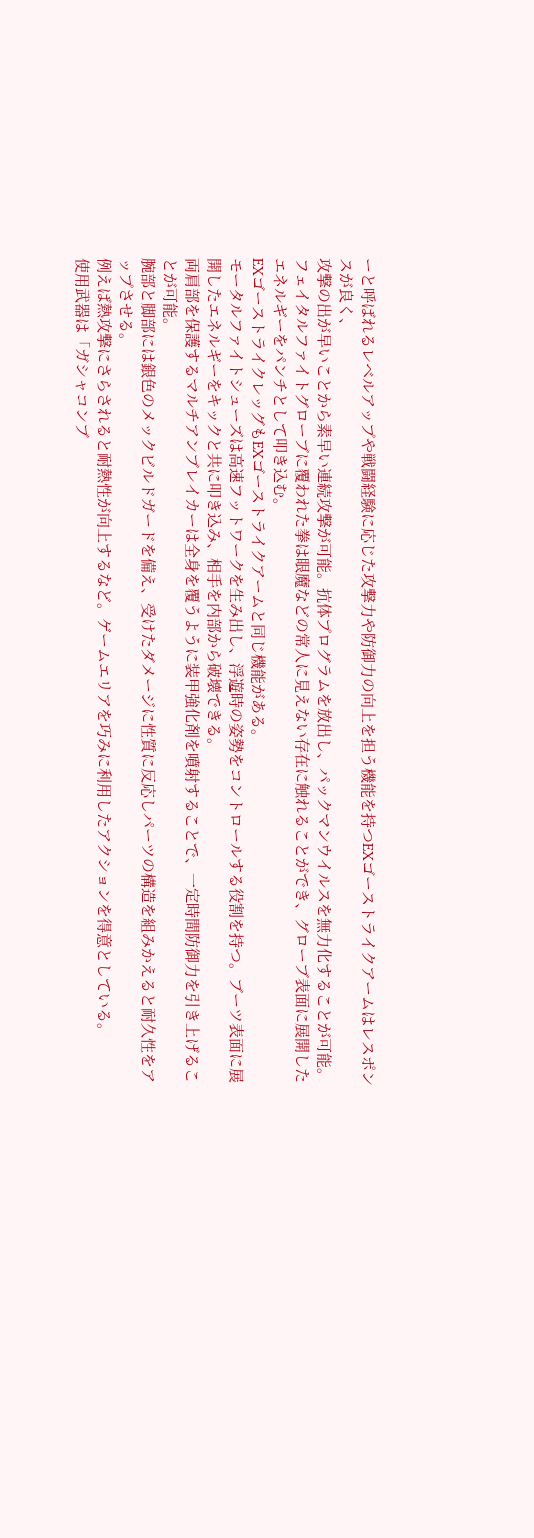ーと呼ばれるレベルアップや戦闘経験に応じた攻撃力や防御力の向上を担う機能を持つEXゴーストライクアームはレスポンスが良く、
攻撃の出が早いことから素早い連続攻撃が可能。抗体プログラムを放出し、パックマンウイルスを無力化することが可能。
フェイタルファイトグローブに覆われた拳は眼魔などの常人に見えない存在に触れることができ、グローブ表面に展開したエネルギーをパンチとして叩き込む。
EXゴーストライクレッグもEXゴーストライクアームと同じ機能がある。
モータルファイトシューズは高速フットワークを生み出し、浮遊時の姿勢をコントロールする役割を持つ。ブーツ表面に展開したエネルギーをキックと共に叩き込み、相手を内部から破壊できる。
両肩部を保護するマルチアンブレイカーは全身を覆うように装甲強化剤を噴射することで、一定時間防御力を引き上げることが可能。
腕部と脚部には銀色のメックビルドガードを備え、受けたダメージに性質に反応しパーツの構造を組みかえると耐久性をアップさせる。
例えば熱攻撃にさらされると耐熱性が向上するなど。ゲームエリアを巧みに利用したアクションを得意としている。
使用武器は「ガシャコンブ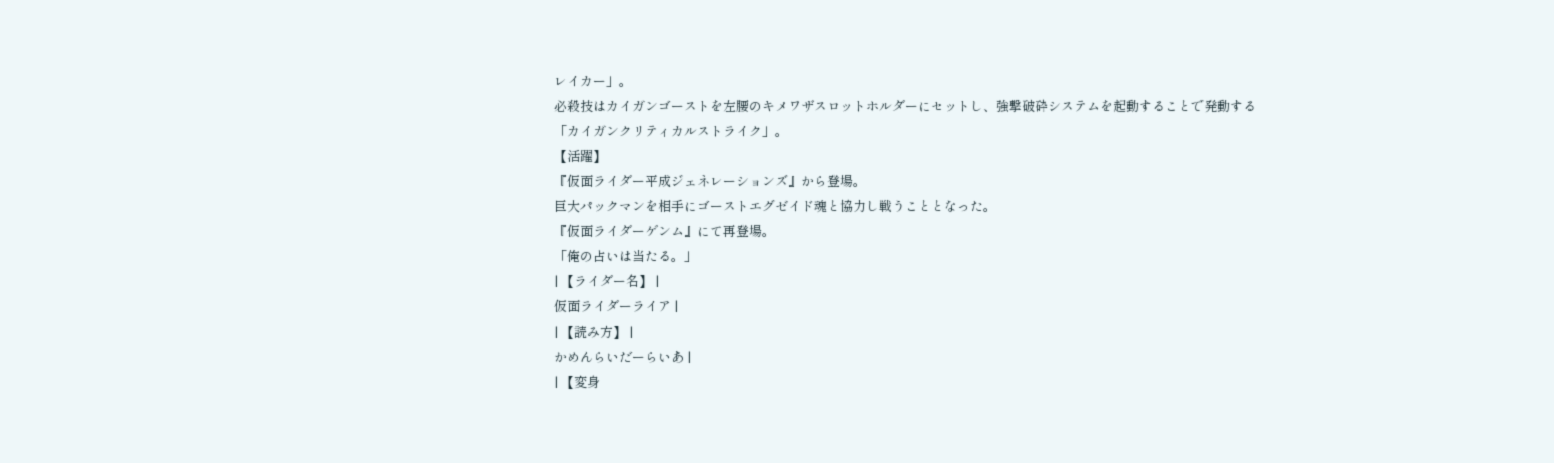レイカー」。
必殺技はカイガンゴーストを左腰のキメワザスロットホルダーにセットし、強撃破砕システムを起動することで発動する「カイガンクリティカルストライク」。
【活躍】
『仮面ライダー平成ジェネレーションズ』から登場。
巨大パックマンを相手にゴーストエグゼイド魂と協力し戦うこととなった。
『仮面ライダーゲンム』にて再登場。
「俺の占いは当たる。」
| 【ライダー名】 |
仮面ライダーライア |
| 【読み方】 |
かめんらいだーらいあ |
| 【変身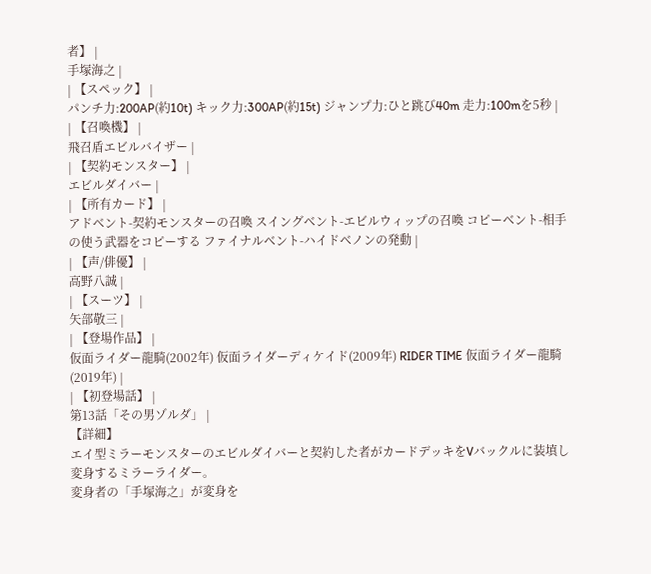者】 |
手塚海之 |
| 【スペック】 |
パンチ力:200AP(約10t) キック力:300AP(約15t) ジャンプ力:ひと跳び40m 走力:100mを5秒 |
| 【召喚機】 |
飛召盾エビルバイザー |
| 【契約モンスター】 |
エビルダイバー |
| 【所有カード】 |
アドベント-契約モンスターの召喚 スイングベント-エビルウィップの召喚 コピーベント-相手の使う武器をコピーする ファイナルベント-ハイドベノンの発動 |
| 【声/俳優】 |
高野八誠 |
| 【スーツ】 |
矢部敬三 |
| 【登場作品】 |
仮面ライダー龍騎(2002年) 仮面ライダーディケイド(2009年) RIDER TIME 仮面ライダー龍騎(2019年) |
| 【初登場話】 |
第13話「その男ゾルダ」 |
【詳細】
エイ型ミラーモンスターのエビルダイバーと契約した者がカードデッキをVバックルに装填し変身するミラーライダー。
変身者の「手塚海之」が変身を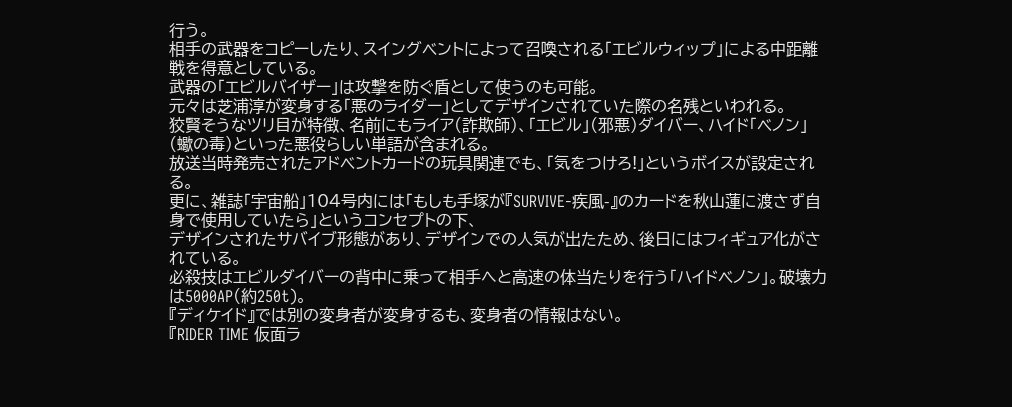行う。
相手の武器をコピーしたり、スイングベントによって召喚される「エビルウィップ」による中距離戦を得意としている。
武器の「エビルバイザー」は攻撃を防ぐ盾として使うのも可能。
元々は芝浦淳が変身する「悪のライダー」としてデザインされていた際の名残といわれる。
狡賢そうなツリ目が特徴、名前にもライア(詐欺師)、「エビル」(邪悪)ダイバー、ハイド「ベノン」(蠍の毒)といった悪役らしい単語が含まれる。
放送当時発売されたアドベントカードの玩具関連でも、「気をつけろ!」というボイスが設定される。
更に、雑誌「宇宙船」104号内には「もしも手塚が『SURVIVE-疾風-』のカードを秋山蓮に渡さず自身で使用していたら」というコンセプトの下、
デザインされたサバイブ形態があり、デザインでの人気が出たため、後日にはフィギュア化がされている。
必殺技はエビルダイバーの背中に乗って相手へと高速の体当たりを行う「ハイドベノン」。破壊力は5000AP(約250t)。
『ディケイド』では別の変身者が変身するも、変身者の情報はない。
『RIDER TIME 仮面ラ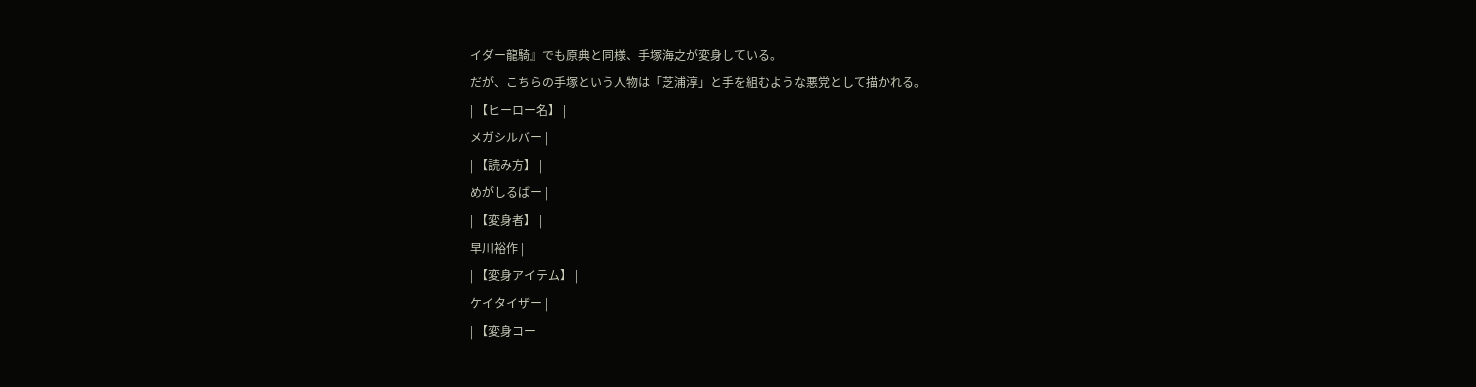イダー龍騎』でも原典と同様、手塚海之が変身している。
だが、こちらの手塚という人物は「芝浦淳」と手を組むような悪党として描かれる。
| 【ヒーロー名】 |
メガシルバー |
| 【読み方】 |
めがしるばー |
| 【変身者】 |
早川裕作 |
| 【変身アイテム】 |
ケイタイザー |
| 【変身コー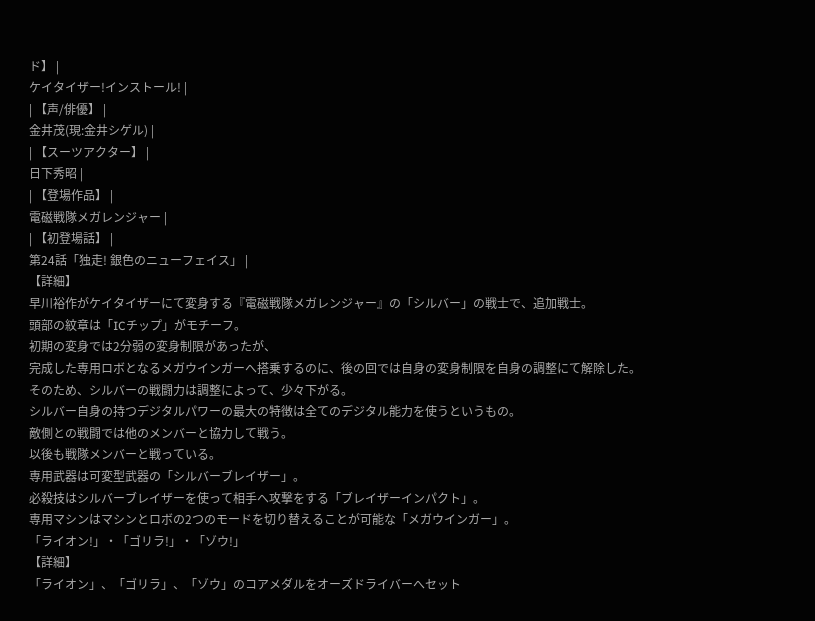ド】 |
ケイタイザー!インストール! |
| 【声/俳優】 |
金井茂(現:金井シゲル) |
| 【スーツアクター】 |
日下秀昭 |
| 【登場作品】 |
電磁戦隊メガレンジャー |
| 【初登場話】 |
第24話「独走! 銀色のニューフェイス」 |
【詳細】
早川裕作がケイタイザーにて変身する『電磁戦隊メガレンジャー』の「シルバー」の戦士で、追加戦士。
頭部の紋章は「ICチップ」がモチーフ。
初期の変身では2分弱の変身制限があったが、
完成した専用ロボとなるメガウインガーへ搭乗するのに、後の回では自身の変身制限を自身の調整にて解除した。
そのため、シルバーの戦闘力は調整によって、少々下がる。
シルバー自身の持つデジタルパワーの最大の特徴は全てのデジタル能力を使うというもの。
敵側との戦闘では他のメンバーと協力して戦う。
以後も戦隊メンバーと戦っている。
専用武器は可変型武器の「シルバーブレイザー」。
必殺技はシルバーブレイザーを使って相手へ攻撃をする「ブレイザーインパクト」。
専用マシンはマシンとロボの2つのモードを切り替えることが可能な「メガウインガー」。
「ライオン!」・「ゴリラ!」・「ゾウ!」
【詳細】
「ライオン」、「ゴリラ」、「ゾウ」のコアメダルをオーズドライバーへセット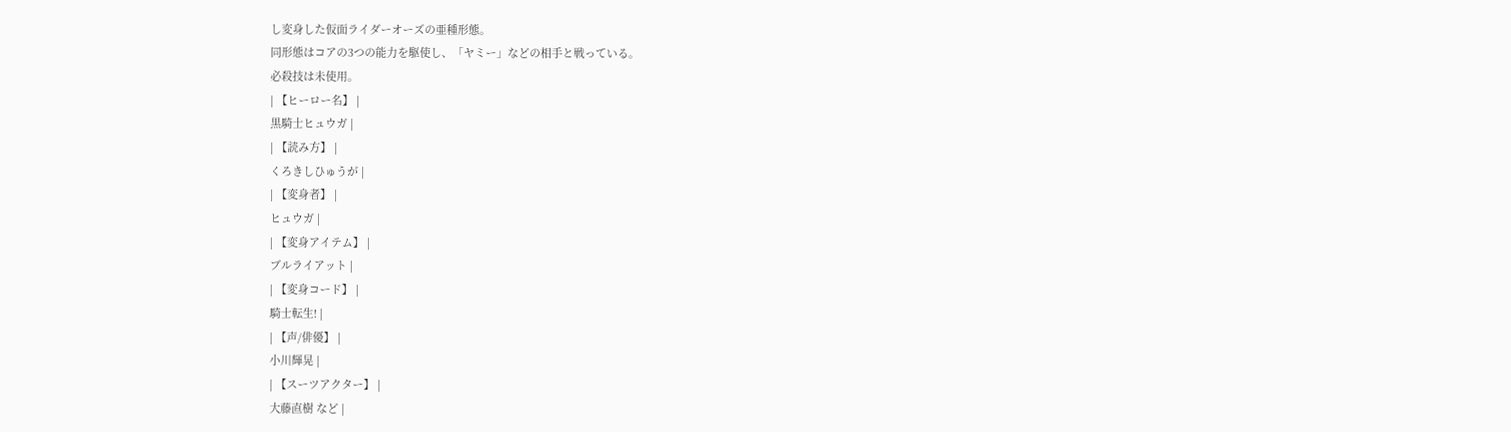し変身した仮面ライダーオーズの亜種形態。
同形態はコアの3つの能力を駆使し、「ヤミー」などの相手と戦っている。
必殺技は未使用。
| 【ヒーロー名】 |
黒騎士ヒュウガ |
| 【読み方】 |
くろきしひゅうが |
| 【変身者】 |
ヒュウガ |
| 【変身アイテム】 |
ブルライアット |
| 【変身コード】 |
騎士転生! |
| 【声/俳優】 |
小川輝晃 |
| 【スーツアクター】 |
大藤直樹 など |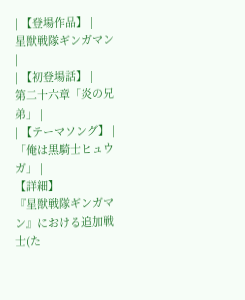| 【登場作品】 |
星獣戦隊ギンガマン |
| 【初登場話】 |
第二十六章「炎の兄弟」 |
| 【テーマソング】 |
「俺は黒騎士ヒュウガ」 |
【詳細】
『星獣戦隊ギンガマン』における追加戦士(た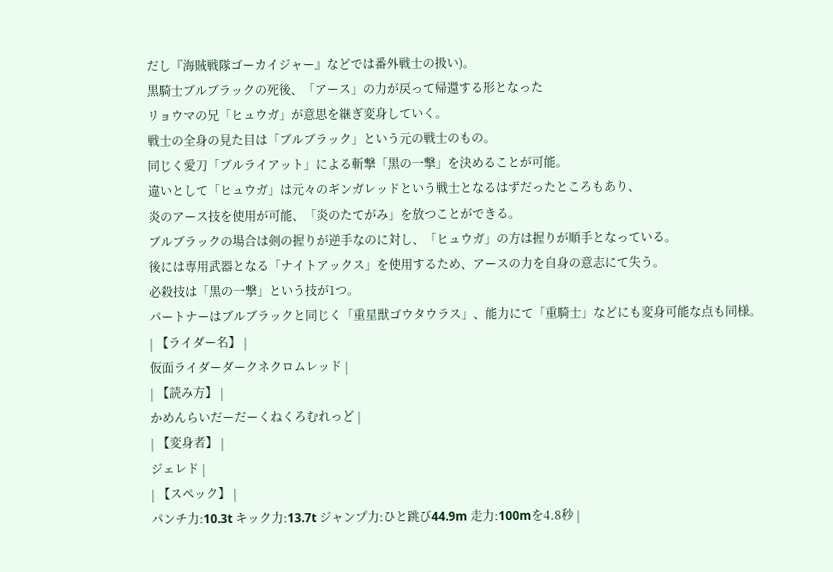だし『海賊戦隊ゴーカイジャー』などでは番外戦士の扱い)。
黒騎士ブルブラックの死後、「アース」の力が戻って帰還する形となった
リョウマの兄「ヒュウガ」が意思を継ぎ変身していく。
戦士の全身の見た目は「ブルブラック」という元の戦士のもの。
同じく愛刀「ブルライアット」による斬撃「黒の一撃」を決めることが可能。
違いとして「ヒュウガ」は元々のギンガレッドという戦士となるはずだったところもあり、
炎のアース技を使用が可能、「炎のたてがみ」を放つことができる。
ブルブラックの場合は剣の握りが逆手なのに対し、「ヒュウガ」の方は握りが順手となっている。
後には専用武器となる「ナイトアックス」を使用するため、アースの力を自身の意志にて失う。
必殺技は「黒の一撃」という技が1つ。
パートナーはブルブラックと同じく「重星獣ゴウタウラス」、能力にて「重騎士」などにも変身可能な点も同様。
| 【ライダー名】 |
仮面ライダーダークネクロムレッド |
| 【読み方】 |
かめんらいだーだーくねくろむれっど |
| 【変身者】 |
ジェレド |
| 【スペック】 |
パンチ力:10.3t キック力:13.7t ジャンプ力:ひと跳び44.9m 走力:100mを4.8秒 |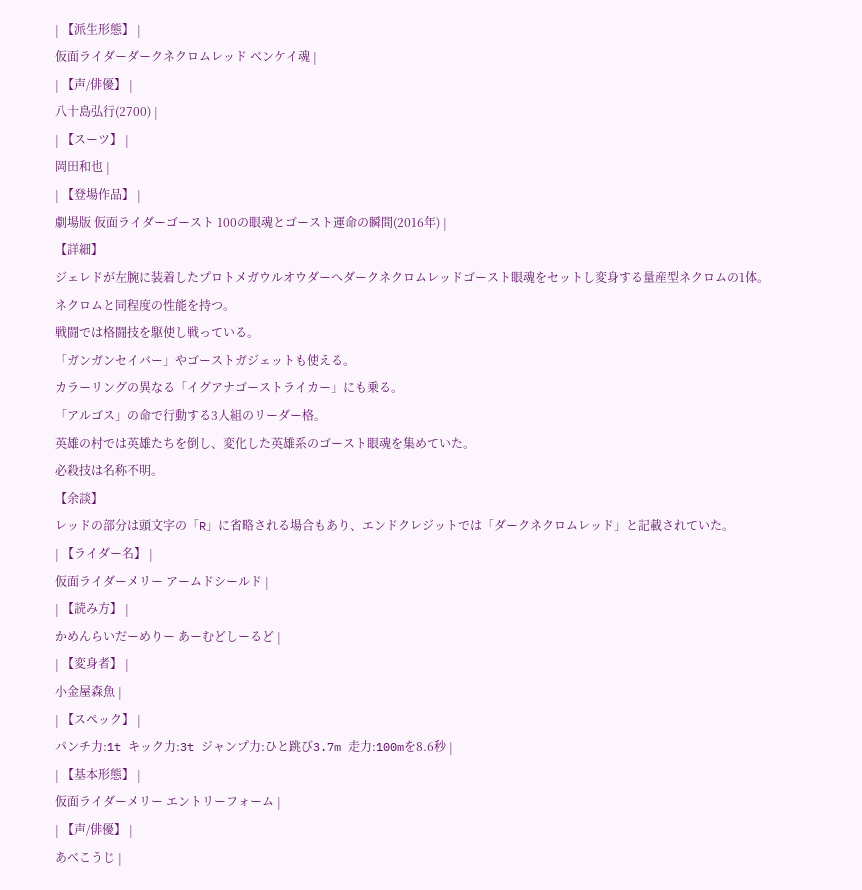| 【派生形態】 |
仮面ライダーダークネクロムレッド ベンケイ魂 |
| 【声/俳優】 |
八十島弘行(2700) |
| 【スーツ】 |
岡田和也 |
| 【登場作品】 |
劇場版 仮面ライダーゴースト 100の眼魂とゴースト運命の瞬間(2016年) |
【詳細】
ジェレドが左腕に装着したプロトメガウルオウダーへダークネクロムレッドゴースト眼魂をセットし変身する量産型ネクロムの1体。
ネクロムと同程度の性能を持つ。
戦闘では格闘技を駆使し戦っている。
「ガンガンセイバー」やゴーストガジェットも使える。
カラーリングの異なる「イグアナゴーストライカー」にも乗る。
「アルゴス」の命で行動する3人組のリーダー格。
英雄の村では英雄たちを倒し、変化した英雄系のゴースト眼魂を集めていた。
必殺技は名称不明。
【余談】
レッドの部分は頭文字の「R」に省略される場合もあり、エンドクレジットでは「ダークネクロムレッド」と記載されていた。
| 【ライダー名】 |
仮面ライダーメリー アームドシールド |
| 【読み方】 |
かめんらいだーめりー あーむどしーるど |
| 【変身者】 |
小金屋森魚 |
| 【スペック】 |
パンチ力:1t キック力:3t ジャンプ力:ひと跳び3.7m 走力:100mを8.6秒 |
| 【基本形態】 |
仮面ライダーメリー エントリーフォーム |
| 【声/俳優】 |
あべこうじ |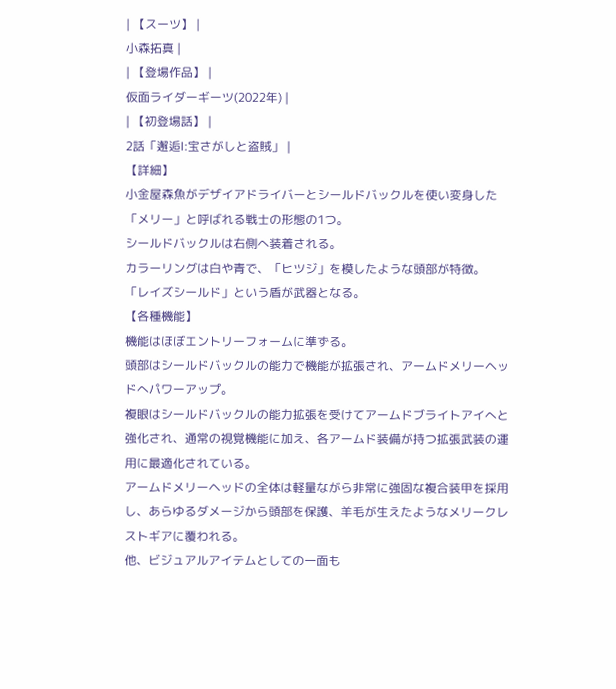| 【スーツ】 |
小森拓真 |
| 【登場作品】 |
仮面ライダーギーツ(2022年) |
| 【初登場話】 |
2話「邂逅Ⅰ:宝さがしと盗賊」 |
【詳細】
小金屋森魚がデザイアドライバーとシールドバックルを使い変身した「メリー」と呼ばれる戦士の形態の1つ。
シールドバックルは右側へ装着される。
カラーリングは白や青で、「ヒツジ」を模したような頭部が特徴。
「レイズシールド」という盾が武器となる。
【各種機能】
機能はほぼエントリーフォームに準ずる。
頭部はシールドバックルの能力で機能が拡張され、アームドメリーヘッドへパワーアップ。
複眼はシールドバックルの能力拡張を受けてアームドブライトアイへと強化され、通常の視覚機能に加え、各アームド装備が持つ拡張武装の運用に最適化されている。
アームドメリーヘッドの全体は軽量ながら非常に強固な複合装甲を採用し、あらゆるダメージから頭部を保護、羊毛が生えたようなメリークレストギアに覆われる。
他、ビジュアルアイテムとしての一面も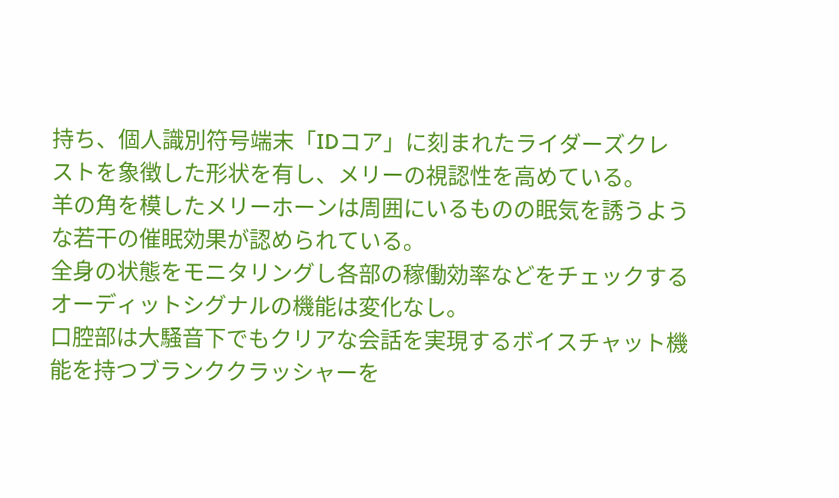持ち、個人識別符号端末「IDコア」に刻まれたライダーズクレストを象徴した形状を有し、メリーの視認性を高めている。
羊の角を模したメリーホーンは周囲にいるものの眠気を誘うような若干の催眠効果が認められている。
全身の状態をモニタリングし各部の稼働効率などをチェックするオーディットシグナルの機能は変化なし。
口腔部は大騒音下でもクリアな会話を実現するボイスチャット機能を持つブランククラッシャーを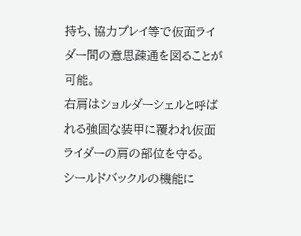持ち、協力プレイ等で仮面ライダー間の意思疎通を図ることが可能。
右肩はショルダーシェルと呼ばれる強固な装甲に覆われ仮面ライダーの肩の部位を守る。
シールドバックルの機能に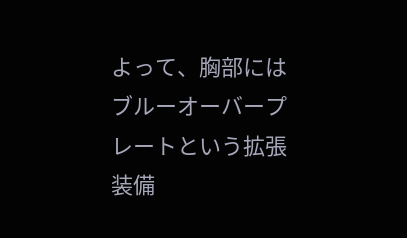よって、胸部にはブルーオーバープレートという拡張装備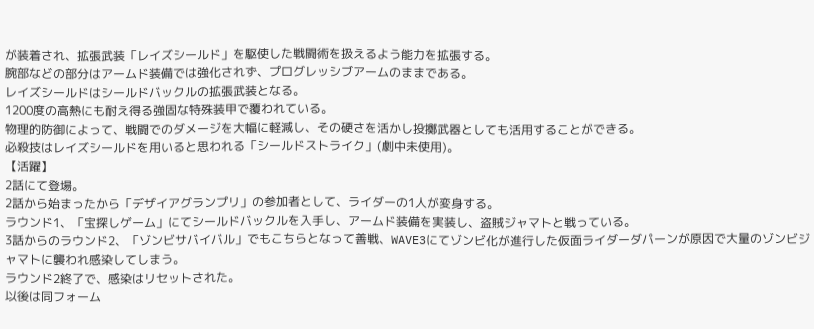が装着され、拡張武装「レイズシールド」を駆使した戦闘術を扱えるよう能力を拡張する。
腕部などの部分はアームド装備では強化されず、プログレッシブアームのままである。
レイズシールドはシールドバックルの拡張武装となる。
1200度の高熱にも耐え得る強固な特殊装甲で覆われている。
物理的防御によって、戦闘でのダメージを大幅に軽減し、その硬さを活かし投擲武器としても活用することができる。
必殺技はレイズシールドを用いると思われる「シールドストライク」(劇中未使用)。
【活躍】
2話にて登場。
2話から始まったから「デザイアグランプリ」の参加者として、ライダーの1人が変身する。
ラウンド1、「宝探しゲーム」にてシールドバックルを入手し、アームド装備を実装し、盗賊ジャマトと戦っている。
3話からのラウンド2、「ゾンビサバイバル」でもこちらとなって善戦、WAVE3にてゾンビ化が進行した仮面ライダーダパーンが原因で大量のゾンビジャマトに襲われ感染してしまう。
ラウンド2終了で、感染はリセットされた。
以後は同フォーム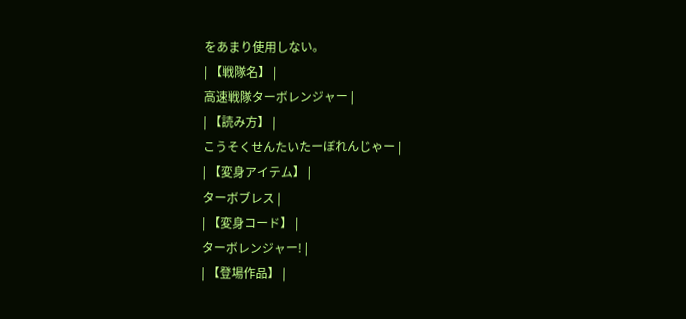をあまり使用しない。
| 【戦隊名】 |
高速戦隊ターボレンジャー |
| 【読み方】 |
こうそくせんたいたーぼれんじゃー |
| 【変身アイテム】 |
ターボブレス |
| 【変身コード】 |
ターボレンジャー! |
| 【登場作品】 |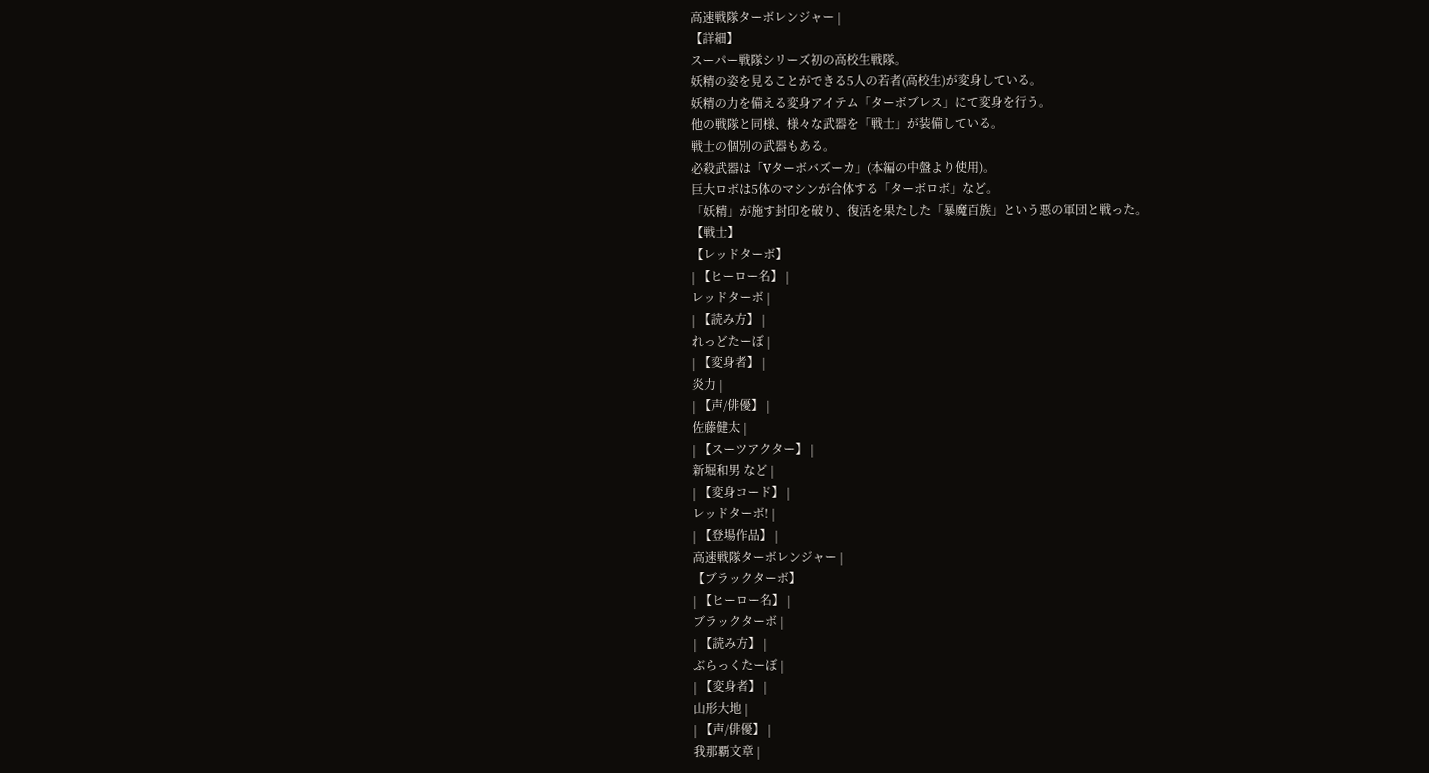高速戦隊ターボレンジャー |
【詳細】
スーパー戦隊シリーズ初の高校生戦隊。
妖精の姿を見ることができる5人の若者(高校生)が変身している。
妖精の力を備える変身アイテム「ターボブレス」にて変身を行う。
他の戦隊と同様、様々な武器を「戦士」が装備している。
戦士の個別の武器もある。
必殺武器は「Vターボバズーカ」(本編の中盤より使用)。
巨大ロボは5体のマシンが合体する「ターボロボ」など。
「妖精」が施す封印を破り、復活を果たした「暴魔百族」という悪の軍団と戦った。
【戦士】
【レッドターボ】
| 【ヒーロー名】 |
レッドターボ |
| 【読み方】 |
れっどたーぼ |
| 【変身者】 |
炎力 |
| 【声/俳優】 |
佐藤健太 |
| 【スーツアクター】 |
新堀和男 など |
| 【変身コード】 |
レッドターボ! |
| 【登場作品】 |
高速戦隊ターボレンジャー |
【ブラックターボ】
| 【ヒーロー名】 |
ブラックターボ |
| 【読み方】 |
ぶらっくたーぼ |
| 【変身者】 |
山形大地 |
| 【声/俳優】 |
我那覇文章 |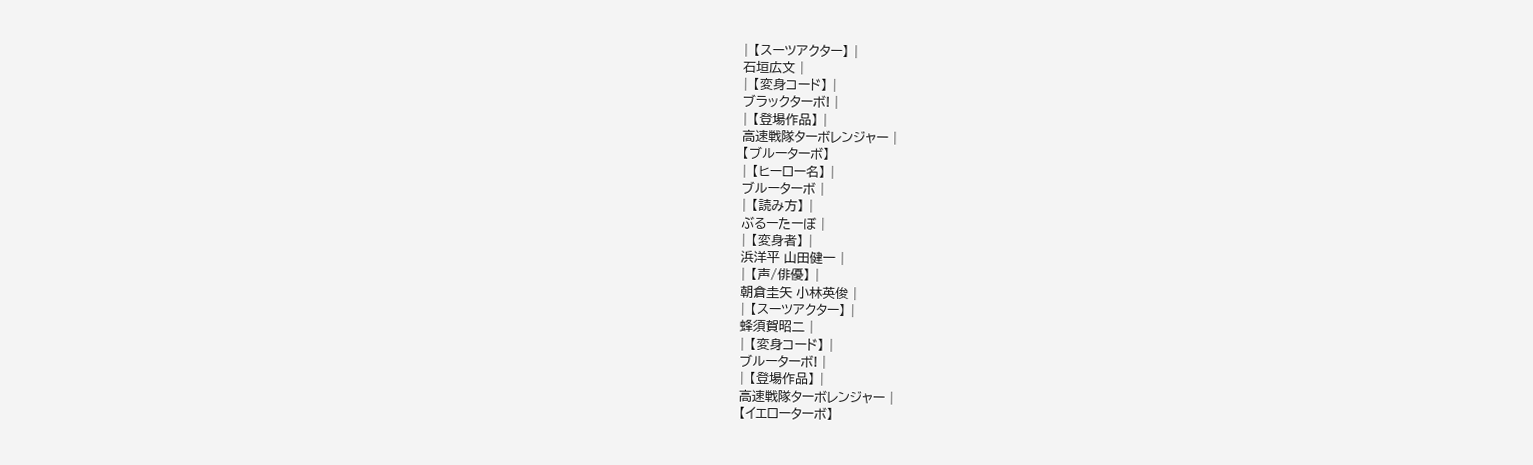| 【スーツアクター】 |
石垣広文 |
| 【変身コード】 |
ブラックターボ! |
| 【登場作品】 |
高速戦隊ターボレンジャー |
【ブルーターボ】
| 【ヒーロー名】 |
ブルーターボ |
| 【読み方】 |
ぶるーたーぼ |
| 【変身者】 |
浜洋平 山田健一 |
| 【声/俳優】 |
朝倉圭矢 小林英俊 |
| 【スーツアクター】 |
蜂須賀昭二 |
| 【変身コード】 |
ブルーターボ! |
| 【登場作品】 |
高速戦隊ターボレンジャー |
【イエローターボ】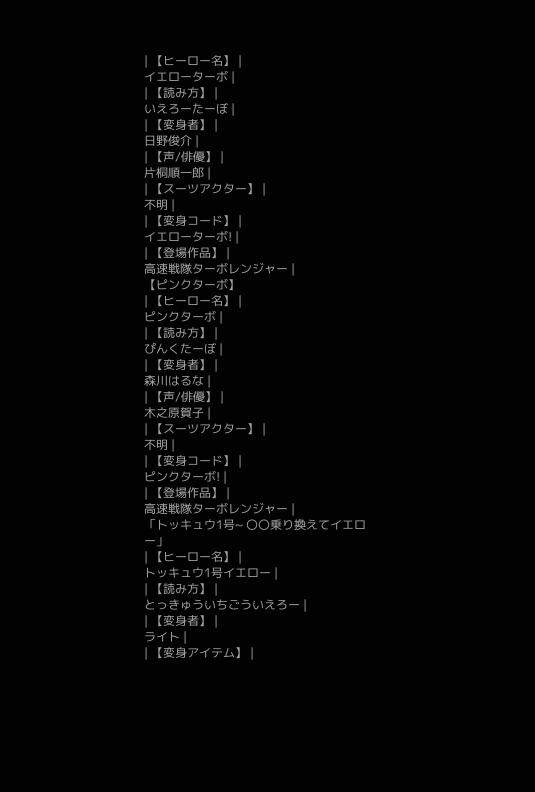| 【ヒーロー名】 |
イエローターボ |
| 【読み方】 |
いえろーたーぼ |
| 【変身者】 |
日野俊介 |
| 【声/俳優】 |
片桐順一郎 |
| 【スーツアクター】 |
不明 |
| 【変身コード】 |
イエローターボ! |
| 【登場作品】 |
高速戦隊ターボレンジャー |
【ピンクターボ】
| 【ヒーロー名】 |
ピンクターボ |
| 【読み方】 |
ぴんくたーぼ |
| 【変身者】 |
森川はるな |
| 【声/俳優】 |
木之原賀子 |
| 【スーツアクター】 |
不明 |
| 【変身コード】 |
ピンクターボ! |
| 【登場作品】 |
高速戦隊ターボレンジャー |
「トッキュウ1号~ 〇〇乗り換えてイエロー」
| 【ヒーロー名】 |
トッキュウ1号イエロー |
| 【読み方】 |
とっきゅういちごういえろー |
| 【変身者】 |
ライト |
| 【変身アイテム】 |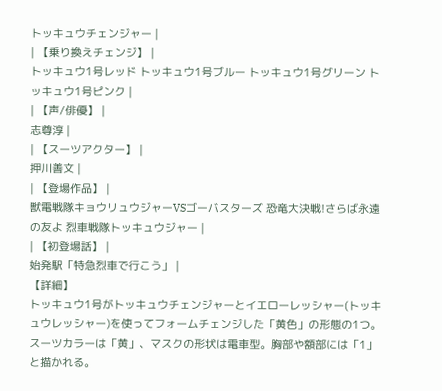トッキュウチェンジャー |
| 【乗り換えチェンジ】 |
トッキュウ1号レッド トッキュウ1号ブルー トッキュウ1号グリーン トッキュウ1号ピンク |
| 【声/俳優】 |
志尊淳 |
| 【スーツアクター】 |
押川善文 |
| 【登場作品】 |
獣電戦隊キョウリュウジャーVSゴーバスターズ 恐竜大決戦!さらば永遠の友よ 烈車戦隊トッキュウジャー |
| 【初登場話】 |
始発駅「特急烈車で行こう」 |
【詳細】
トッキュウ1号がトッキュウチェンジャーとイエローレッシャー(トッキュウレッシャー)を使ってフォームチェンジした「黄色」の形態の1つ。
スーツカラーは「黄」、マスクの形状は電車型。胸部や額部には「1」と描かれる。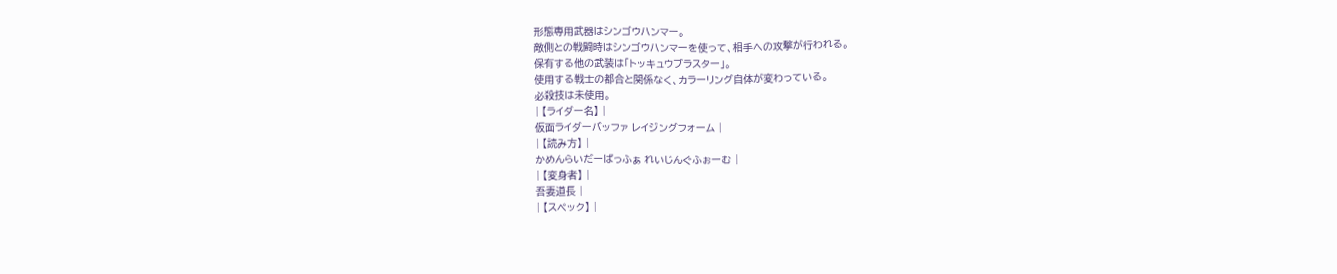形態専用武器はシンゴウハンマー。
敵側との戦闘時はシンゴウハンマーを使って、相手への攻撃が行われる。
保有する他の武装は「トッキュウブラスター」。
使用する戦士の都合と関係なく、カラーリング自体が変わっている。
必殺技は未使用。
| 【ライダー名】 |
仮面ライダーバッファ レイジングフォーム |
| 【読み方】 |
かめんらいだーばっふぁ れいじんぐふぉーむ |
| 【変身者】 |
吾妻道長 |
| 【スペック】 |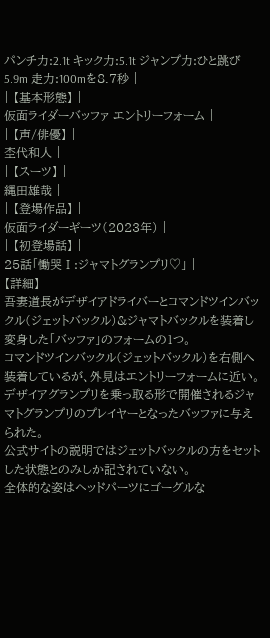パンチ力:2.1t キック力:5.1t ジャンプ力:ひと跳び5.9m 走力:100mを8.7秒 |
| 【基本形態】 |
仮面ライダーバッファ エントリーフォーム |
| 【声/俳優】 |
杢代和人 |
| 【スーツ】 |
縄田雄哉 |
| 【登場作品】 |
仮面ライダーギーツ(2023年) |
| 【初登場話】 |
25話「慟哭Ⅰ:ジャマトグランプリ♡」 |
【詳細】
吾妻道長がデザイアドライバーとコマンドツインバックル(ジェットバックル)&ジャマトバックルを装着し変身した「バッファ」のフォームの1つ。
コマンドツインバックル(ジェットバックル)を右側へ装着しているが、外見はエントリーフォームに近い。
デザイアグランプリを乗っ取る形で開催されるジャマトグランプリのプレイヤーとなったバッファに与えられた。
公式サイトの説明ではジェットバックルの方をセットした状態とのみしか記されていない。
全体的な姿はヘッドパーツにゴーグルな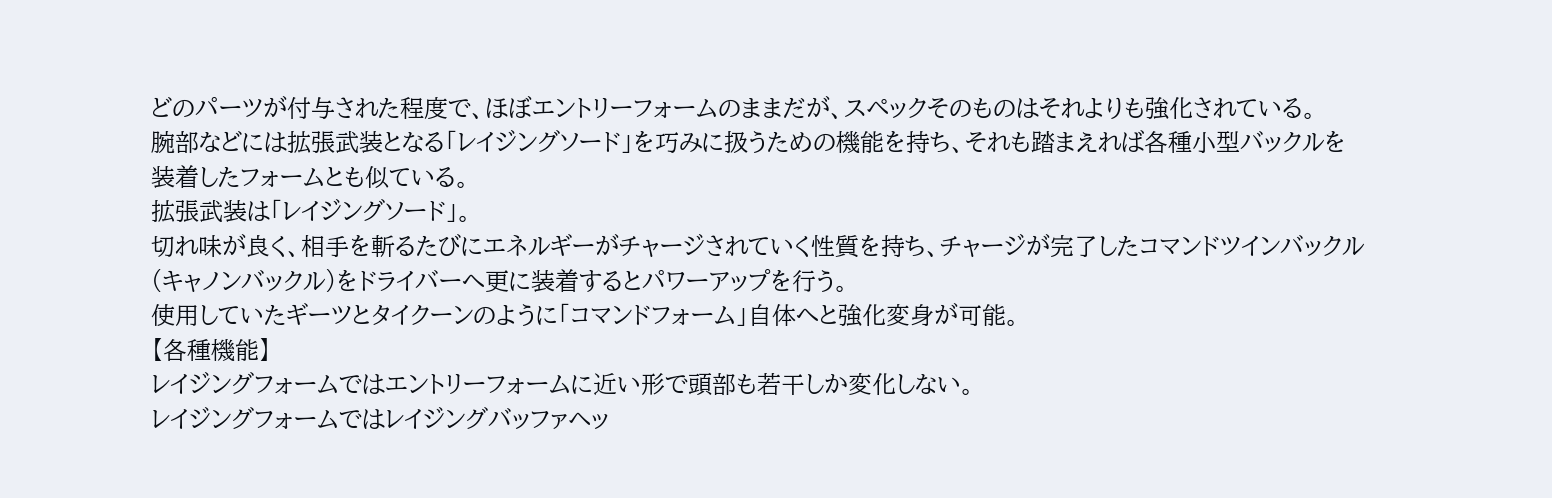どのパーツが付与された程度で、ほぼエントリーフォームのままだが、スペックそのものはそれよりも強化されている。
腕部などには拡張武装となる「レイジングソード」を巧みに扱うための機能を持ち、それも踏まえれば各種小型バックルを装着したフォームとも似ている。
拡張武装は「レイジングソード」。
切れ味が良く、相手を斬るたびにエネルギーがチャージされていく性質を持ち、チャージが完了したコマンドツインバックル(キャノンバックル)をドライバーへ更に装着するとパワーアップを行う。
使用していたギーツとタイクーンのように「コマンドフォーム」自体へと強化変身が可能。
【各種機能】
レイジングフォームではエントリーフォームに近い形で頭部も若干しか変化しない。
レイジングフォームではレイジングバッファヘッ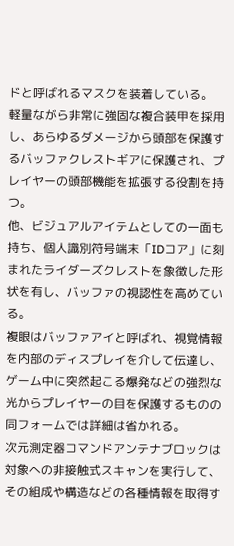ドと呼ばれるマスクを装着している。
軽量ながら非常に強固な複合装甲を採用し、あらゆるダメージから頭部を保護するバッファクレストギアに保護され、プレイヤーの頭部機能を拡張する役割を持つ。
他、ビジュアルアイテムとしての一面も持ち、個人識別符号端末「IDコア」に刻まれたライダーズクレストを象徴した形状を有し、バッファの視認性を高めている。
複眼はバッファアイと呼ばれ、視覚情報を内部のディスプレイを介して伝達し、ゲーム中に突然起こる爆発などの強烈な光からプレイヤーの目を保護するものの同フォームでは詳細は省かれる。
次元測定器コマンドアンテナブロックは対象への非接触式スキャンを実行して、その組成や構造などの各種情報を取得す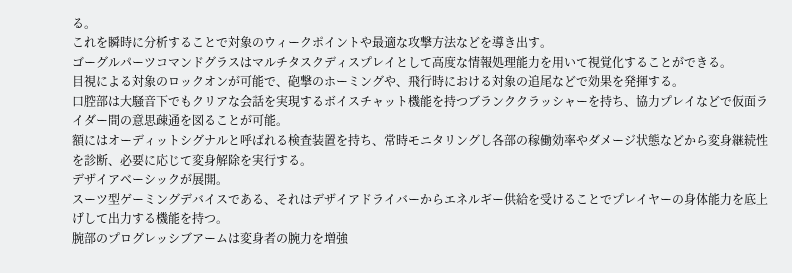る。
これを瞬時に分析することで対象のウィークポイントや最適な攻撃方法などを導き出す。
ゴーグルパーツコマンドグラスはマルチタスクディスプレイとして高度な情報処理能力を用いて視覚化することができる。
目視による対象のロックオンが可能で、砲撃のホーミングや、飛行時における対象の追尾などで効果を発揮する。
口腔部は大騒音下でもクリアな会話を実現するボイスチャット機能を持つブランククラッシャーを持ち、協力プレイなどで仮面ライダー間の意思疎通を図ることが可能。
額にはオーディットシグナルと呼ばれる検査装置を持ち、常時モニタリングし各部の稼働効率やダメージ状態などから変身継続性を診断、必要に応じて変身解除を実行する。
デザイアベーシックが展開。
スーツ型ゲーミングデバイスである、それはデザイアドライバーからエネルギー供給を受けることでプレイヤーの身体能力を底上げして出力する機能を持つ。
腕部のプログレッシブアームは変身者の腕力を増強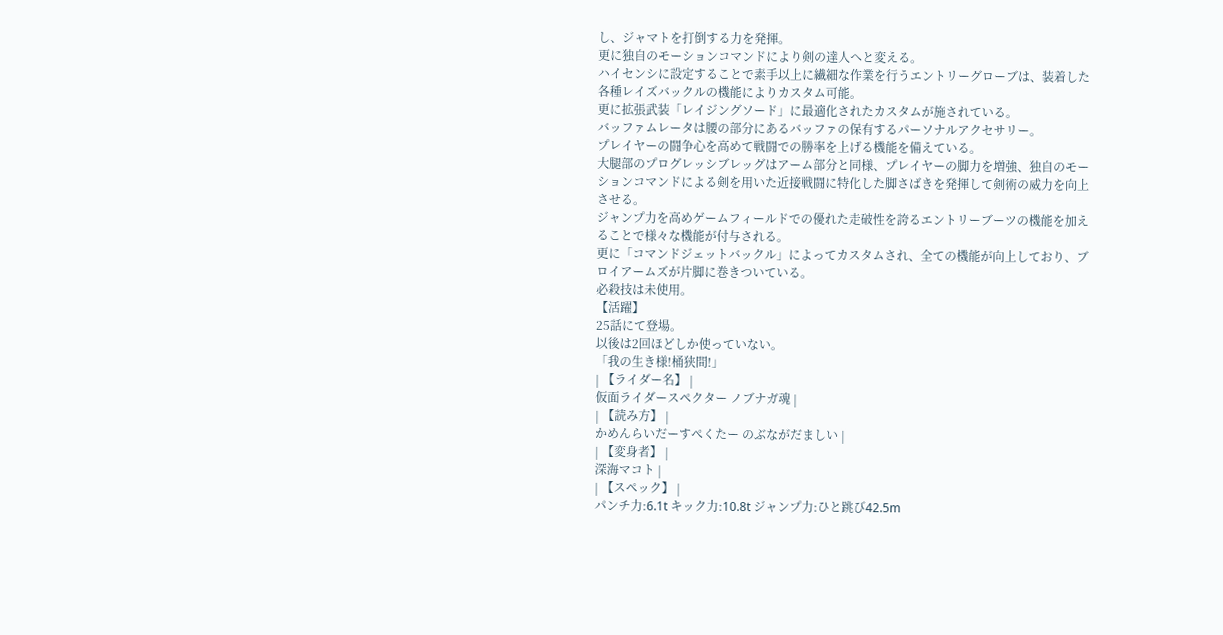し、ジャマトを打倒する力を発揮。
更に独自のモーションコマンドにより剣の達人へと変える。
ハイセンシに設定することで素手以上に繊細な作業を行うエントリーグローブは、装着した各種レイズバックルの機能によりカスタム可能。
更に拡張武装「レイジングソード」に最適化されたカスタムが施されている。
バッファムレータは腰の部分にあるバッファの保有するパーソナルアクセサリー。
プレイヤーの闘争心を高めて戦闘での勝率を上げる機能を備えている。
大腿部のプログレッシブレッグはアーム部分と同様、プレイヤーの脚力を増強、独自のモーションコマンドによる剣を用いた近接戦闘に特化した脚さばきを発揮して剣術の威力を向上させる。
ジャンプ力を高めゲームフィールドでの優れた走破性を誇るエントリーブーツの機能を加えることで様々な機能が付与される。
更に「コマンドジェットバックル」によってカスタムされ、全ての機能が向上しており、ブロイアームズが片脚に巻きついている。
必殺技は未使用。
【活躍】
25話にて登場。
以後は2回ほどしか使っていない。
「我の生き様!桶狭間!」
| 【ライダー名】 |
仮面ライダースペクター ノブナガ魂 |
| 【読み方】 |
かめんらいだーすぺくたー のぶながだましい |
| 【変身者】 |
深海マコト |
| 【スペック】 |
パンチ力:6.1t キック力:10.8t ジャンプ力:ひと跳び42.5m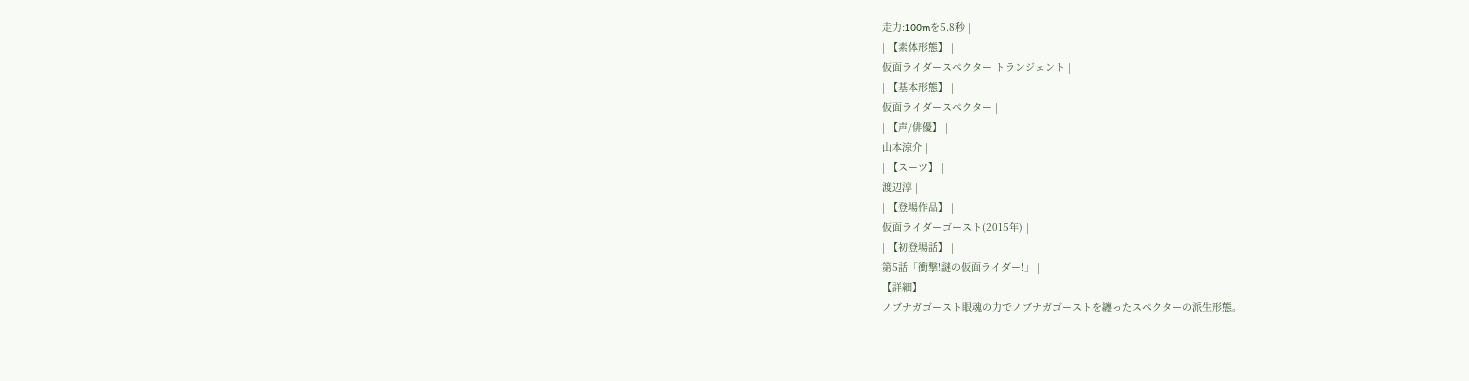走力:100mを5.8秒 |
| 【素体形態】 |
仮面ライダースペクター トランジェント |
| 【基本形態】 |
仮面ライダースペクター |
| 【声/俳優】 |
山本涼介 |
| 【スーツ】 |
渡辺淳 |
| 【登場作品】 |
仮面ライダーゴースト(2015年) |
| 【初登場話】 |
第5話「衝撃!謎の仮面ライダー!」 |
【詳細】
ノブナガゴースト眼魂の力でノブナガゴーストを纏ったスペクターの派生形態。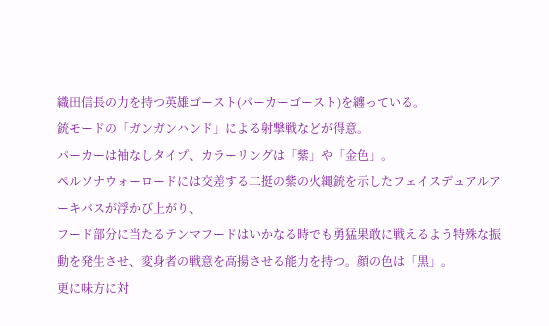織田信長の力を持つ英雄ゴースト(パーカーゴースト)を纏っている。
銃モードの「ガンガンハンド」による射撃戦などが得意。
パーカーは袖なしタイプ、カラーリングは「紫」や「金色」。
ペルソナウォーロードには交差する二挺の紫の火縄銃を示したフェイスデュアルアーキバスが浮かび上がり、
フード部分に当たるテンマフードはいかなる時でも勇猛果敢に戦えるよう特殊な振動を発生させ、変身者の戦意を高揚させる能力を持つ。顔の色は「黒」。
更に味方に対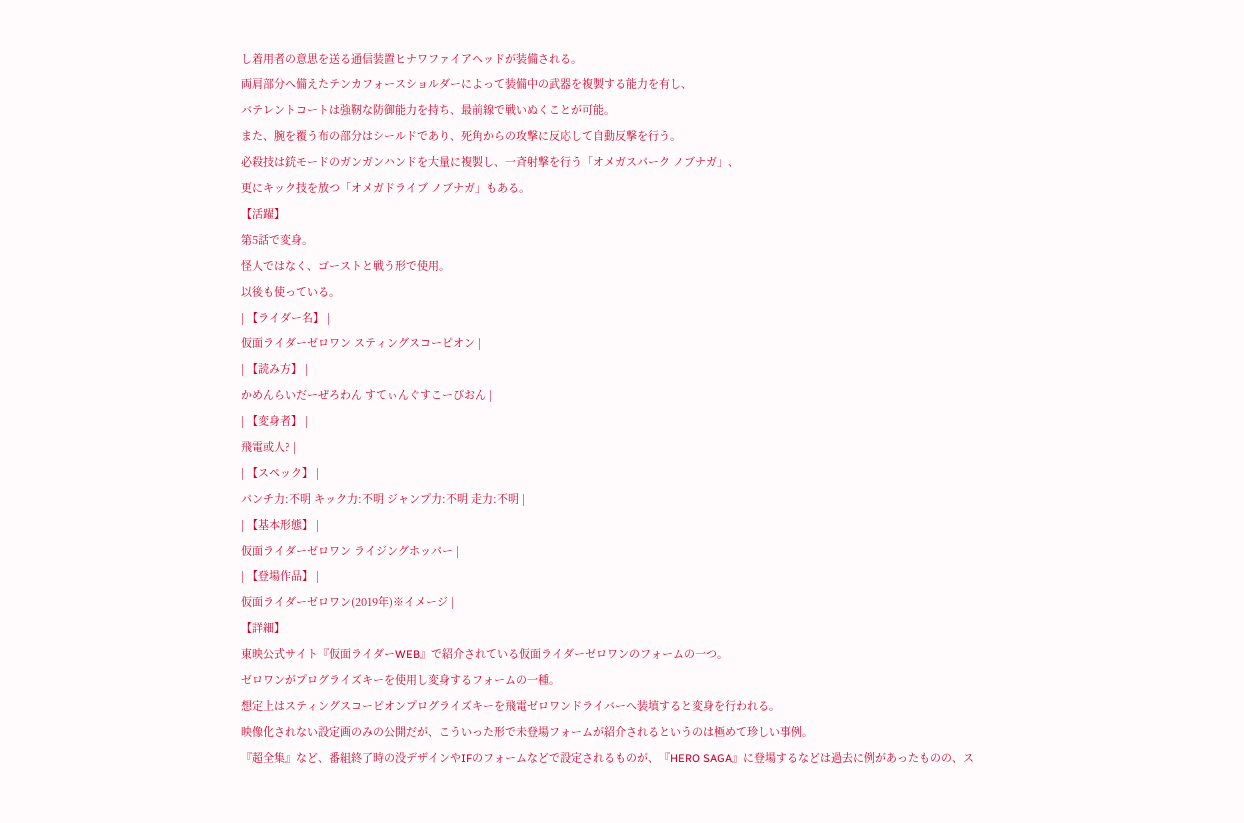し着用者の意思を送る通信装置ヒナワファイアヘッドが装備される。
両肩部分へ備えたテンカフォースショルダーによって装備中の武器を複製する能力を有し、
バテレントコートは強靭な防御能力を持ち、最前線で戦いぬくことが可能。
また、腕を覆う布の部分はシールドであり、死角からの攻撃に反応して自動反撃を行う。
必殺技は銃モードのガンガンハンドを大量に複製し、一斉射撃を行う「オメガスパーク ノブナガ」、
更にキック技を放つ「オメガドライブ ノブナガ」もある。
【活躍】
第5話で変身。
怪人ではなく、ゴーストと戦う形で使用。
以後も使っている。
| 【ライダー名】 |
仮面ライダーゼロワン スティングスコーピオン |
| 【読み方】 |
かめんらいだーぜろわん すてぃんぐすこーぴおん |
| 【変身者】 |
飛電或人? |
| 【スペック】 |
パンチ力:不明 キック力:不明 ジャンプ力:不明 走力:不明 |
| 【基本形態】 |
仮面ライダーゼロワン ライジングホッパー |
| 【登場作品】 |
仮面ライダーゼロワン(2019年)※イメージ |
【詳細】
東映公式サイト『仮面ライダーWEB』で紹介されている仮面ライダーゼロワンのフォームの一つ。
ゼロワンがプログライズキーを使用し変身するフォームの一種。
想定上はスティングスコーピオンプログライズキーを飛電ゼロワンドライバーへ装填すると変身を行われる。
映像化されない設定画のみの公開だが、こういった形で未登場フォームが紹介されるというのは極めて珍しい事例。
『超全集』など、番組終了時の没デザインやIFのフォームなどで設定されるものが、『HERO SAGA』に登場するなどは過去に例があったものの、ス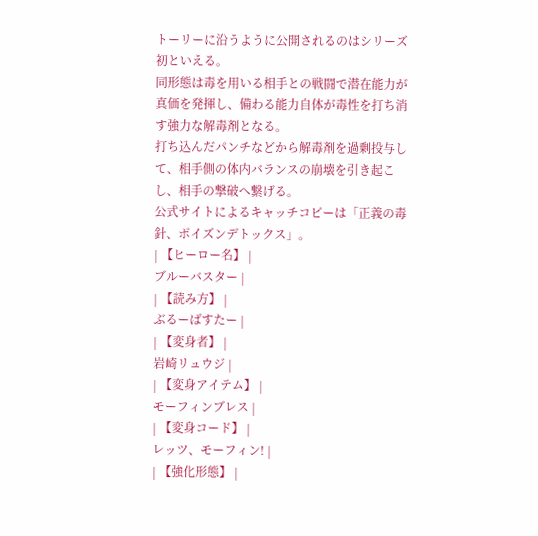トーリーに沿うように公開されるのはシリーズ初といえる。
同形態は毒を用いる相手との戦闘で潜在能力が真価を発揮し、備わる能力自体が毒性を打ち消す強力な解毒剤となる。
打ち込んだパンチなどから解毒剤を過剰投与して、相手側の体内バランスの崩壊を引き起こし、相手の撃破へ繋げる。
公式サイトによるキャッチコピーは「正義の毒針、ポイズンデトックス」。
| 【ヒーロー名】 |
ブルーバスター |
| 【読み方】 |
ぶるーばすたー |
| 【変身者】 |
岩崎リュウジ |
| 【変身アイテム】 |
モーフィンブレス |
| 【変身コード】 |
レッツ、モーフィン! |
| 【強化形態】 |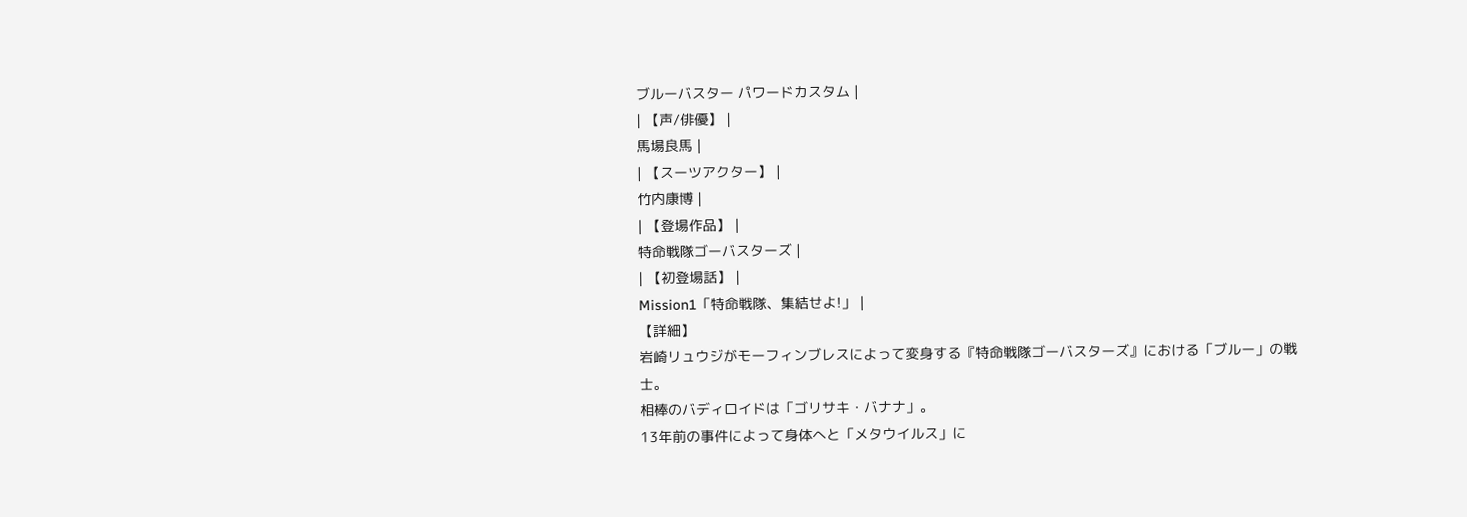ブルーバスター パワードカスタム |
| 【声/俳優】 |
馬場良馬 |
| 【スーツアクター】 |
竹内康博 |
| 【登場作品】 |
特命戦隊ゴーバスターズ |
| 【初登場話】 |
Mission1「特命戦隊、集結せよ!」 |
【詳細】
岩崎リュウジがモーフィンブレスによって変身する『特命戦隊ゴーバスターズ』における「ブルー」の戦士。
相棒のバディロイドは「ゴリサキ・バナナ」。
13年前の事件によって身体へと「メタウイルス」に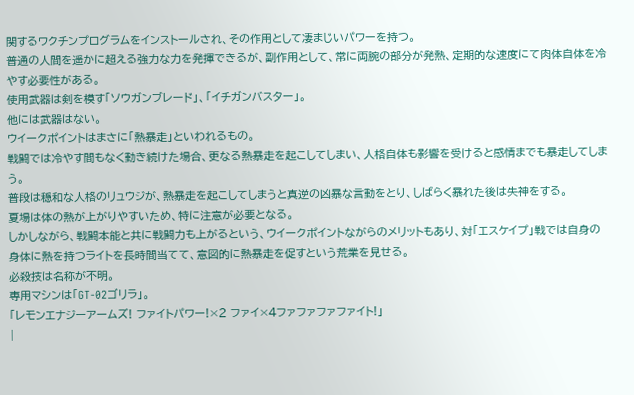関するワクチンプログラムをインストールされ、その作用として凄まじいパワーを持つ。
普通の人間を遥かに超える強力な力を発揮できるが、副作用として、常に両腕の部分が発熱、定期的な速度にて肉体自体を冷やす必要性がある。
使用武器は剣を模す「ソウガンブレード」、「イチガンバスター」。
他には武器はない。
ウイークポイントはまさに「熱暴走」といわれるもの。
戦闘では冷やす間もなく動き続けた場合、更なる熱暴走を起こしてしまい、人格自体も影響を受けると感情までも暴走してしまう。
普段は穏和な人格のリュウジが、熱暴走を起こしてしまうと真逆の凶暴な言動をとり、しばらく暴れた後は失神をする。
夏場は体の熱が上がりやすいため、特に注意が必要となる。
しかしながら、戦闘本能と共に戦闘力も上がるという、ウイークポイントながらのメリットもあり、対「エスケイプ」戦では自身の身体に熱を持つライトを長時間当てて、意図的に熱暴走を促すという荒業を見せる。
必殺技は名称が不明。
専用マシンは「GT-02ゴリラ」。
「レモンエナジーアームズ! ファイトパワー!×2 ファイ×4ファファファファイト!」
|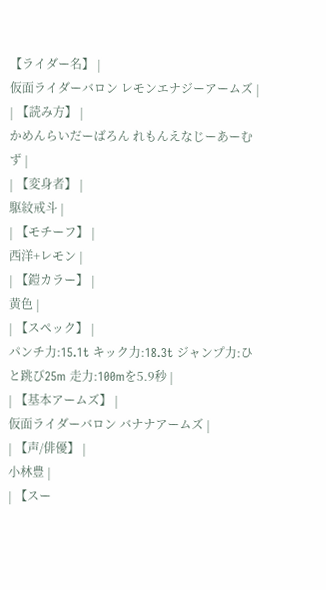【ライダー名】 |
仮面ライダーバロン レモンエナジーアームズ |
| 【読み方】 |
かめんらいだーばろん れもんえなじーあーむず |
| 【変身者】 |
駆紋戒斗 |
| 【モチーフ】 |
西洋+レモン |
| 【鎧カラー】 |
黄色 |
| 【スペック】 |
パンチ力:15.1t キック力:18.3t ジャンプ力:ひと跳び25m 走力:100mを5.9秒 |
| 【基本アームズ】 |
仮面ライダーバロン バナナアームズ |
| 【声/俳優】 |
小林豊 |
| 【スー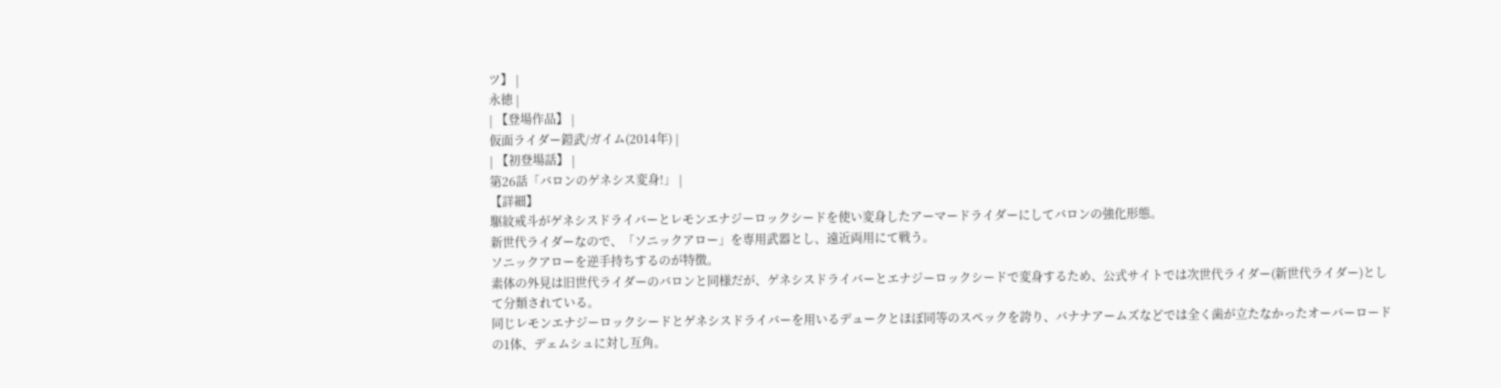ツ】 |
永徳 |
| 【登場作品】 |
仮面ライダー鎧武/ガイム(2014年) |
| 【初登場話】 |
第26話「バロンのゲネシス変身!」 |
【詳細】
駆紋戒斗がゲネシスドライバーとレモンエナジーロックシードを使い変身したアーマードライダーにしてバロンの強化形態。
新世代ライダーなので、「ソニックアロー」を専用武器とし、遠近両用にて戦う。
ソニックアローを逆手持ちするのが特徴。
素体の外見は旧世代ライダーのバロンと同様だが、ゲネシスドライバーとエナジーロックシードで変身するため、公式サイトでは次世代ライダー(新世代ライダー)として分類されている。
同じレモンエナジーロックシードとゲネシスドライバーを用いるデュークとほぼ同等のスペックを誇り、バナナアームズなどでは全く歯が立たなかったオーバーロードの1体、デェムシュに対し互角。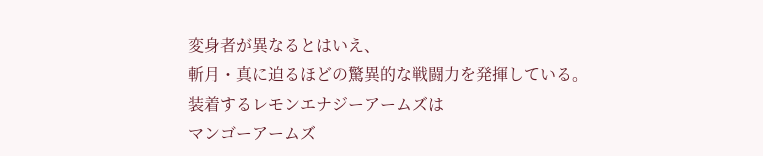変身者が異なるとはいえ、
斬月・真に迫るほどの驚異的な戦闘力を発揮している。
装着するレモンエナジーアームズは
マンゴーアームズ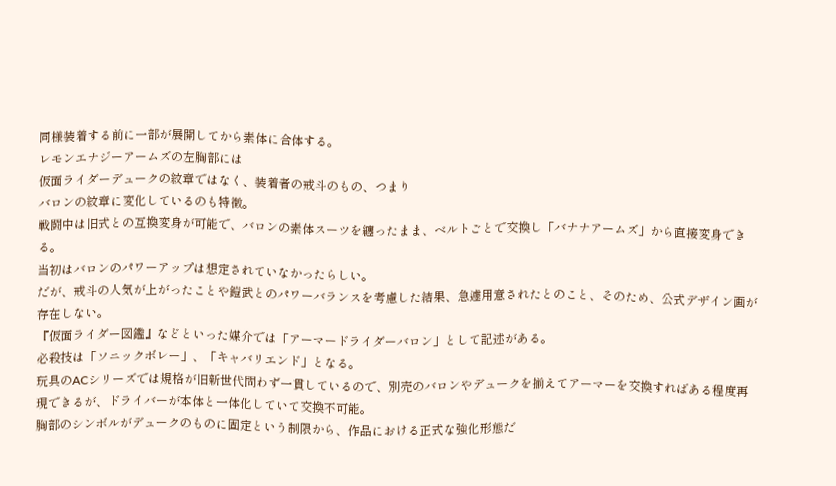同様装着する前に一部が展開してから素体に合体する。
レモンエナジーアームズの左胸部には
仮面ライダーデュークの紋章ではなく、装着者の戒斗のもの、つまり
バロンの紋章に変化しているのも特徴。
戦闘中は旧式との互換変身が可能で、バロンの素体スーツを纏ったまま、ベルトごとで交換し「バナナアームズ」から直接変身できる。
当初はバロンのパワーアップは想定されていなかったらしい。
だが、戒斗の人気が上がったことや鎧武とのパワーバランスを考慮した結果、急遽用意されたとのこと、そのため、公式デザイン画が存在しない。
『仮面ライダー図鑑』などといった媒介では「アーマードライダーバロン」として記述がある。
必殺技は「ソニックボレー」、「キャバリエンド」となる。
玩具のACシリーズでは規格が旧新世代問わず一貫しているので、別売のバロンやデュークを揃えてアーマーを交換すればある程度再現できるが、ドライバーが本体と一体化していて交換不可能。
胸部のシンボルがデュークのものに固定という制限から、作品における正式な強化形態だ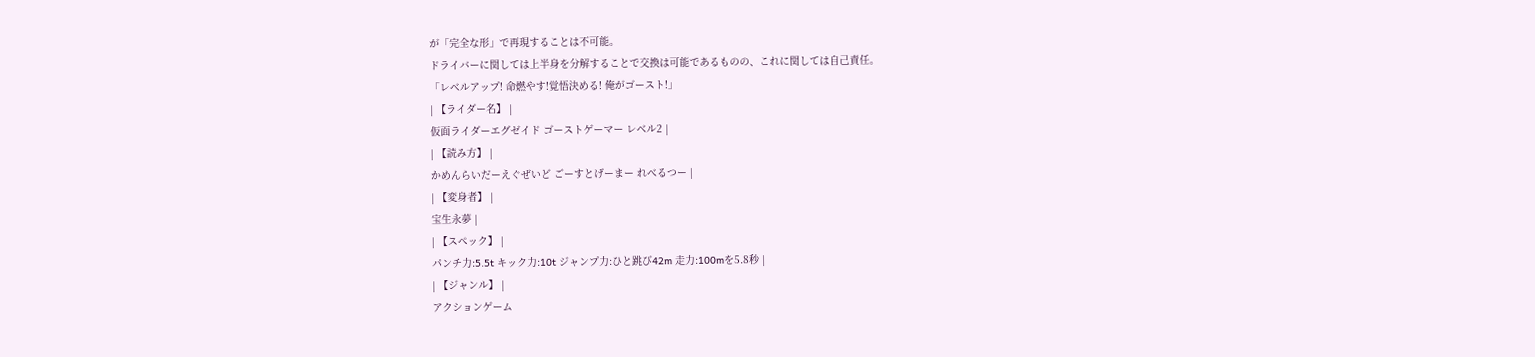が「完全な形」で再現することは不可能。
ドライバーに関しては上半身を分解することで交換は可能であるものの、これに関しては自己責任。
「レベルアップ! 命燃やす!覚悟決める! 俺がゴースト!」
| 【ライダー名】 |
仮面ライダーエグゼイド ゴーストゲーマー レベル2 |
| 【読み方】 |
かめんらいだーえぐぜいど ごーすとげーまー れべるつー |
| 【変身者】 |
宝生永夢 |
| 【スペック】 |
パンチ力:5.5t キック力:10t ジャンプ力:ひと跳び42m 走力:100mを5.8秒 |
| 【ジャンル】 |
アクションゲーム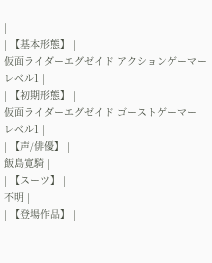|
| 【基本形態】 |
仮面ライダーエグゼイド アクションゲーマー レベル1 |
| 【初期形態】 |
仮面ライダーエグゼイド ゴーストゲーマー レベル1 |
| 【声/俳優】 |
飯島寛騎 |
| 【スーツ】 |
不明 |
| 【登場作品】 |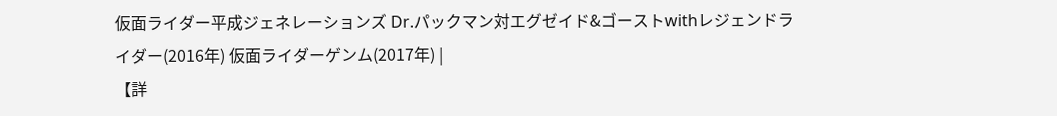仮面ライダー平成ジェネレーションズ Dr.パックマン対エグゼイド&ゴーストwithレジェンドライダー(2016年) 仮面ライダーゲンム(2017年) |
【詳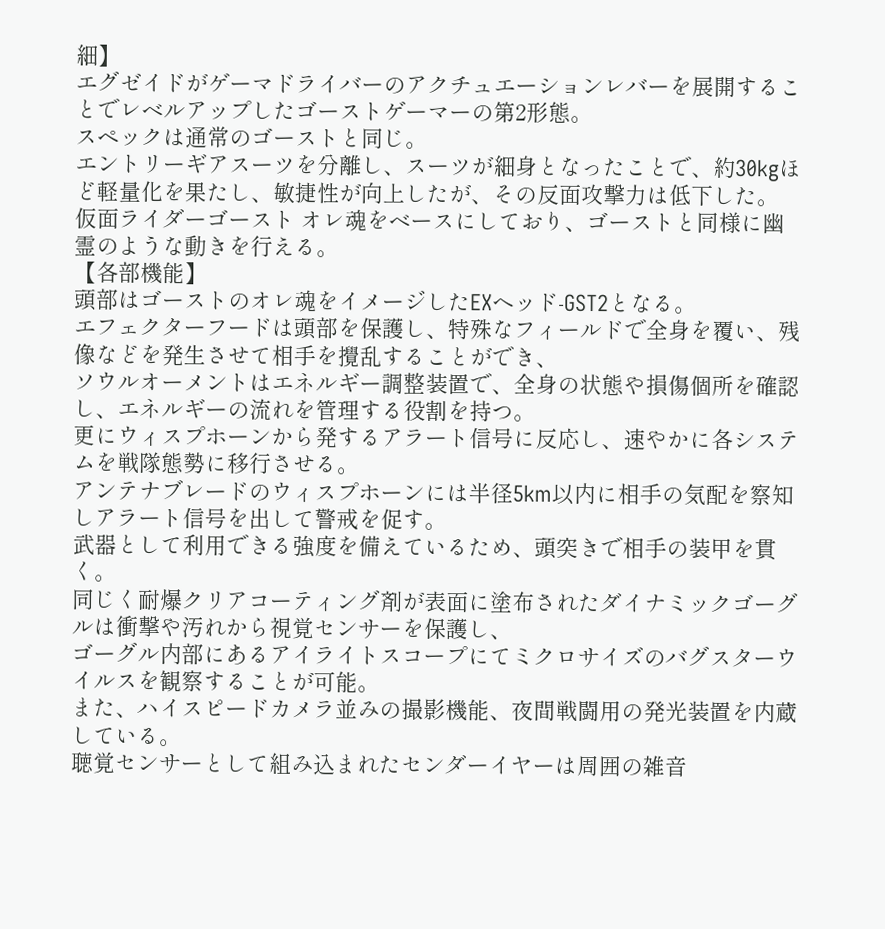細】
エグゼイドがゲーマドライバーのアクチュエーションレバーを展開することでレベルアップしたゴーストゲーマーの第2形態。
スペックは通常のゴーストと同じ。
エントリーギアスーツを分離し、スーツが細身となったことで、約30kgほど軽量化を果たし、敏捷性が向上したが、その反面攻撃力は低下した。
仮面ライダーゴースト オレ魂をベースにしており、ゴーストと同様に幽霊のような動きを行える。
【各部機能】
頭部はゴーストのオレ魂をイメージしたEXヘッド-GST2となる。
エフェクターフードは頭部を保護し、特殊なフィールドで全身を覆い、残像などを発生させて相手を攪乱することができ、
ソウルオーメントはエネルギー調整装置で、全身の状態や損傷個所を確認し、エネルギーの流れを管理する役割を持つ。
更にウィスプホーンから発するアラート信号に反応し、速やかに各システムを戦隊態勢に移行させる。
アンテナブレードのウィスプホーンには半径5km以内に相手の気配を察知しアラート信号を出して警戒を促す。
武器として利用できる強度を備えているため、頭突きで相手の装甲を貫く。
同じく耐爆クリアコーティング剤が表面に塗布されたダイナミックゴーグルは衝撃や汚れから視覚センサーを保護し、
ゴーグル内部にあるアイライトスコープにてミクロサイズのバグスターウイルスを観察することが可能。
また、ハイスピードカメラ並みの撮影機能、夜間戦闘用の発光装置を内蔵している。
聴覚センサーとして組み込まれたセンダーイヤーは周囲の雑音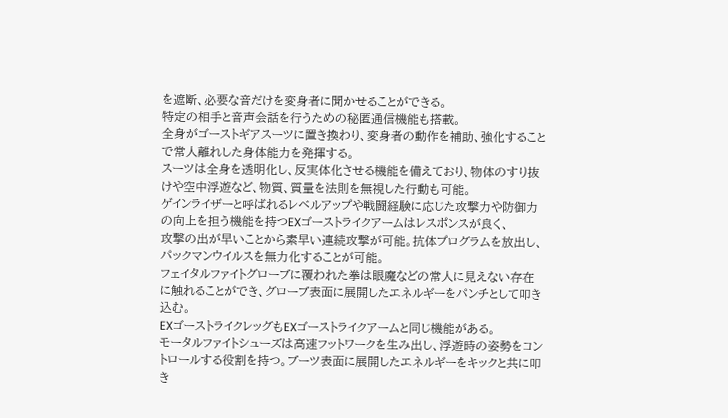を遮断、必要な音だけを変身者に聞かせることができる。
特定の相手と音声会話を行うための秘匿通信機能も搭載。
全身がゴーストギアスーツに置き換わり、変身者の動作を補助、強化することで常人離れした身体能力を発揮する。
スーツは全身を透明化し、反実体化させる機能を備えており、物体のすり抜けや空中浮遊など、物質、質量を法則を無視した行動も可能。
ゲインライザーと呼ばれるレベルアップや戦闘経験に応じた攻撃力や防御力の向上を担う機能を持つEXゴーストライクアームはレスポンスが良く、
攻撃の出が早いことから素早い連続攻撃が可能。抗体プログラムを放出し、パックマンウイルスを無力化することが可能。
フェイタルファイトグローブに覆われた拳は眼魔などの常人に見えない存在に触れることができ、グローブ表面に展開したエネルギーをパンチとして叩き込む。
EXゴーストライクレッグもEXゴーストライクアームと同じ機能がある。
モータルファイトシューズは高速フットワークを生み出し、浮遊時の姿勢をコントロールする役割を持つ。ブーツ表面に展開したエネルギーをキックと共に叩き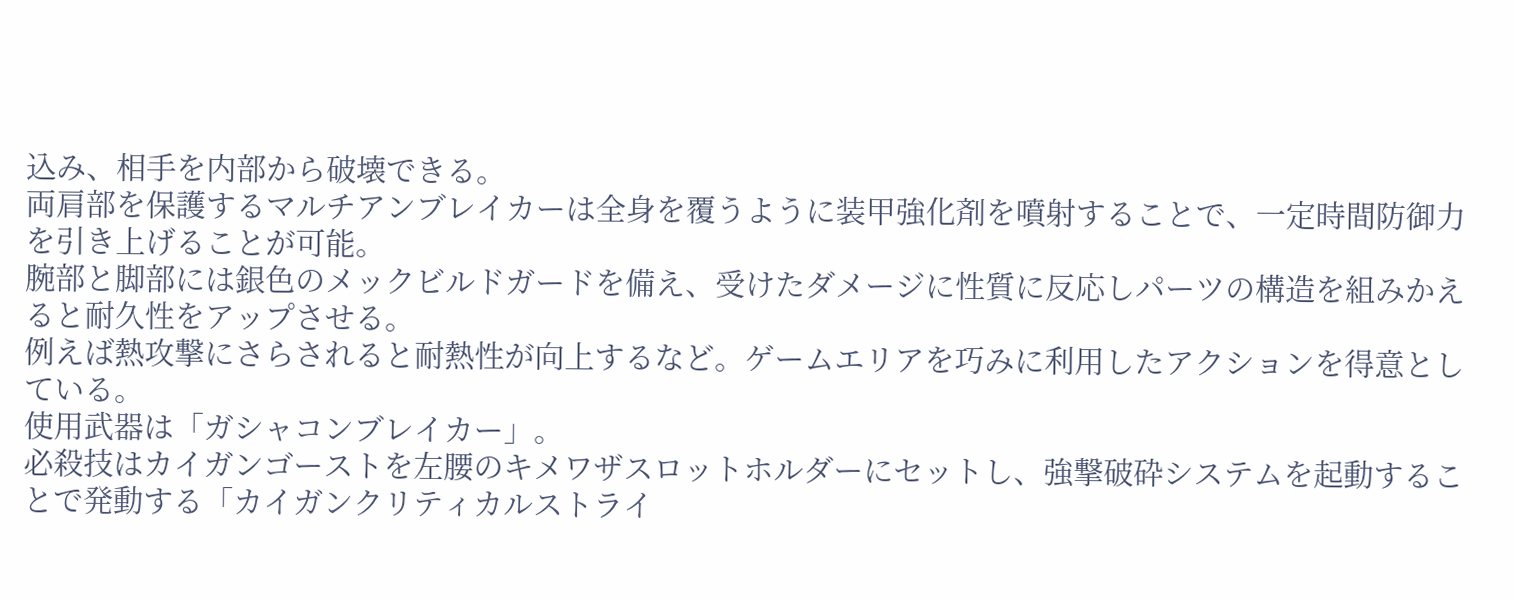込み、相手を内部から破壊できる。
両肩部を保護するマルチアンブレイカーは全身を覆うように装甲強化剤を噴射することで、一定時間防御力を引き上げることが可能。
腕部と脚部には銀色のメックビルドガードを備え、受けたダメージに性質に反応しパーツの構造を組みかえると耐久性をアップさせる。
例えば熱攻撃にさらされると耐熱性が向上するなど。ゲームエリアを巧みに利用したアクションを得意としている。
使用武器は「ガシャコンブレイカー」。
必殺技はカイガンゴーストを左腰のキメワザスロットホルダーにセットし、強撃破砕システムを起動することで発動する「カイガンクリティカルストライ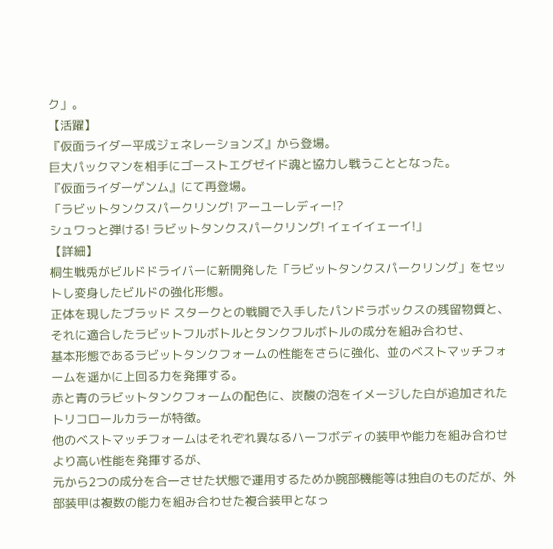ク」。
【活躍】
『仮面ライダー平成ジェネレーションズ』から登場。
巨大パックマンを相手にゴーストエグゼイド魂と協力し戦うこととなった。
『仮面ライダーゲンム』にて再登場。
「ラビットタンクスパークリング! アーユーレディー!?
シュワっと弾ける! ラビットタンクスパークリング! イェイイェーイ!」
【詳細】
桐生戦兎がビルドドライバーに新開発した「ラビットタンクスパークリング」をセットし変身したビルドの強化形態。
正体を現したブラッド スタークとの戦闘で入手したパンドラボックスの残留物質と、それに適合したラビットフルボトルとタンクフルボトルの成分を組み合わせ、
基本形態であるラビットタンクフォームの性能をさらに強化、並のベストマッチフォームを遥かに上回る力を発揮する。
赤と青のラビットタンクフォームの配色に、炭酸の泡をイメージした白が追加されたトリコロールカラーが特徴。
他のベストマッチフォームはそれぞれ異なるハーフボディの装甲や能力を組み合わせより高い性能を発揮するが、
元から2つの成分を合一させた状態で運用するためか腕部機能等は独自のものだが、外部装甲は複数の能力を組み合わせた複合装甲となっ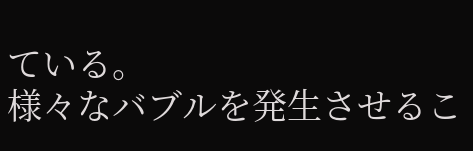ている。
様々なバブルを発生させるこ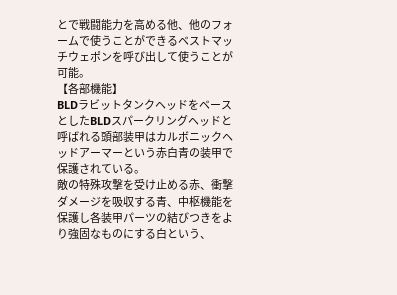とで戦闘能力を高める他、他のフォームで使うことができるベストマッチウェポンを呼び出して使うことが可能。
【各部機能】
BLDラビットタンクヘッドをベースとしたBLDスパークリングヘッドと呼ばれる頭部装甲はカルボニックヘッドアーマーという赤白青の装甲で保護されている。
敵の特殊攻撃を受け止める赤、衝撃ダメージを吸収する青、中枢機能を保護し各装甲パーツの結びつきをより強固なものにする白という、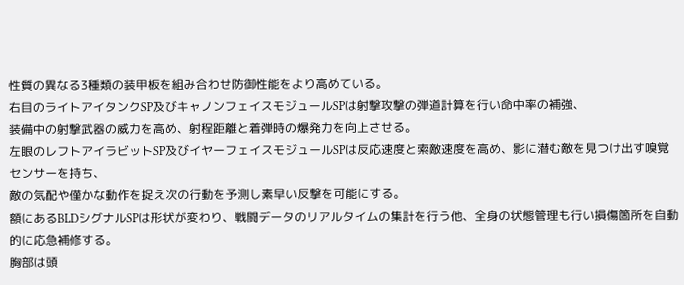性質の異なる3種類の装甲板を組み合わせ防御性能をより高めている。
右目のライトアイタンクSP及びキャノンフェイスモジュールSPは射撃攻撃の弾道計算を行い命中率の補強、
装備中の射撃武器の威力を高め、射程距離と着弾時の爆発力を向上させる。
左眼のレフトアイラビットSP及びイヤーフェイスモジュールSPは反応速度と索敵速度を高め、影に潜む敵を見つけ出す嗅覚センサーを持ち、
敵の気配や僅かな動作を捉え次の行動を予測し素早い反撃を可能にする。
額にあるBLDシグナルSPは形状が変わり、戦闘データのリアルタイムの集計を行う他、全身の状態管理も行い損傷箇所を自動的に応急補修する。
胸部は頭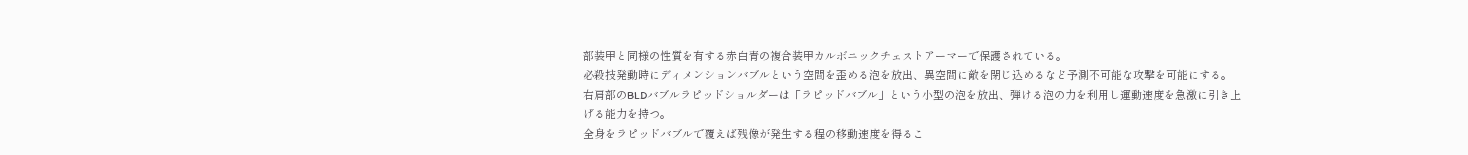部装甲と同様の性質を有する赤白青の複合装甲カルボニックチェストアーマーで保護されている。
必殺技発動時にディメンションバブルという空間を歪める泡を放出、異空間に敵を閉じ込めるなど予測不可能な攻撃を可能にする。
右肩部のBLDバブルラピッドショルダーは「ラピッドバブル」という小型の泡を放出、弾ける泡の力を利用し運動速度を急激に引き上げる能力を持つ。
全身をラピッドバブルで覆えば残像が発生する程の移動速度を得るこ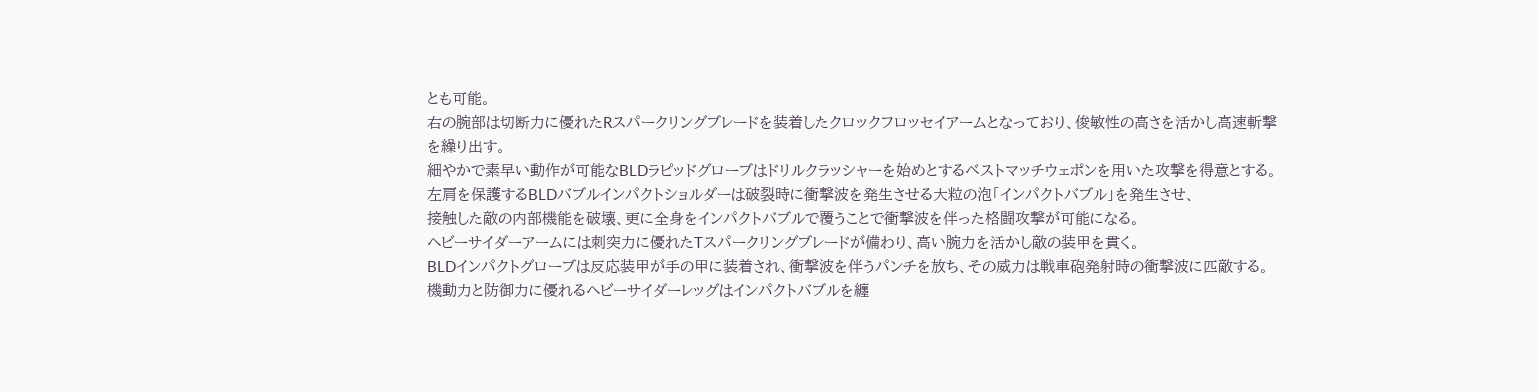とも可能。
右の腕部は切断力に優れたRスパークリングブレードを装着したクロックフロッセイアームとなっており、俊敏性の高さを活かし高速斬撃を繰り出す。
細やかで素早い動作が可能なBLDラピッドグローブはドリルクラッシャーを始めとするベストマッチウェポンを用いた攻撃を得意とする。
左肩を保護するBLDバブルインパクトショルダーは破裂時に衝撃波を発生させる大粒の泡「インパクトバブル」を発生させ、
接触した敵の内部機能を破壊、更に全身をインパクトバブルで覆うことで衝撃波を伴った格闘攻撃が可能になる。
ヘビーサイダーアームには刺突力に優れたTスパークリングブレードが備わり、高い腕力を活かし敵の装甲を貫く。
BLDインパクトグローブは反応装甲が手の甲に装着され、衝撃波を伴うパンチを放ち、その威力は戦車砲発射時の衝撃波に匹敵する。
機動力と防御力に優れるヘビーサイダーレッグはインパクトバブルを纏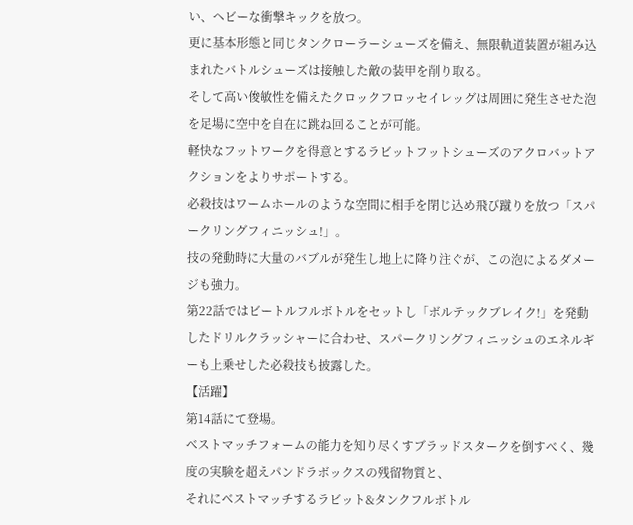い、ヘビーな衝撃キックを放つ。
更に基本形態と同じタンクローラーシューズを備え、無限軌道装置が組み込まれたバトルシューズは接触した敵の装甲を削り取る。
そして高い俊敏性を備えたクロックフロッセイレッグは周囲に発生させた泡を足場に空中を自在に跳ね回ることが可能。
軽快なフットワークを得意とするラビットフットシューズのアクロバットアクションをよりサポートする。
必殺技はワームホールのような空間に相手を閉じ込め飛び蹴りを放つ「スパークリングフィニッシュ!」。
技の発動時に大量のバブルが発生し地上に降り注ぐが、この泡によるダメージも強力。
第22話ではビートルフルボトルをセットし「ボルテックブレイク!」を発動したドリルクラッシャーに合わせ、スパークリングフィニッシュのエネルギーも上乗せした必殺技も披露した。
【活躍】
第14話にて登場。
ベストマッチフォームの能力を知り尽くすブラッドスタークを倒すべく、幾度の実験を超えパンドラボックスの残留物質と、
それにベストマッチするラビット&タンクフルボトル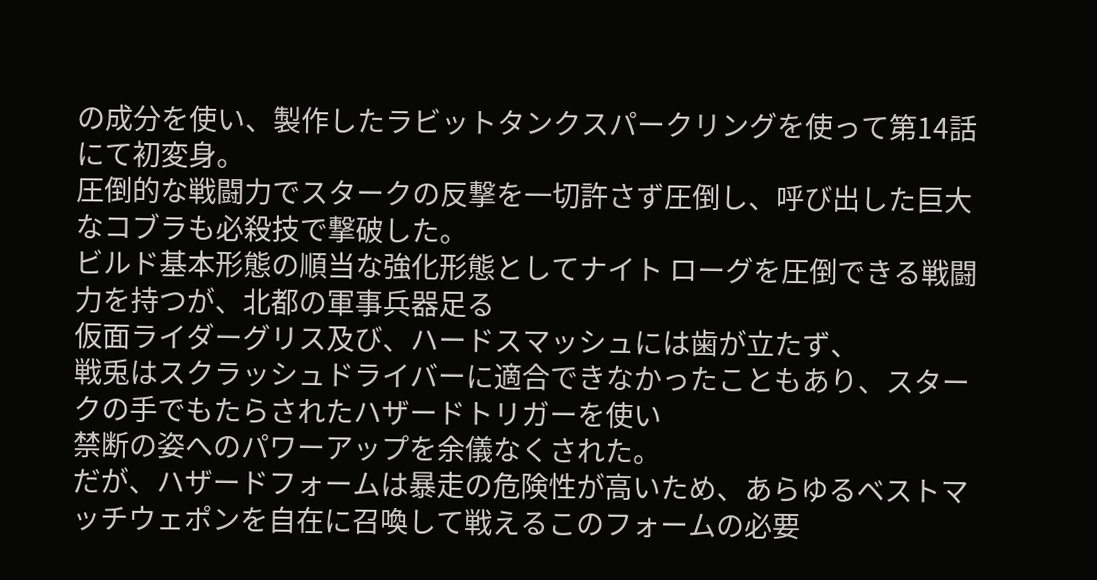の成分を使い、製作したラビットタンクスパークリングを使って第14話にて初変身。
圧倒的な戦闘力でスタークの反撃を一切許さず圧倒し、呼び出した巨大なコブラも必殺技で撃破した。
ビルド基本形態の順当な強化形態としてナイト ローグを圧倒できる戦闘力を持つが、北都の軍事兵器足る
仮面ライダーグリス及び、ハードスマッシュには歯が立たず、
戦兎はスクラッシュドライバーに適合できなかったこともあり、スタークの手でもたらされたハザードトリガーを使い
禁断の姿へのパワーアップを余儀なくされた。
だが、ハザードフォームは暴走の危険性が高いため、あらゆるベストマッチウェポンを自在に召喚して戦えるこのフォームの必要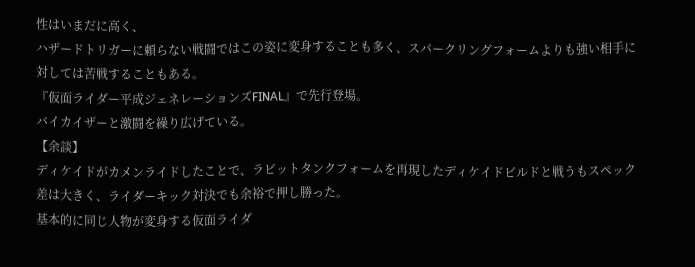性はいまだに高く、
ハザードトリガーに頼らない戦闘ではこの姿に変身することも多く、スパークリングフォームよりも強い相手に対しては苦戦することもある。
『仮面ライダー平成ジェネレーションズFINAL』で先行登場。
バイカイザーと激闘を繰り広げている。
【余談】
ディケイドがカメンライドしたことで、ラビットタンクフォームを再現したディケイドビルドと戦うもスペック差は大きく、ライダーキック対決でも余裕で押し勝った。
基本的に同じ人物が変身する仮面ライダ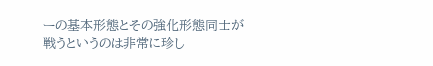ーの基本形態とその強化形態同士が戦うというのは非常に珍し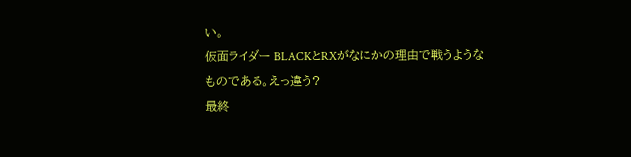い。
仮面ライダー BLACKとRXがなにかの理由で戦うようなものである。えっ違う?
最終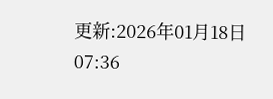更新:2026年01月18日 07:36